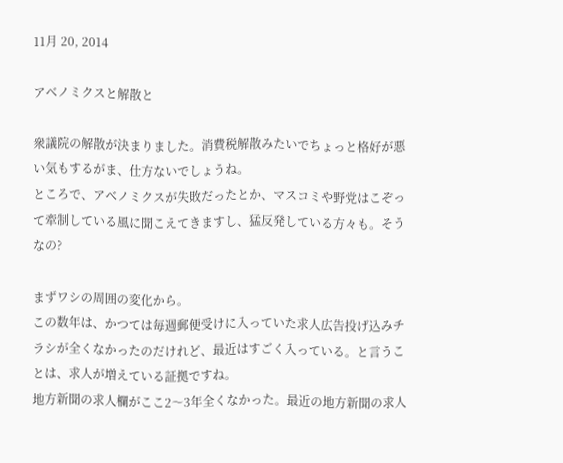11月 20, 2014

アベノミクスと解散と

衆議院の解散が決まりました。消費税解散みたいでちょっと格好が悪い気もするがま、仕方ないでしょうね。
ところで、アベノミクスが失敗だったとか、マスコミや野党はこぞって牽制している風に聞こえてきますし、猛反発している方々も。そうなの?

まずワシの周囲の変化から。
この数年は、かつては毎週郵便受けに入っていた求人広告投げ込みチラシが全くなかったのだけれど、最近はすごく入っている。と言うことは、求人が増えている証拠ですね。
地方新聞の求人欄がここ2〜3年全くなかった。最近の地方新聞の求人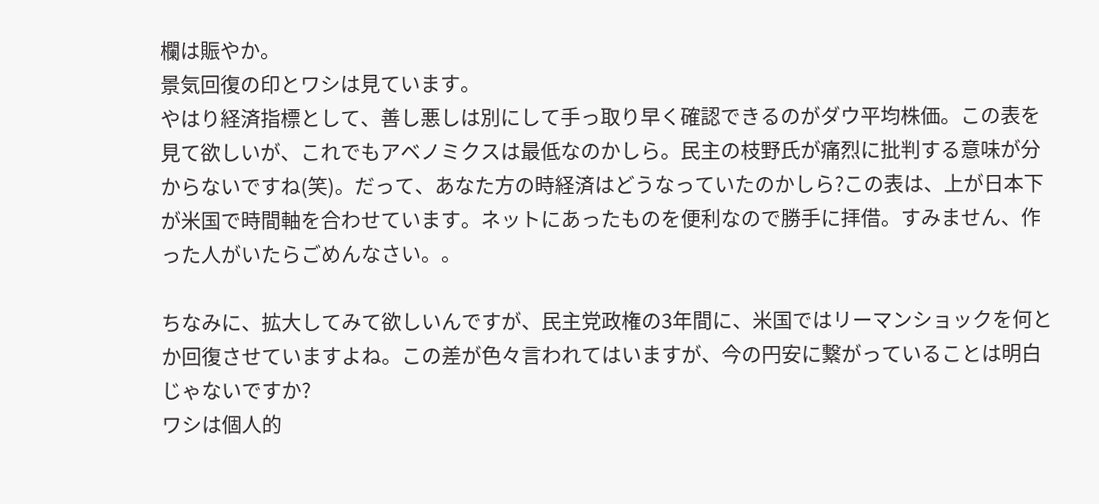欄は賑やか。
景気回復の印とワシは見ています。
やはり経済指標として、善し悪しは別にして手っ取り早く確認できるのがダウ平均株価。この表を見て欲しいが、これでもアベノミクスは最低なのかしら。民主の枝野氏が痛烈に批判する意味が分からないですね(笑)。だって、あなた方の時経済はどうなっていたのかしら?この表は、上が日本下が米国で時間軸を合わせています。ネットにあったものを便利なので勝手に拝借。すみません、作った人がいたらごめんなさい。。

ちなみに、拡大してみて欲しいんですが、民主党政権の3年間に、米国ではリーマンショックを何とか回復させていますよね。この差が色々言われてはいますが、今の円安に繋がっていることは明白じゃないですか?
ワシは個人的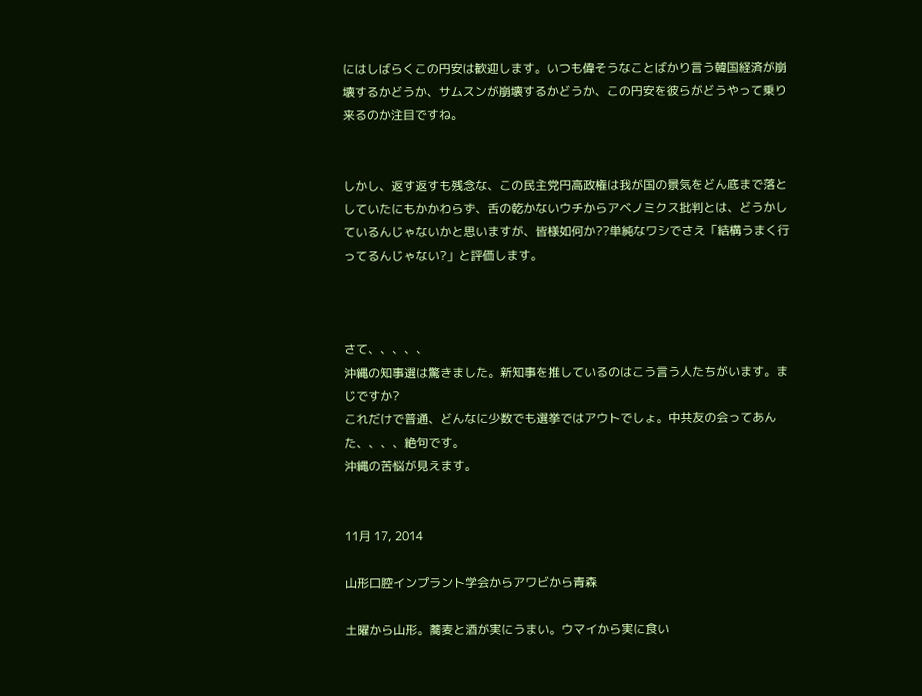にはしばらくこの円安は歓迎します。いつも偉そうなことばかり言う韓国経済が崩壊するかどうか、サムスンが崩壊するかどうか、この円安を彼らがどうやって乗り来るのか注目ですね。


しかし、返す返すも残念な、この民主党円高政権は我が国の景気をどん底まで落としていたにもかかわらず、舌の乾かないウチからアベノミクス批判とは、どうかしているんじゃないかと思いますが、皆様如何か??単純なワシでさえ「結構うまく行ってるんじゃない?」と評価します。



さて、、、、、
沖縄の知事選は驚きました。新知事を推しているのはこう言う人たちがいます。まじですか?
これだけで普通、どんなに少数でも選挙ではアウトでしょ。中共友の会ってあんた、、、、絶句です。
沖縄の苦悩が見えます。


11月 17, 2014

山形口腔インプラント学会からアワビから青森

土曜から山形。蕎麦と酒が実にうまい。ウマイから実に食い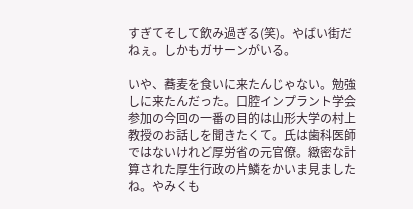すぎてそして飲み過ぎる(笑)。やばい街だねぇ。しかもガサーンがいる。

いや、蕎麦を食いに来たんじゃない。勉強しに来たんだった。口腔インプラント学会参加の今回の一番の目的は山形大学の村上教授のお話しを聞きたくて。氏は歯科医師ではないけれど厚労省の元官僚。緻密な計算された厚生行政の片鱗をかいま見ましたね。やみくも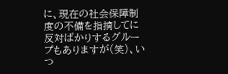に、現在の社会保障制度の不備を指摘してに反対ばかりするグループもありますが(笑)、いつ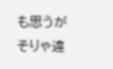も思うがそりゃ違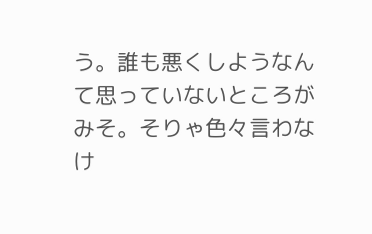う。誰も悪くしようなんて思っていないところがみそ。そりゃ色々言わなけ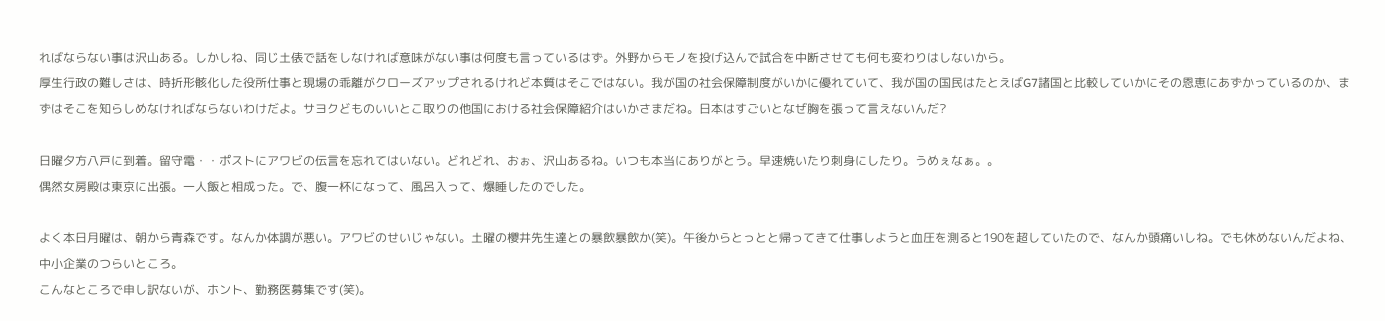ればならない事は沢山ある。しかしね、同じ土俵で話をしなければ意味がない事は何度も言っているはず。外野からモノを投げ込んで試合を中断させても何も変わりはしないから。
厚生行政の難しさは、時折形骸化した役所仕事と現場の乖離がクローズアップされるけれど本質はそこではない。我が国の社会保障制度がいかに優れていて、我が国の国民はたとえばG7諸国と比較していかにその恩恵にあずかっているのか、まずはそこを知らしめなければならないわけだよ。サヨクどものいいとこ取りの他国における社会保障紹介はいかさまだね。日本はすごいとなぜ胸を張って言えないんだ?

日曜夕方八戸に到着。留守電・・ポストにアワビの伝言を忘れてはいない。どれどれ、おぉ、沢山あるね。いつも本当にありがとう。早速焼いたり刺身にしたり。うめぇなぁ。。
偶然女房殿は東京に出張。一人飯と相成った。で、腹一杯になって、風呂入って、爆睡したのでした。

よく本日月曜は、朝から青森です。なんか体調が悪い。アワビのせいじゃない。土曜の櫻井先生達との暴飲暴飲か(笑)。午後からとっとと帰ってきて仕事しようと血圧を測ると190を超していたので、なんか頭痛いしね。でも休めないんだよね、中小企業のつらいところ。
こんなところで申し訳ないが、ホント、勤務医募集です(笑)。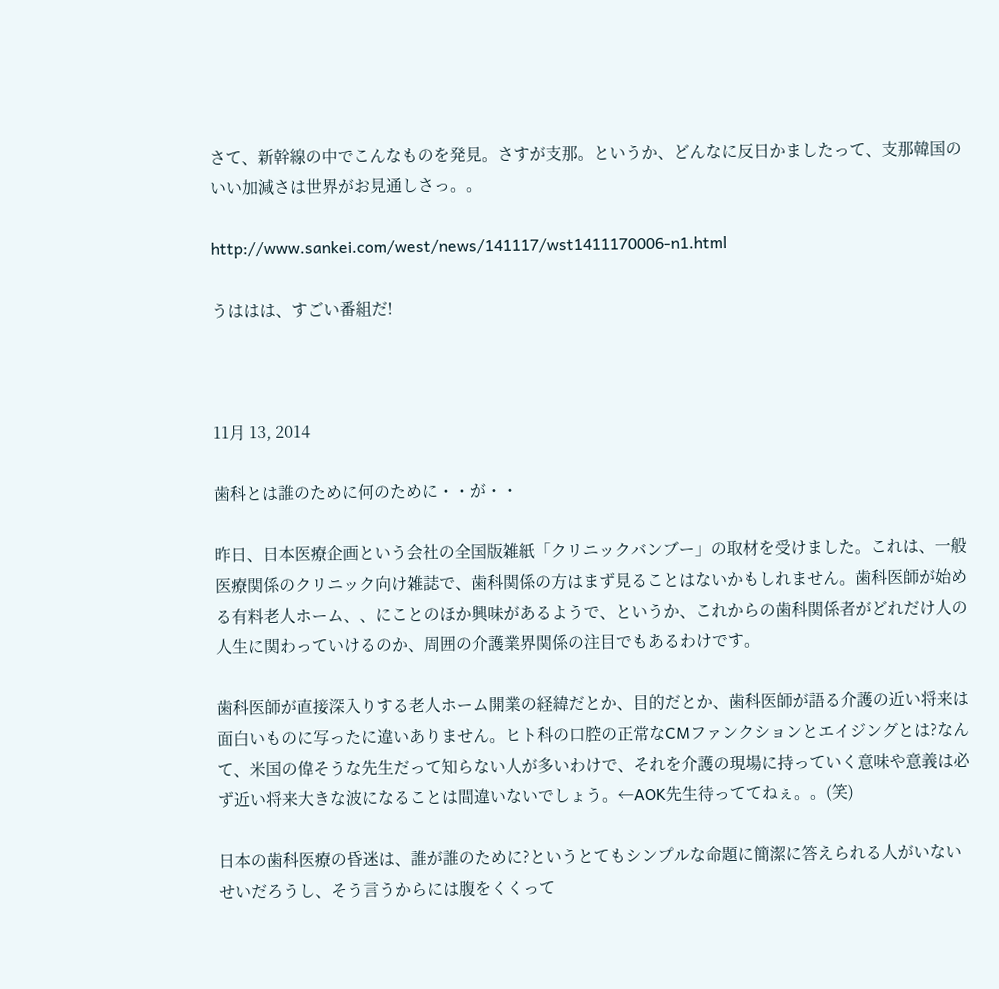さて、新幹線の中でこんなものを発見。さすが支那。というか、どんなに反日かましたって、支那韓国のいい加減さは世界がお見通しさっ。。

http://www.sankei.com/west/news/141117/wst1411170006-n1.html

うははは、すごい番組だ!



11月 13, 2014

歯科とは誰のために何のために・・が・・

昨日、日本医療企画という会社の全国版雑紙「クリニックバンブー」の取材を受けました。これは、一般医療関係のクリニック向け雑誌で、歯科関係の方はまず見ることはないかもしれません。歯科医師が始める有料老人ホーム、、にことのほか興味があるようで、というか、これからの歯科関係者がどれだけ人の人生に関わっていけるのか、周囲の介護業界関係の注目でもあるわけです。

歯科医師が直接深入りする老人ホーム開業の経緯だとか、目的だとか、歯科医師が語る介護の近い将来は面白いものに写ったに違いありません。ヒト科の口腔の正常なCMファンクションとエイジングとは?なんて、米国の偉そうな先生だって知らない人が多いわけで、それを介護の現場に持っていく意味や意義は必ず近い将来大きな波になることは間違いないでしょう。←AOK先生待っててねぇ。。(笑)

日本の歯科医療の昏迷は、誰が誰のために?というとてもシンプルな命題に簡潔に答えられる人がいないせいだろうし、そう言うからには腹をくくって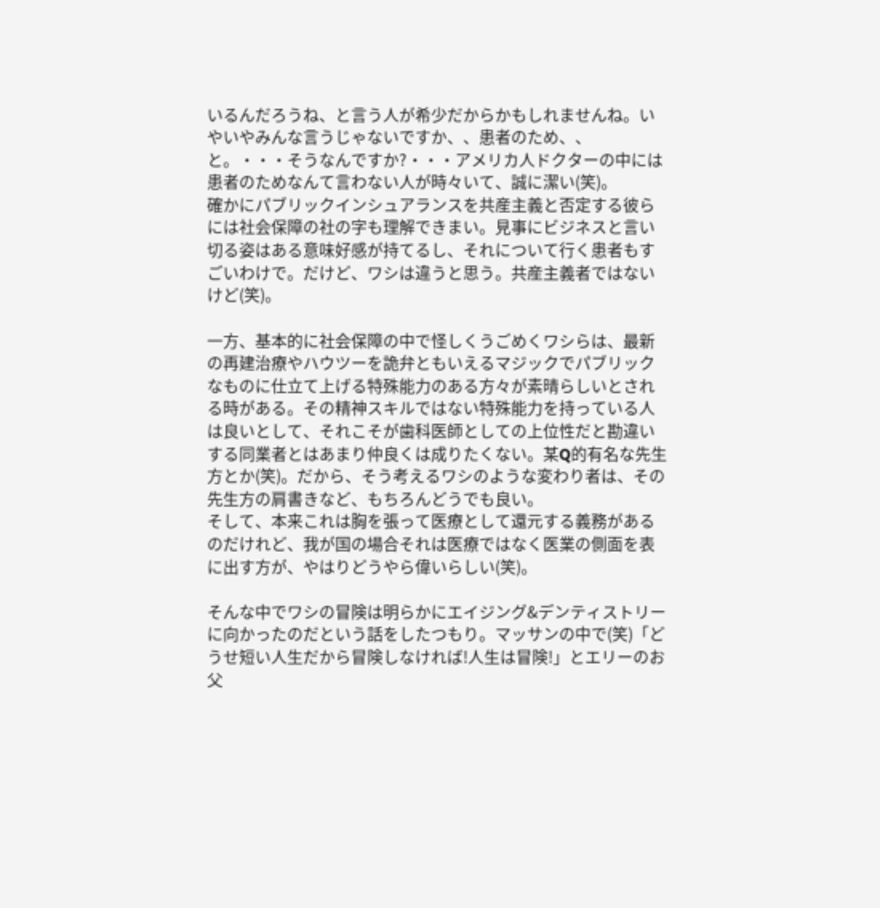いるんだろうね、と言う人が希少だからかもしれませんね。いやいやみんな言うじゃないですか、、患者のため、、と。・・・そうなんですか?・・・アメリカ人ドクターの中には患者のためなんて言わない人が時々いて、誠に潔い(笑)。
確かにパブリックインシュアランスを共産主義と否定する彼らには社会保障の社の字も理解できまい。見事にビジネスと言い切る姿はある意味好感が持てるし、それについて行く患者もすごいわけで。だけど、ワシは違うと思う。共産主義者ではないけど(笑)。

一方、基本的に社会保障の中で怪しくうごめくワシらは、最新の再建治療やハウツーを詭弁ともいえるマジックでパブリックなものに仕立て上げる特殊能力のある方々が素晴らしいとされる時がある。その精神スキルではない特殊能力を持っている人は良いとして、それこそが歯科医師としての上位性だと勘違いする同業者とはあまり仲良くは成りたくない。某Q的有名な先生方とか(笑)。だから、そう考えるワシのような変わり者は、その先生方の肩書きなど、もちろんどうでも良い。
そして、本来これは胸を張って医療として還元する義務があるのだけれど、我が国の場合それは医療ではなく医業の側面を表に出す方が、やはりどうやら偉いらしい(笑)。

そんな中でワシの冒険は明らかにエイジング&デンティストリーに向かったのだという話をしたつもり。マッサンの中で(笑)「どうせ短い人生だから冒険しなければ!人生は冒険!」とエリーのお父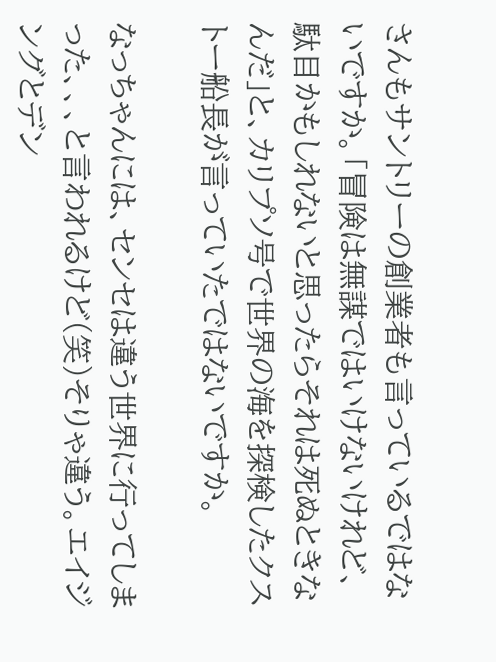さんもサントリーの創業者も言っているではないですか。「冒険は無謀ではいけないけれど、駄目かもしれないと思ったらそれは死ぬときなんだ」と、カリプソ号で世界の海を探検したクストー船長が言っていたではないですか。

なっちゃんには、センセは違う世界に行ってしまった、、、と言われるけど(笑)そりゃ違う。エイジングとデン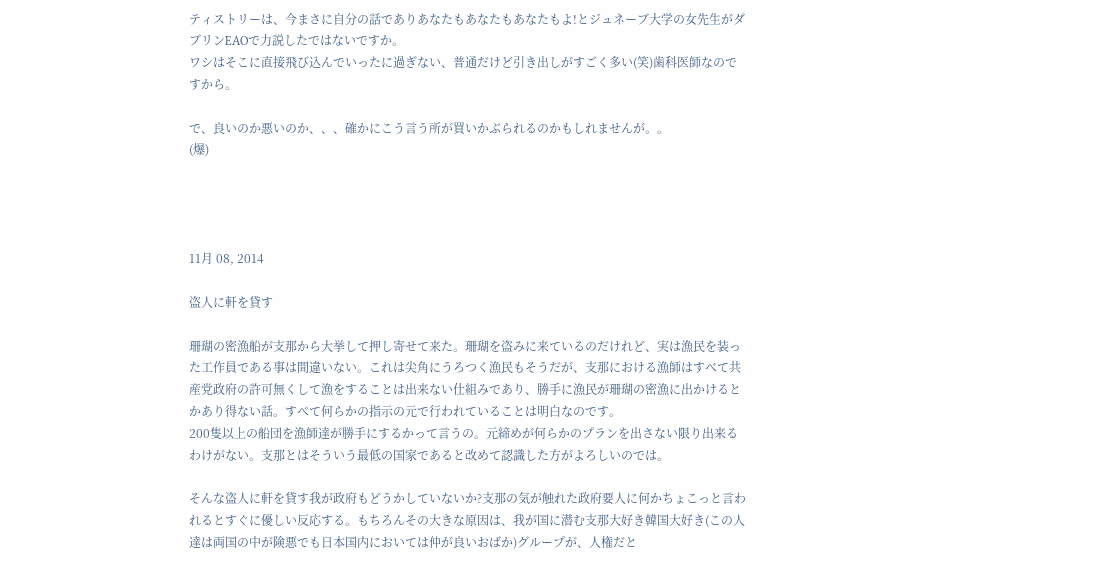ティストリーは、今まさに自分の話でありあなたもあなたもあなたもよ!とジュネーブ大学の女先生がダブリンEAOで力説したではないですか。
ワシはそこに直接飛び込んでいったに過ぎない、普通だけど引き出しがすごく多い(笑)歯科医師なのですから。

で、良いのか悪いのか、、、確かにこう言う所が買いかぶられるのかもしれませんが。。
(爆)




11月 08, 2014

盗人に軒を貸す

珊瑚の密漁船が支那から大挙して押し寄せて来た。珊瑚を盗みに来ているのだけれど、実は漁民を装った工作員である事は間違いない。これは尖角にうろつく漁民もそうだが、支那における漁師はすべて共産党政府の許可無くして漁をすることは出来ない仕組みであり、勝手に漁民が珊瑚の密漁に出かけるとかあり得ない話。すべて何らかの指示の元で行われていることは明白なのです。
200隻以上の船団を漁師達が勝手にするかって言うの。元締めが何らかのプランを出さない限り出来るわけがない。支那とはそういう最低の国家であると改めて認識した方がよろしいのでは。

そんな盗人に軒を貸す我が政府もどうかしていないか?支那の気が触れた政府要人に何かちょこっと言われるとすぐに優しい反応する。もちろんその大きな原因は、我が国に潜む支那大好き韓国大好き(この人達は両国の中が険悪でも日本国内においては仲が良いおばか)グループが、人権だと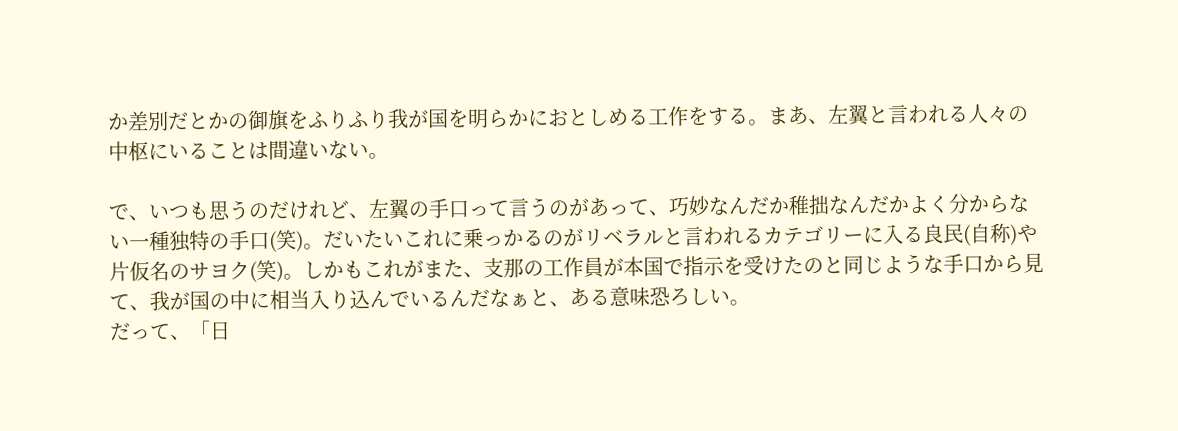か差別だとかの御旗をふりふり我が国を明らかにおとしめる工作をする。まあ、左翼と言われる人々の中枢にいることは間違いない。

で、いつも思うのだけれど、左翼の手口って言うのがあって、巧妙なんだか稚拙なんだかよく分からない一種独特の手口(笑)。だいたいこれに乗っかるのがリベラルと言われるカテゴリーに入る良民(自称)や片仮名のサヨク(笑)。しかもこれがまた、支那の工作員が本国で指示を受けたのと同じような手口から見て、我が国の中に相当入り込んでいるんだなぁと、ある意味恐ろしい。
だって、「日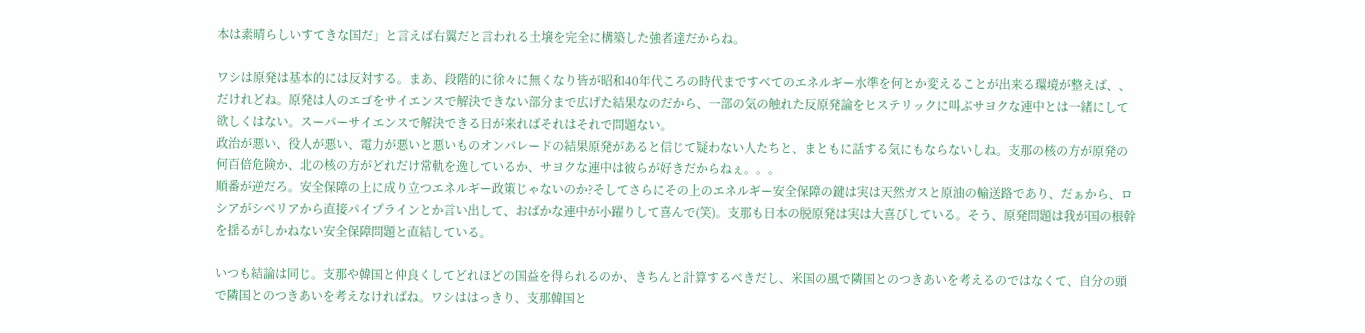本は素晴らしいすてきな国だ」と言えば右翼だと言われる土壌を完全に構築した強者達だからね。

ワシは原発は基本的には反対する。まあ、段階的に徐々に無くなり皆が昭和40年代ころの時代まですべてのエネルギー水準を何とか変えることが出来る環境が整えば、、だけれどね。原発は人のエゴをサイエンスで解決できない部分まで広げた結果なのだから、一部の気の触れた反原発論をヒステリックに叫ぶサヨクな連中とは一緒にして欲しくはない。スーパーサイエンスで解決できる日が来ればそれはそれで問題ない。
政治が悪い、役人が悪い、電力が悪いと悪いものオンパレードの結果原発があると信じて疑わない人たちと、まともに話する気にもならないしね。支那の核の方が原発の何百倍危険か、北の核の方がどれだけ常軌を逸しているか、サヨクな連中は彼らが好きだからねぇ。。。
順番が逆だろ。安全保障の上に成り立つエネルギー政策じゃないのか?そしてさらにその上のエネルギー安全保障の鍵は実は天然ガスと原油の輸送路であり、だぁから、ロシアがシベリアから直接パイプラインとか言い出して、おばかな連中が小躍りして喜んで(笑)。支那も日本の脱原発は実は大喜びしている。そう、原発問題は我が国の根幹を揺るがしかねない安全保障問題と直結している。

いつも結論は同じ。支那や韓国と仲良くしてどれほどの国益を得られるのか、きちんと計算するべきだし、米国の風で隣国とのつきあいを考えるのではなくて、自分の頭で隣国とのつきあいを考えなければね。ワシははっきり、支那韓国と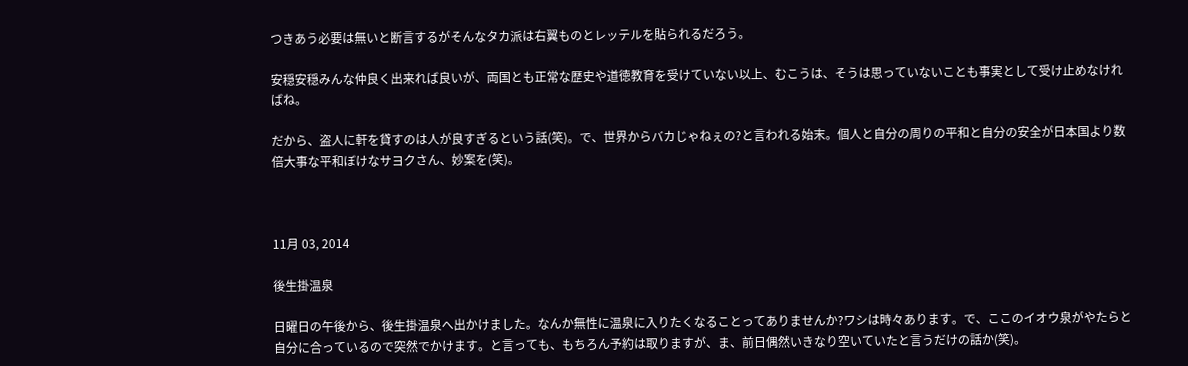つきあう必要は無いと断言するがそんなタカ派は右翼ものとレッテルを貼られるだろう。

安穏安穏みんな仲良く出来れば良いが、両国とも正常な歴史や道徳教育を受けていない以上、むこうは、そうは思っていないことも事実として受け止めなければね。

だから、盗人に軒を貸すのは人が良すぎるという話(笑)。で、世界からバカじゃねぇの?と言われる始末。個人と自分の周りの平和と自分の安全が日本国より数倍大事な平和ぼけなサヨクさん、妙案を(笑)。



11月 03, 2014

後生掛温泉

日曜日の午後から、後生掛温泉へ出かけました。なんか無性に温泉に入りたくなることってありませんか?ワシは時々あります。で、ここのイオウ泉がやたらと自分に合っているので突然でかけます。と言っても、もちろん予約は取りますが、ま、前日偶然いきなり空いていたと言うだけの話か(笑)。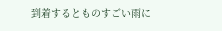到着するとものすごい雨に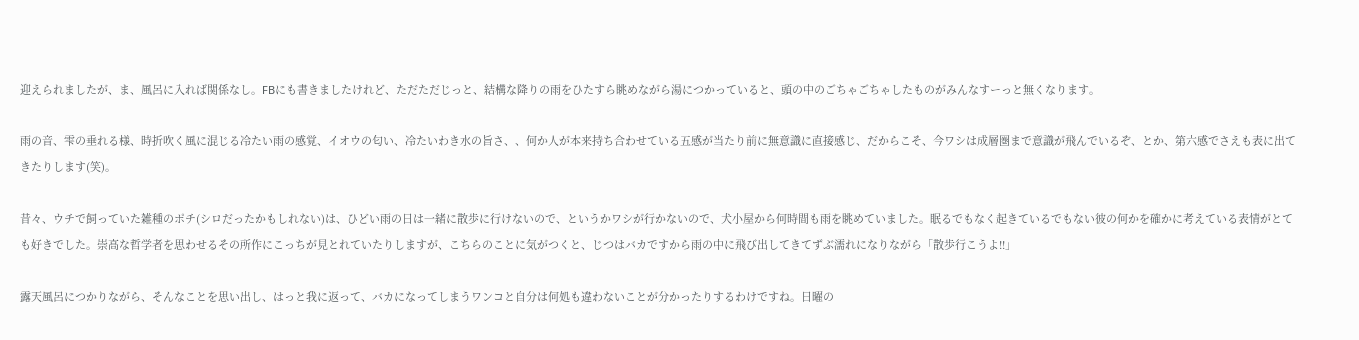迎えられましたが、ま、風呂に入れば関係なし。FBにも書きましたけれど、ただただじっと、結構な降りの雨をひたすら眺めながら湯につかっていると、頭の中のごちゃごちゃしたものがみんなすーっと無くなります。

雨の音、雫の垂れる様、時折吹く風に混じる冷たい雨の感覚、イオウの匂い、冷たいわき水の旨さ、、何か人が本来持ち合わせている五感が当たり前に無意識に直接感じ、だからこそ、今ワシは成層圏まで意識が飛んでいるぞ、とか、第六感でさえも表に出てきたりします(笑)。

昔々、ウチで飼っていた雑種のポチ(シロだったかもしれない)は、ひどい雨の日は一緒に散歩に行けないので、というかワシが行かないので、犬小屋から何時間も雨を眺めていました。眠るでもなく起きているでもない彼の何かを確かに考えている表情がとても好きでした。崇高な哲学者を思わせるその所作にこっちが見とれていたりしますが、こちらのことに気がつくと、じつはバカですから雨の中に飛び出してきてずぶ濡れになりながら「散歩行こうよ!!」

露天風呂につかりながら、そんなことを思い出し、はっと我に返って、バカになってしまうワンコと自分は何処も違わないことが分かったりするわけですね。日曜の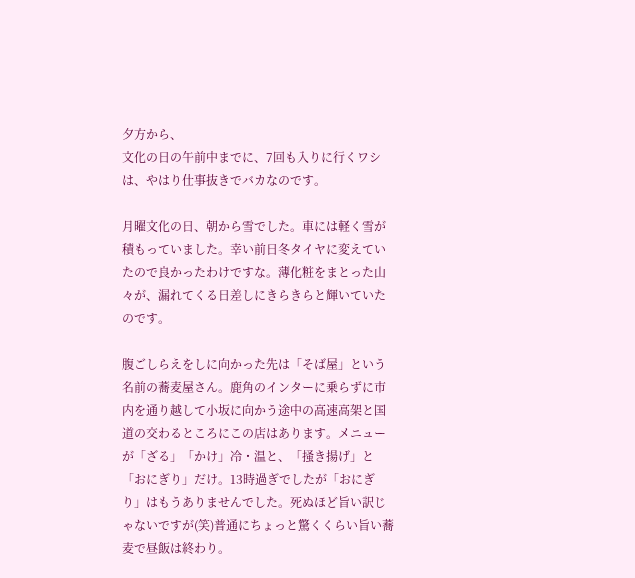夕方から、
文化の日の午前中までに、7回も入りに行くワシは、やはり仕事抜きでバカなのです。

月曜文化の日、朝から雪でした。車には軽く雪が積もっていました。幸い前日冬タイヤに変えていたので良かったわけですな。薄化粧をまとった山々が、漏れてくる日差しにきらきらと輝いていたのです。

腹ごしらえをしに向かった先は「そば屋」という名前の蕎麦屋さん。鹿角のインターに乗らずに市内を通り越して小坂に向かう途中の高速高架と国道の交わるところにこの店はあります。メニューが「ざる」「かけ」冷・温と、「掻き揚げ」と「おにぎり」だけ。13時過ぎでしたが「おにぎり」はもうありませんでした。死ぬほど旨い訳じゃないですが(笑)普通にちょっと驚くくらい旨い蕎麦で昼飯は終わり。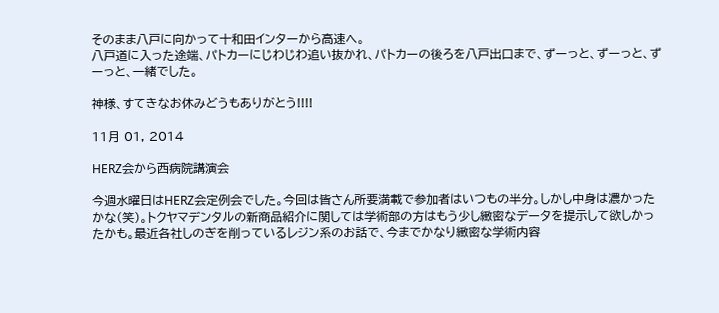そのまま八戸に向かって十和田インターから高速へ。
八戸道に入った途端、パトカーにじわじわ追い抜かれ、パトカーの後ろを八戸出口まで、ずーっと、ずーっと、ずーっと、一緒でした。

神様、すてきなお休みどうもありがとう!!!!

11月 01, 2014

HERZ会から西病院講演会

今週水曜日はHERZ会定例会でした。今回は皆さん所要満載で参加者はいつもの半分。しかし中身は濃かったかな(笑)。トクヤマデンタルの新商品紹介に関しては学術部の方はもう少し緻密なデータを提示して欲しかったかも。最近各社しのぎを削っているレジン系のお話で、今までかなり緻密な学術内容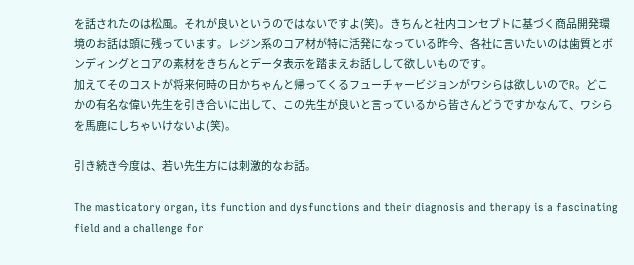を話されたのは松風。それが良いというのではないですよ(笑)。きちんと社内コンセプトに基づく商品開発環境のお話は頭に残っています。レジン系のコア材が特に活発になっている昨今、各社に言いたいのは歯質とボンディングとコアの素材をきちんとデータ表示を踏まえお話しして欲しいものです。
加えてそのコストが将来何時の日かちゃんと帰ってくるフューチャービジョンがワシらは欲しいのでR。どこかの有名な偉い先生を引き合いに出して、この先生が良いと言っているから皆さんどうですかなんて、ワシらを馬鹿にしちゃいけないよ(笑)。

引き続き今度は、若い先生方には刺激的なお話。

The masticatory organ, its function and dysfunctions and their diagnosis and therapy is a fascinating field and a challenge for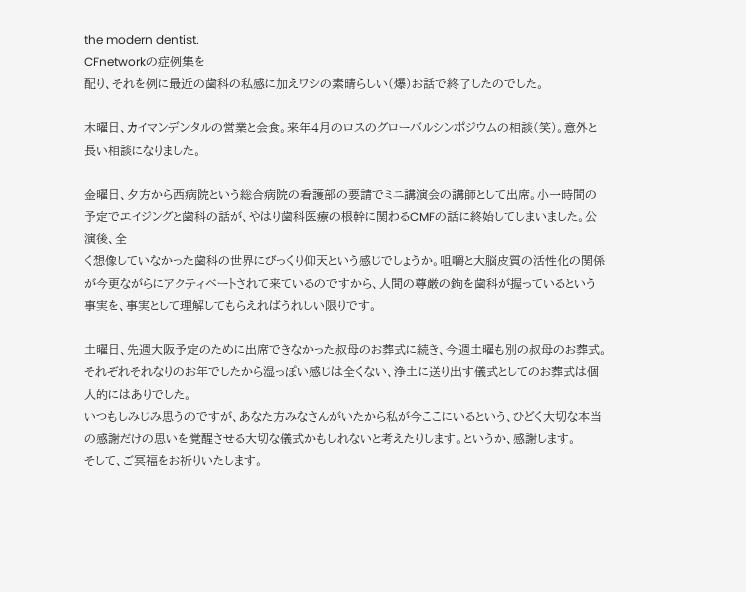the modern dentist.
CFnetworkの症例集を
配り、それを例に最近の歯科の私感に加えワシの素晴らしい(爆)お話で終了したのでした。

木曜日、カイマンデンタルの営業と会食。来年4月のロスのグローバルシンポジウムの相談(笑)。意外と長い相談になりました。

金曜日、夕方から西病院という総合病院の看護部の要請でミニ講演会の講師として出席。小一時間の予定でエイジングと歯科の話が、やはり歯科医療の根幹に関わるCMFの話に終始してしまいました。公演後、全
く想像していなかった歯科の世界にびっくり仰天という感じでしょうか。咀嚼と大脳皮質の活性化の関係が今更ながらにアクティベートされて来ているのですから、人間の尊厳の鉤を歯科が握っているという事実を、事実として理解してもらえればうれしい限りです。

土曜日、先週大阪予定のために出席できなかった叔母のお葬式に続き、今週土曜も別の叔母のお葬式。それぞれそれなりのお年でしたから湿っぽい感じは全くない、浄土に送り出す儀式としてのお葬式は個人的にはありでした。
いつもしみじみ思うのですが、あなた方みなさんがいたから私が今ここにいるという、ひどく大切な本当の感謝だけの思いを覚醒させる大切な儀式かもしれないと考えたりします。というか、感謝します。
そして、ご冥福をお祈りいたします。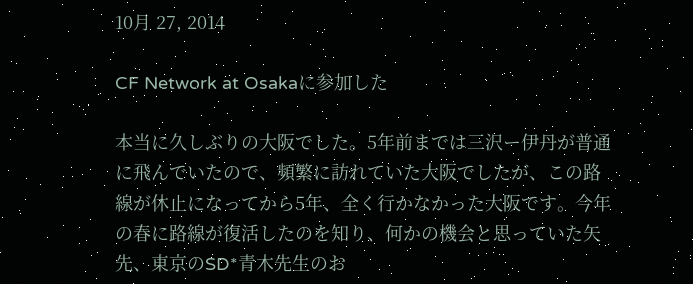10月 27, 2014

CF Network at Osakaに参加した

本当に久しぶりの大阪でした。5年前までは三沢ー伊丹が普通に飛んでいたので、頻繁に訪れていた大阪でしたが、この路線が休止になってから5年、全く行かなかった大阪です。今年の春に路線が復活したのを知り、何かの機会と思っていた矢先、東京のSD*青木先生のお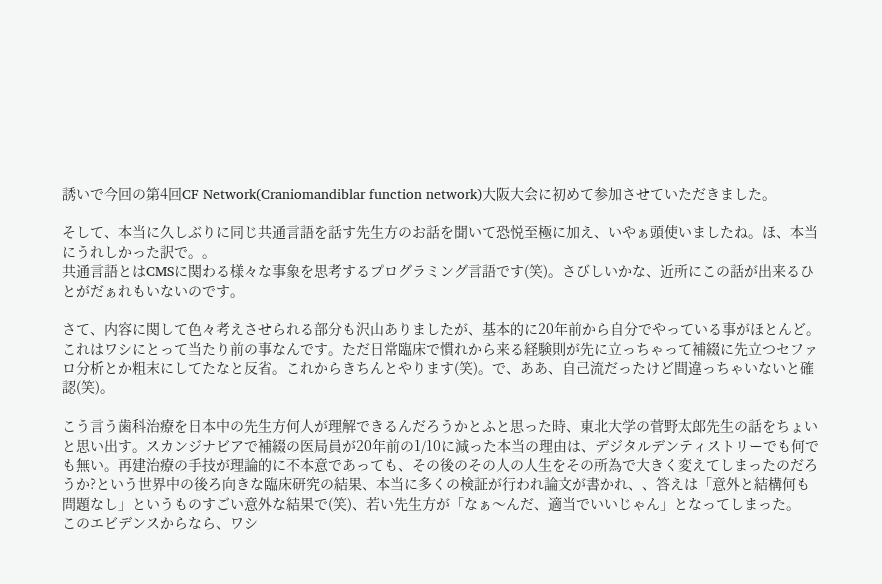誘いで今回の第4回CF Network(Craniomandiblar function network)大阪大会に初めて参加させていただきました。

そして、本当に久しぶりに同じ共通言語を話す先生方のお話を聞いて恐悦至極に加え、いやぁ頭使いましたね。ほ、本当にうれしかった訳で。。
共通言語とはCMSに関わる様々な事象を思考するプログラミング言語です(笑)。さびしいかな、近所にこの話が出来るひとがだぁれもいないのです。

さて、内容に関して色々考えさせられる部分も沢山ありましたが、基本的に20年前から自分でやっている事がほとんど。これはワシにとって当たり前の事なんです。ただ日常臨床で慣れから来る経験則が先に立っちゃって補綴に先立つセファロ分析とか粗末にしてたなと反省。これからきちんとやります(笑)。で、ああ、自己流だったけど間違っちゃいないと確認(笑)。

こう言う歯科治療を日本中の先生方何人が理解できるんだろうかとふと思った時、東北大学の菅野太郎先生の話をちょいと思い出す。スカンジナビアで補綴の医局員が20年前の1/10に減った本当の理由は、デジタルデンティストリーでも何でも無い。再建治療の手技が理論的に不本意であっても、その後のその人の人生をその所為で大きく変えてしまったのだろうか?という世界中の後ろ向きな臨床研究の結果、本当に多くの検証が行われ論文が書かれ、、答えは「意外と結構何も問題なし」というものすごい意外な結果で(笑)、若い先生方が「なぁ〜んだ、適当でいいじゃん」となってしまった。
このエビデンスからなら、ワシ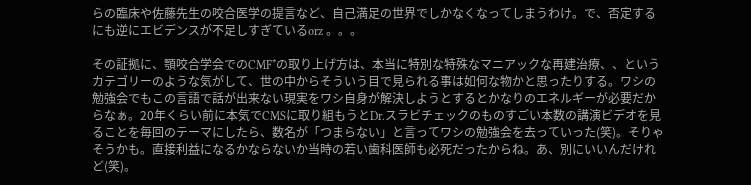らの臨床や佐藤先生の咬合医学の提言など、自己満足の世界でしかなくなってしまうわけ。で、否定するにも逆にエビデンスが不足しすぎているorz 。。。

その証拠に、顎咬合学会でのCMF*の取り上げ方は、本当に特別な特殊なマニアックな再建治療、、というカテゴリーのような気がして、世の中からそういう目で見られる事は如何な物かと思ったりする。ワシの勉強会でもこの言語で話が出来ない現実をワシ自身が解決しようとするとかなりのエネルギーが必要だからなぁ。20年くらい前に本気でCMSに取り組もうとDr.スラビチェックのものすごい本数の講演ビデオを見ることを毎回のテーマにしたら、数名が「つまらない」と言ってワシの勉強会を去っていった(笑)。そりゃそうかも。直接利益になるかならないか当時の若い歯科医師も必死だったからね。あ、別にいいんだけれど(笑)。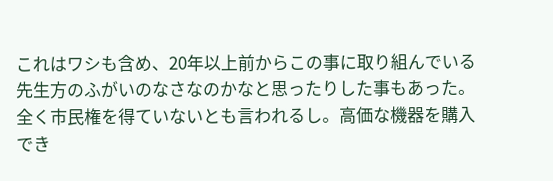これはワシも含め、20年以上前からこの事に取り組んでいる先生方のふがいのなさなのかなと思ったりした事もあった。全く市民権を得ていないとも言われるし。高価な機器を購入でき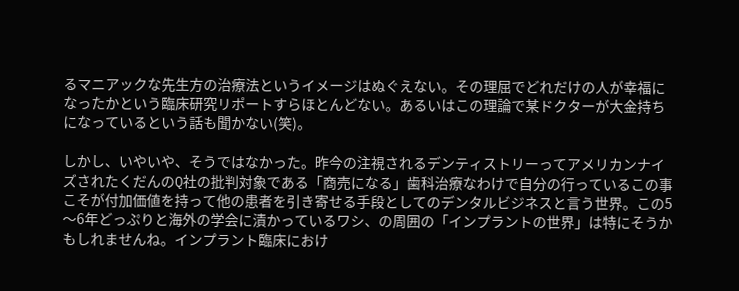るマニアックな先生方の治療法というイメージはぬぐえない。その理屈でどれだけの人が幸福になったかという臨床研究リポートすらほとんどない。あるいはこの理論で某ドクターが大金持ちになっているという話も聞かない(笑)。

しかし、いやいや、そうではなかった。昨今の注視されるデンティストリーってアメリカンナイズされたくだんのQ社の批判対象である「商売になる」歯科治療なわけで自分の行っているこの事こそが付加価値を持って他の患者を引き寄せる手段としてのデンタルビジネスと言う世界。この5〜6年どっぷりと海外の学会に漬かっているワシ、の周囲の「インプラントの世界」は特にそうかもしれませんね。インプラント臨床におけ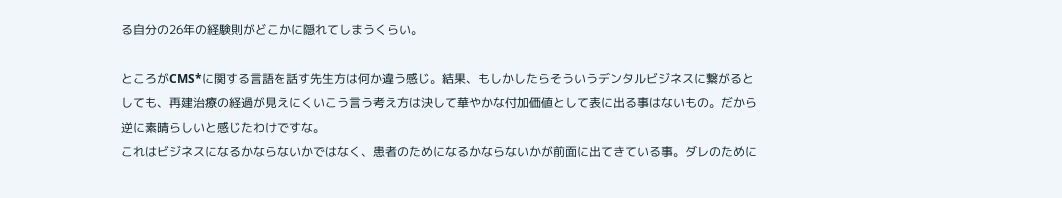る自分の26年の経験則がどこかに隠れてしまうくらい。

ところがCMS*に関する言語を話す先生方は何か違う感じ。結果、もしかしたらそういうデンタルビジネスに繋がるとしても、再建治療の経過が見えにくいこう言う考え方は決して華やかな付加価値として表に出る事はないもの。だから逆に素晴らしいと感じたわけですな。
これはビジネスになるかならないかではなく、患者のためになるかならないかが前面に出てきている事。ダレのために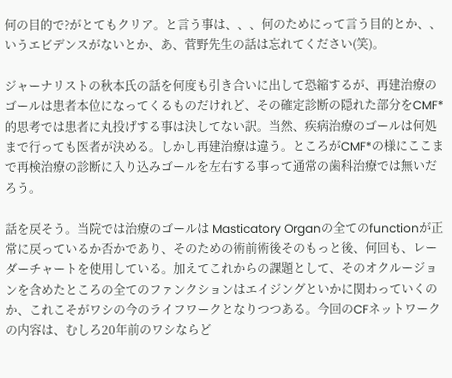何の目的で?がとてもクリア。と言う事は、、、何のためにって言う目的とか、、いうエビデンスがないとか、あ、菅野先生の話は忘れてください(笑)。

ジャーナリストの秋本氏の話を何度も引き合いに出して恐縮するが、再建治療のゴールは患者本位になってくるものだけれど、その確定診断の隠れた部分をCMF*的思考では患者に丸投げする事は決してない訳。当然、疾病治療のゴールは何処まで行っても医者が決める。しかし再建治療は違う。ところがCMF*の様にここまで再検治療の診断に入り込みゴールを左右する事って通常の歯科治療では無いだろう。

話を戻そう。当院では治療のゴールは Masticatory Organの全てのfunctionが正常に戻っているか否かであり、そのための術前術後そのもっと後、何回も、レーダーチャートを使用している。加えてこれからの課題として、そのオクルージョンを含めたところの全てのファンクションはエイジングといかに関わっていくのか、これこそがワシの今のライフワークとなりつつある。今回のCFネットワークの内容は、むしろ20年前のワシならど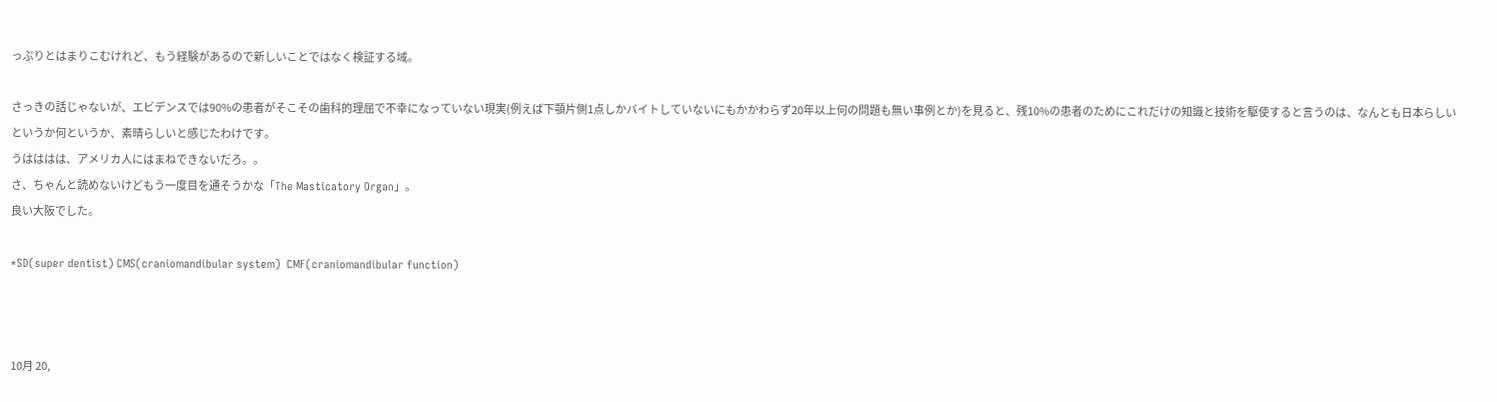っぷりとはまりこむけれど、もう経験があるので新しいことではなく検証する域。

さっきの話じゃないが、エビデンスでは90%の患者がそこその歯科的理屈で不幸になっていない現実(例えば下顎片側1点しかバイトしていないにもかかわらず20年以上何の問題も無い事例とか)を見ると、残10%の患者のためにこれだけの知識と技術を駆使すると言うのは、なんとも日本らしいというか何というか、素晴らしいと感じたわけです。
うはははは、アメリカ人にはまねできないだろ。。
さ、ちゃんと読めないけどもう一度目を通そうかな「The Masticatory Organ」。
良い大阪でした。

*SD(super dentist) CMS(craniomandibular system)  CMF(craniomandibular function)



10月 20,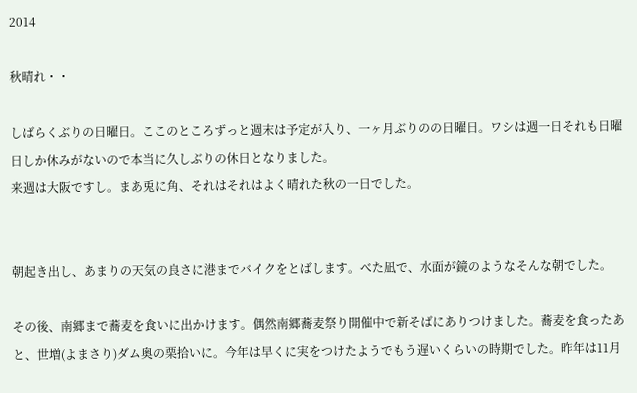2014

秋晴れ・・

しばらくぶりの日曜日。ここのところずっと週末は予定が入り、一ヶ月ぶりのの日曜日。ワシは週一日それも日曜日しか休みがないので本当に久しぶりの休日となりました。
来週は大阪ですし。まあ兎に角、それはそれはよく晴れた秋の一日でした。


朝起き出し、あまりの天気の良さに港までバイクをとばします。べた凪で、水面が鏡のようなそんな朝でした。

その後、南郷まで蕎麦を食いに出かけます。偶然南郷蕎麦祭り開催中で新そばにありつけました。蕎麦を食ったあと、世増(よまさり)ダム奥の栗拾いに。今年は早くに実をつけたようでもう遅いくらいの時期でした。昨年は11月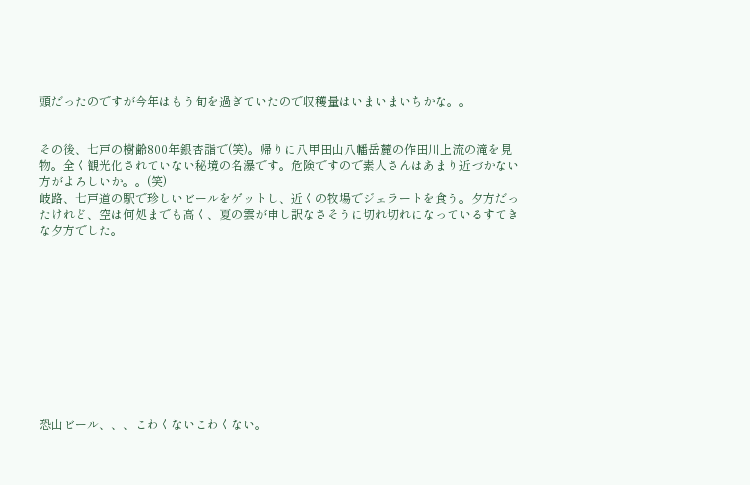頭だったのですが今年はもう旬を過ぎていたので収穫量はいまいまいちかな。。


その後、七戸の樹齢800年銀杏詣で(笑)。帰りに八甲田山八幡岳麓の作田川上流の滝を見物。全く観光化されていない秘境の名瀑です。危険ですので素人さんはあまり近づかない方がよろしいか。。(笑)
岐路、七戸道の駅で珍しいビールをゲットし、近くの牧場でジェラートを食う。夕方だったけれど、空は何処までも高く、夏の雲が申し訳なさそうに切れ切れになっているすてきな夕方でした。











恐山ビール、、、こわくないこわくない。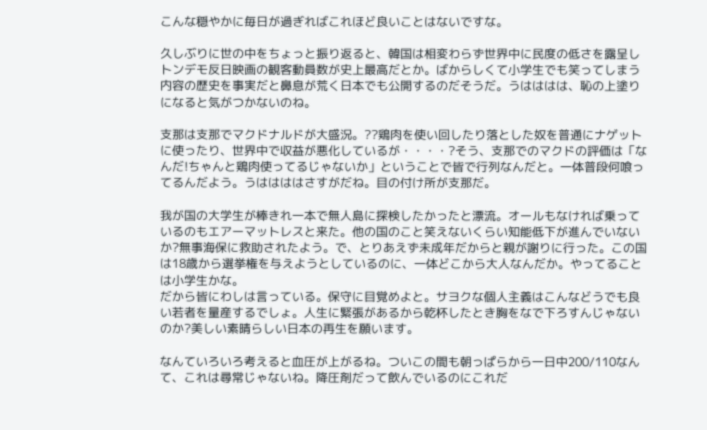こんな穏やかに毎日が過ぎればこれほど良いことはないですな。

久しぶりに世の中をちょっと振り返ると、韓国は相変わらず世界中に民度の低さを露呈しトンデモ反日映画の観客動員数が史上最高だとか。ばからしくて小学生でも笑ってしまう内容の歴史を事実だと鼻息が荒く日本でも公開するのだそうだ。うはははは、恥の上塗りになると気がつかないのね。

支那は支那でマクドナルドが大盛況。??鶏肉を使い回したり落とした奴を普通にナゲットに使ったり、世界中で収益が悪化しているが・・・・?そう、支那でのマクドの評価は「なんだ!ちゃんと鶏肉使ってるじゃないか」ということで皆で行列なんだと。一体普段何喰ってるんだよう。うははははさすがだね。目の付け所が支那だ。

我が国の大学生が棒きれ一本で無人島に探検したかったと漂流。オールもなければ乗っているのもエアーマットレスと来た。他の国のこと笑えないくらい知能低下が進んでいないか?無事海保に救助されたよう。で、とりあえず未成年だからと親が謝りに行った。この国は18歳から選挙権を与えようとしているのに、一体どこから大人なんだか。やってることは小学生かな。
だから皆にわしは言っている。保守に目覚めよと。サヨクな個人主義はこんなどうでも良い若者を量産するでしょ。人生に緊張があるから乾杯したとき胸をなで下ろすんじゃないのか?美しい素晴らしい日本の再生を願います。

なんていろいろ考えると血圧が上がるね。ついこの間も朝っぱらから一日中200/110なんて、これは尋常じゃないね。降圧剤だって飲んでいるのにこれだ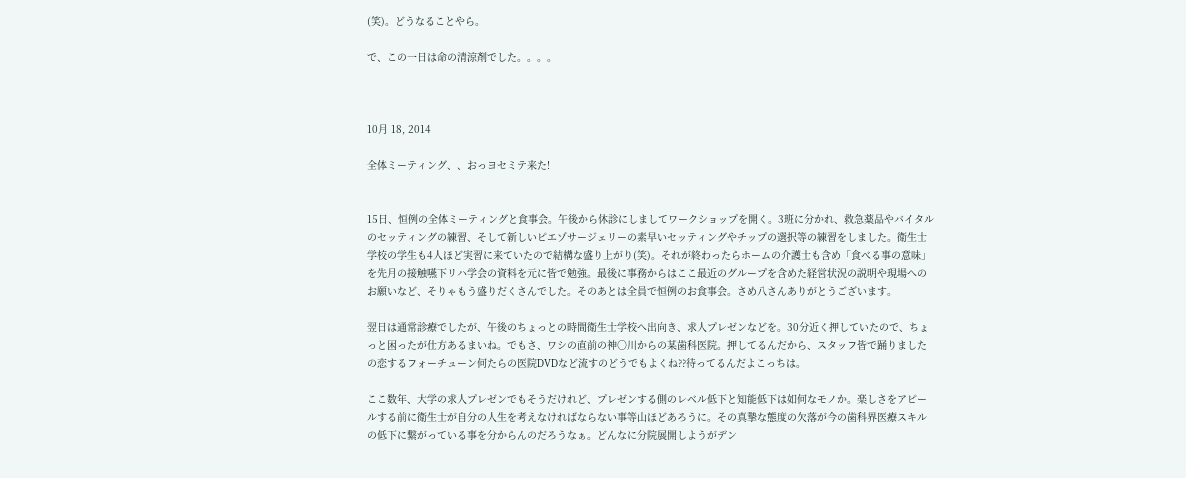(笑)。どうなることやら。

で、この一日は命の清涼剤でした。。。。



10月 18, 2014

全体ミーティング、、おっヨセミテ来た!


15日、恒例の全体ミーティングと食事会。午後から休診にしましてワークショップを開く。3班に分かれ、救急薬品やバイタルのセッティングの練習、そして新しいピエゾサージェリーの素早いセッティングやチップの選択等の練習をしました。衛生士学校の学生も4人ほど実習に来ていたので結構な盛り上がり(笑)。それが終わったらホームの介護士も含め「食べる事の意味」を先月の接触嚥下リハ学会の資料を元に皆で勉強。最後に事務からはここ最近のグループを含めた経営状況の説明や現場へのお願いなど、そりゃもう盛りだくさんでした。そのあとは全員で恒例のお食事会。さめ八さんありがとうございます。

翌日は通常診療でしたが、午後のちょっとの時間衛生士学校へ出向き、求人プレゼンなどを。30分近く押していたので、ちょっと困ったが仕方あるまいね。でもさ、ワシの直前の神○川からの某歯科医院。押してるんだから、スタッフ皆で踊りましたの恋するフォーチューン何たらの医院DVDなど流すのどうでもよくね??待ってるんだよこっちは。

ここ数年、大学の求人プレゼンでもそうだけれど、プレゼンする側のレベル低下と知能低下は如何なモノか。楽しさをアピールする前に衛生士が自分の人生を考えなければならない事等山ほどあろうに。その真摯な態度の欠落が今の歯科界医療スキルの低下に繋がっている事を分からんのだろうなぁ。どんなに分院展開しようがデン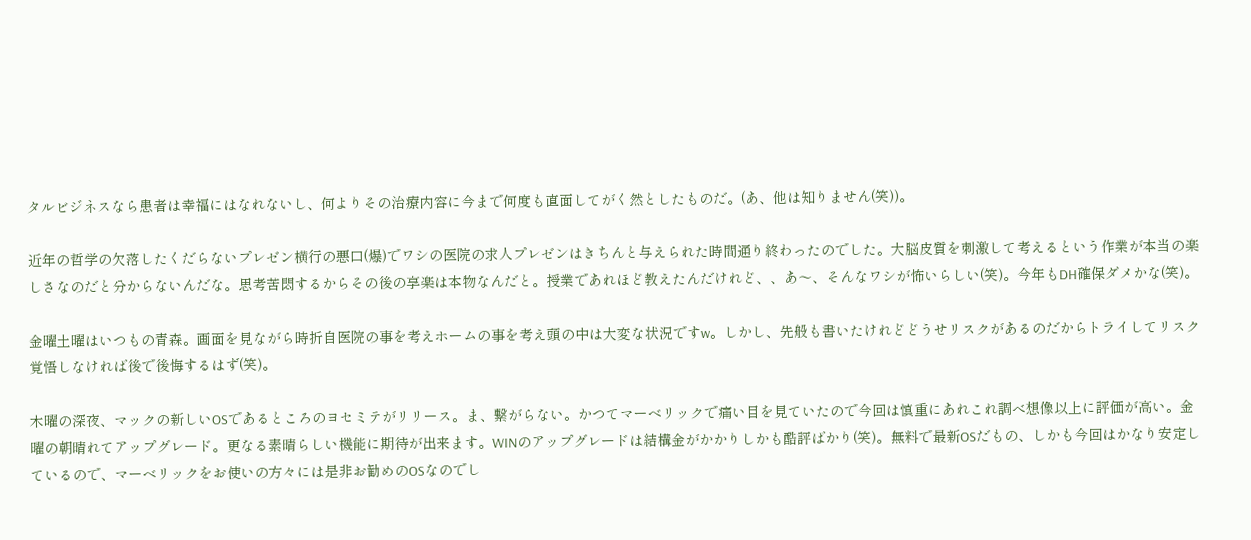タルビジネスなら患者は幸福にはなれないし、何よりその治療内容に今まで何度も直面してがく然としたものだ。(あ、他は知りません(笑))。

近年の哲学の欠落したくだらないプレゼン横行の悪口(爆)でワシの医院の求人プレゼンはきちんと与えられた時間通り終わったのでした。大脳皮質を刺激して考えるという作業が本当の楽しさなのだと分からないんだな。思考苦悶するからその後の享楽は本物なんだと。授業であれほど教えたんだけれど、、あ〜、そんなワシが怖いらしい(笑)。今年もDH確保ダメかな(笑)。

金曜土曜はいつもの青森。画面を見ながら時折自医院の事を考えホームの事を考え頭の中は大変な状況ですw。しかし、先般も書いたけれどどうせリスクがあるのだからトライしてリスク覚悟しなければ後で後悔するはず(笑)。

木曜の深夜、マックの新しいOSであるところのヨセミテがリリース。ま、繋がらない。かつてマーベリックで痛い目を見ていたので今回は慎重にあれこれ調べ想像以上に評価が高い。金曜の朝晴れてアップグレード。更なる素晴らしい機能に期待が出来ます。WINのアップグレードは結構金がかかりしかも酷評ばかり(笑)。無料で最新OSだもの、しかも今回はかなり安定しているので、マーベリックをお使いの方々には是非お勧めのOSなのでし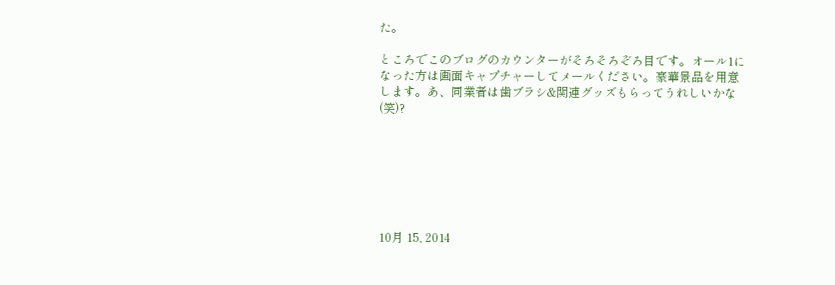た。

ところでこのブログのカウンターがそろそろぞろ目です。オール1になった方は画面キャプチャーしてメールください。豪華景品を用意します。あ、同業者は歯ブラシ&関連グッズもらってうれしいかな(笑)?







10月 15, 2014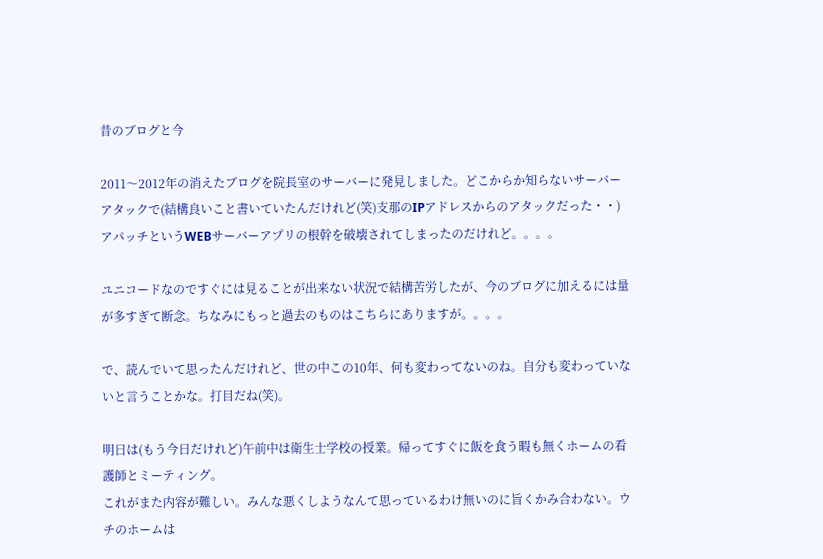昔のブログと今

2011〜2012年の消えたブログを院長室のサーバーに発見しました。どこからか知らないサーバーアタックで(結構良いこと書いていたんだけれど(笑)支那のIPアドレスからのアタックだった・・)アパッチというWEBサーバーアプリの根幹を破壊されてしまったのだけれど。。。。

ユニコードなのですぐには見ることが出来ない状況で結構苦労したが、今のブログに加えるには量が多すぎて断念。ちなみにもっと過去のものはこちらにありますが。。。。

で、読んでいて思ったんだけれど、世の中この10年、何も変わってないのね。自分も変わっていないと言うことかな。打目だね(笑)。

明日は(もう今日だけれど)午前中は衛生士学校の授業。帰ってすぐに飯を食う暇も無くホームの看護師とミーティング。
これがまた内容が難しい。みんな悪くしようなんて思っているわけ無いのに旨くかみ合わない。ウチのホームは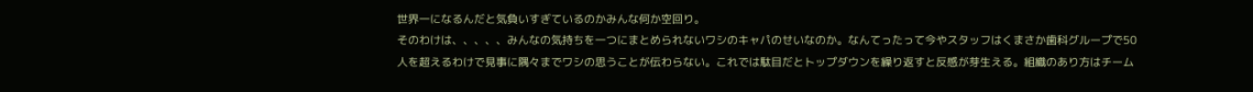世界一になるんだと気負いすぎているのかみんな何か空回り。
そのわけは、、、、、みんなの気持ちを一つにまとめられないワシのキャパのせいなのか。なんてったって今やスタッフはくまさか歯科グループで50人を超えるわけで見事に隅々までワシの思うことが伝わらない。これでは駄目だとトップダウンを繰り返すと反感が芽生える。組織のあり方はチーム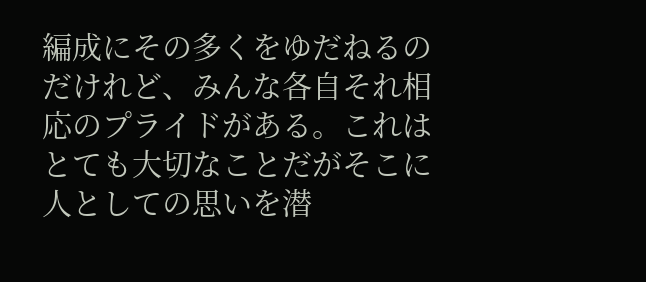編成にその多くをゆだねるのだけれど、みんな各自それ相応のプライドがある。これはとても大切なことだがそこに人としての思いを潜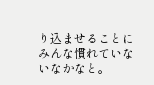り込ませることにみんな慣れていないなかなと。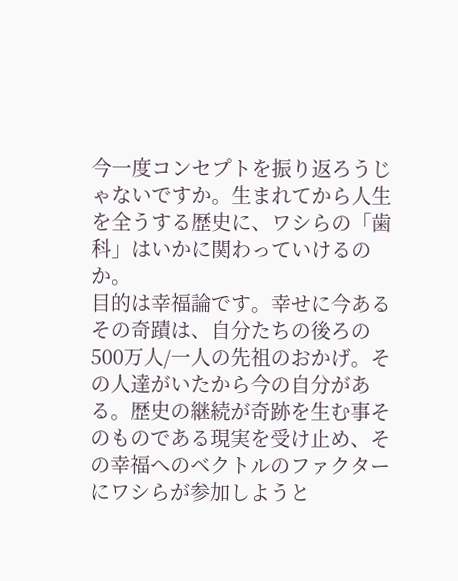今一度コンセプトを振り返ろうじゃないですか。生まれてから人生を全うする歴史に、ワシらの「歯科」はいかに関わっていけるのか。
目的は幸福論です。幸せに今あるその奇蹟は、自分たちの後ろの500万人/一人の先祖のおかげ。その人達がいたから今の自分がある。歴史の継続が奇跡を生む事そのものである現実を受け止め、その幸福へのベクトルのファクターにワシらが参加しようと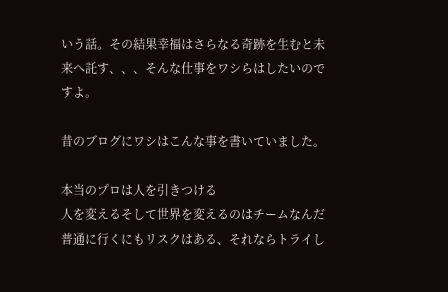いう話。その結果幸福はさらなる奇跡を生むと未来へ託す、、、そんな仕事をワシらはしたいのですよ。

昔のブログにワシはこんな事を書いていました。

本当のプロは人を引きつける
人を変えるそして世界を変えるのはチームなんだ
普通に行くにもリスクはある、それならトライし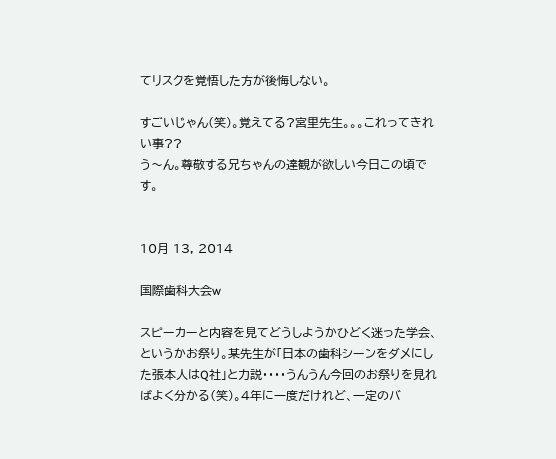てリスクを覚悟した方が後悔しない。

すごいじゃん(笑)。覚えてる?宮里先生。。。これってきれい事??
う〜ん。尊敬する兄ちゃんの達観が欲しい今日この頃です。


10月 13, 2014

国際歯科大会w

スピーカーと内容を見てどうしようかひどく迷った学会、というかお祭り。某先生が「日本の歯科シーンをダメにした張本人はQ社」と力説・・・・うんうん今回のお祭りを見ればよく分かる(笑)。4年に一度だけれど、一定のバ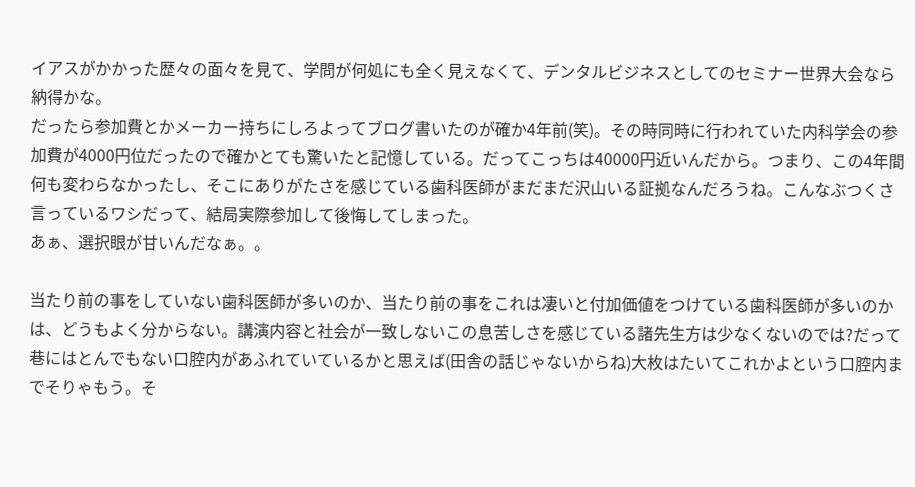イアスがかかった歴々の面々を見て、学問が何処にも全く見えなくて、デンタルビジネスとしてのセミナー世界大会なら納得かな。
だったら参加費とかメーカー持ちにしろよってブログ書いたのが確か4年前(笑)。その時同時に行われていた内科学会の参加費が4000円位だったので確かとても驚いたと記憶している。だってこっちは40000円近いんだから。つまり、この4年間何も変わらなかったし、そこにありがたさを感じている歯科医師がまだまだ沢山いる証拠なんだろうね。こんなぶつくさ言っているワシだって、結局実際参加して後悔してしまった。
あぁ、選択眼が甘いんだなぁ。。

当たり前の事をしていない歯科医師が多いのか、当たり前の事をこれは凄いと付加価値をつけている歯科医師が多いのかは、どうもよく分からない。講演内容と社会が一致しないこの息苦しさを感じている諸先生方は少なくないのでは?だって巷にはとんでもない口腔内があふれていているかと思えば(田舎の話じゃないからね)大枚はたいてこれかよという口腔内までそりゃもう。そ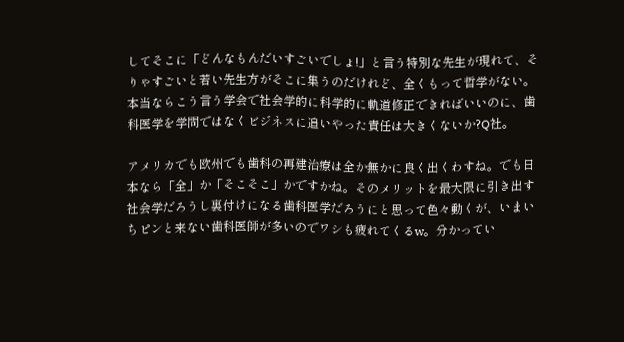してそこに「どんなもんだいすごいでしょ!」と言う特別な先生が現れて、そりゃすごいと若い先生方がそこに集うのだけれど、全くもって哲学がない。
本当ならこう言う学会で社会学的に科学的に軌道修正できればいいのに、歯科医学を学問ではなくビジネスに追いやった責任は大きくないか?Q社。

アメリカでも欧州でも歯科の再建治療は全か無かに良く出くわすね。でも日本なら「全」か「そこそこ」かですかね。そのメリットを最大限に引き出す社会学だろうし裏付けになる歯科医学だろうにと思って色々動くが、いまいちピンと来ない歯科医師が多いのでワシも疲れてくるw。分かってい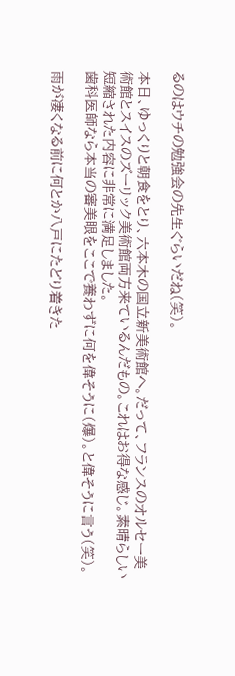るのはウチの勉強会の先生ぐらいだね(笑)。

本日、ゆっくりと朝食をとり、六本木の国立新美術館へ。だって、フランスのオルセー美術館とスイスのズーリック美術館両方来ているんだもの。これはお得な感じ。素晴らしい短縮された内容に非常に満足しました。
歯科医師なら本当の審美眼をここで養わずに何を偉そうに(爆)。と偉そうに言う(笑)。

雨が凄くなる前に何とか八戸にたどり着きた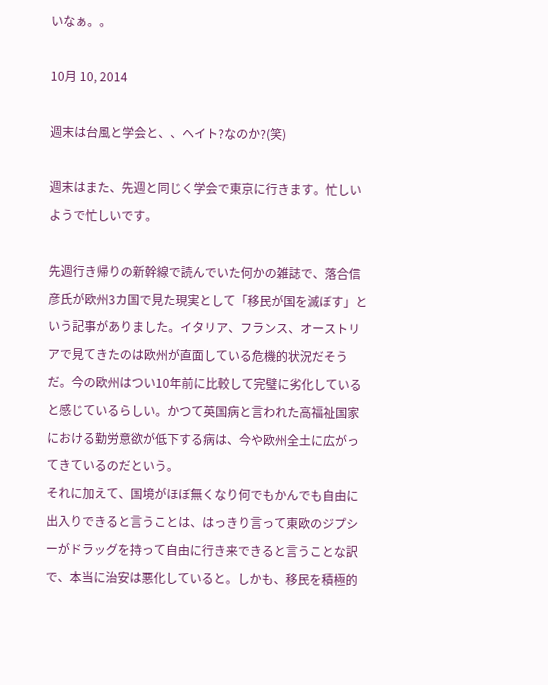いなぁ。。

10月 10, 2014

週末は台風と学会と、、ヘイト?なのか?(笑)

週末はまた、先週と同じく学会で東京に行きます。忙しいようで忙しいです。

先週行き帰りの新幹線で読んでいた何かの雑誌で、落合信彦氏が欧州3カ国で見た現実として「移民が国を滅ぼす」という記事がありました。イタリア、フランス、オーストリアで見てきたのは欧州が直面している危機的状況だそうだ。今の欧州はつい10年前に比較して完璧に劣化していると感じているらしい。かつて英国病と言われた高福祉国家における勤労意欲が低下する病は、今や欧州全土に広がってきているのだという。
それに加えて、国境がほぼ無くなり何でもかんでも自由に出入りできると言うことは、はっきり言って東欧のジプシーがドラッグを持って自由に行き来できると言うことな訳で、本当に治安は悪化していると。しかも、移民を積極的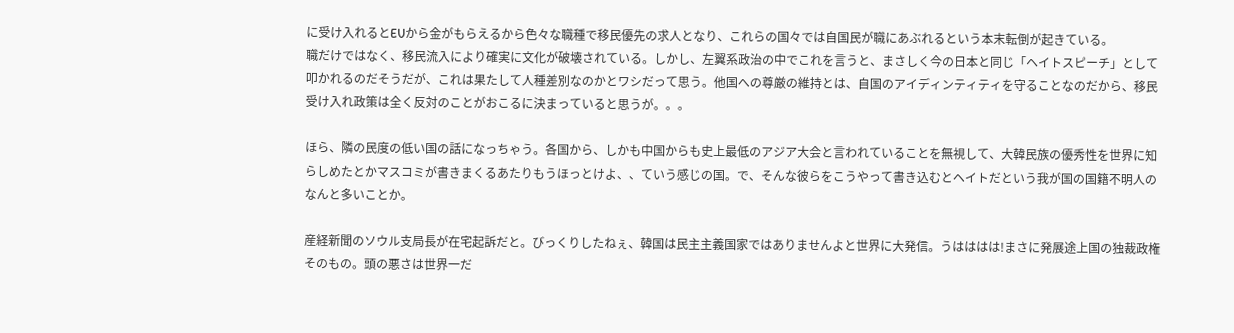に受け入れるとEUから金がもらえるから色々な職種で移民優先の求人となり、これらの国々では自国民が職にあぶれるという本末転倒が起きている。
職だけではなく、移民流入により確実に文化が破壊されている。しかし、左翼系政治の中でこれを言うと、まさしく今の日本と同じ「ヘイトスピーチ」として叩かれるのだそうだが、これは果たして人種差別なのかとワシだって思う。他国への尊厳の維持とは、自国のアイディンティティを守ることなのだから、移民受け入れ政策は全く反対のことがおこるに決まっていると思うが。。。

ほら、隣の民度の低い国の話になっちゃう。各国から、しかも中国からも史上最低のアジア大会と言われていることを無視して、大韓民族の優秀性を世界に知らしめたとかマスコミが書きまくるあたりもうほっとけよ、、ていう感じの国。で、そんな彼らをこうやって書き込むとヘイトだという我が国の国籍不明人のなんと多いことか。

産経新聞のソウル支局長が在宅起訴だと。びっくりしたねぇ、韓国は民主主義国家ではありませんよと世界に大発信。うはははは!まさに発展途上国の独裁政権そのもの。頭の悪さは世界一だ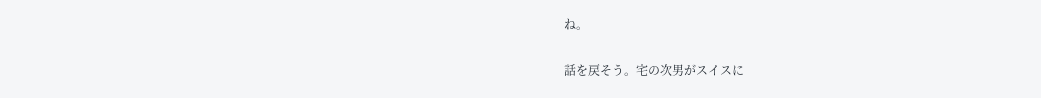ね。

話を戻そう。宅の次男がスイスに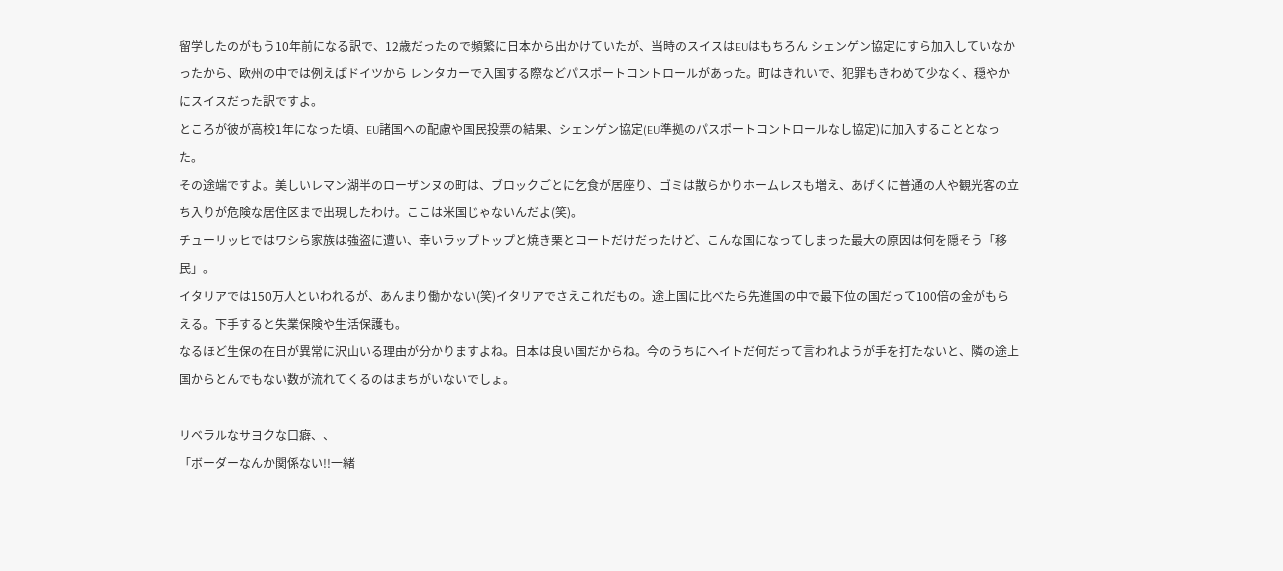留学したのがもう10年前になる訳で、12歳だったので頻繁に日本から出かけていたが、当時のスイスはEUはもちろん シェンゲン協定にすら加入していなかったから、欧州の中では例えばドイツから レンタカーで入国する際などパスポートコントロールがあった。町はきれいで、犯罪もきわめて少なく、穏やかにスイスだった訳ですよ。
ところが彼が高校1年になった頃、EU諸国への配慮や国民投票の結果、シェンゲン協定(EU準拠のパスポートコントロールなし協定)に加入することとなった。
その途端ですよ。美しいレマン湖半のローザンヌの町は、ブロックごとに乞食が居座り、ゴミは散らかりホームレスも増え、あげくに普通の人や観光客の立ち入りが危険な居住区まで出現したわけ。ここは米国じゃないんだよ(笑)。
チューリッヒではワシら家族は強盗に遭い、幸いラップトップと焼き栗とコートだけだったけど、こんな国になってしまった最大の原因は何を隠そう「移民」。
イタリアでは150万人といわれるが、あんまり働かない(笑)イタリアでさえこれだもの。途上国に比べたら先進国の中で最下位の国だって100倍の金がもらえる。下手すると失業保険や生活保護も。
なるほど生保の在日が異常に沢山いる理由が分かりますよね。日本は良い国だからね。今のうちにヘイトだ何だって言われようが手を打たないと、隣の途上国からとんでもない数が流れてくるのはまちがいないでしょ。

リベラルなサヨクな口癖、、
「ボーダーなんか関係ない!!一緒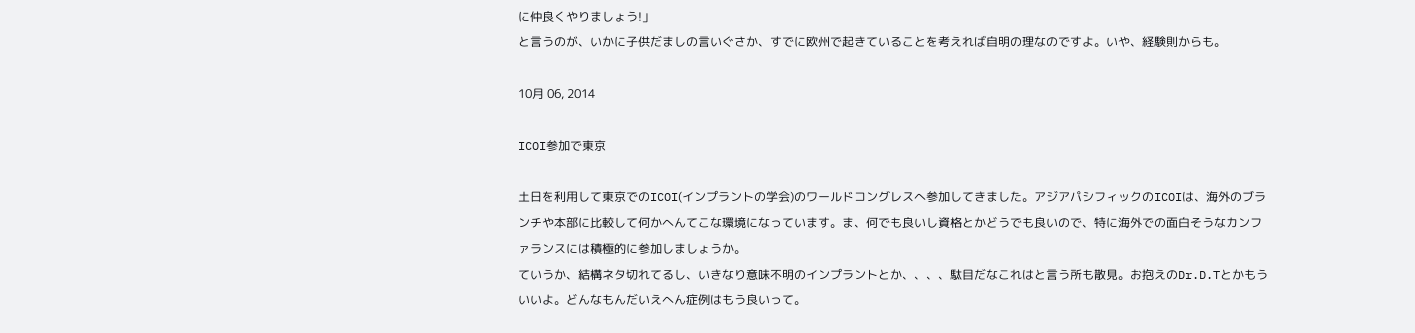に仲良くやりましょう!」
と言うのが、いかに子供だましの言いぐさか、すでに欧州で起きていることを考えれば自明の理なのですよ。いや、経験則からも。

10月 06, 2014

ICOI参加で東京

土日を利用して東京でのICOI(インプラントの学会)のワールドコングレスへ参加してきました。アジアパシフィックのICOIは、海外のブランチや本部に比較して何かへんてこな環境になっています。ま、何でも良いし資格とかどうでも良いので、特に海外での面白そうなカンファランスには積極的に参加しましょうか。
ていうか、結構ネタ切れてるし、いきなり意味不明のインプラントとか、、、、駄目だなこれはと言う所も散見。お抱えのDr.D.Tとかもういいよ。どんなもんだいえへん症例はもう良いって。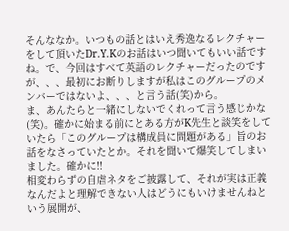そんななか。いつもの話とはいえ秀逸なるレクチャーをして頂いたDr.Y.Kのお話はいつ聞いてもいい話ですね。で、今回はすべて英語のレクチャーだったのですが、、、最初にお断りしますが私はこのグループのメンバーではないよ、、、と言う話(笑)から。
ま、あんたらと一緒にしないでくれって言う感じかな(笑)。確かに始まる前にとある方がK先生と談笑をしていたら「このグループは構成員に問題がある」旨のお話をなさっていたとか。それを聞いて爆笑してしまいました。確かに!!
相変わらずの自虐ネタをご披露して、それが実は正義なんだよと理解できない人はどうにもいけませんねという展開が、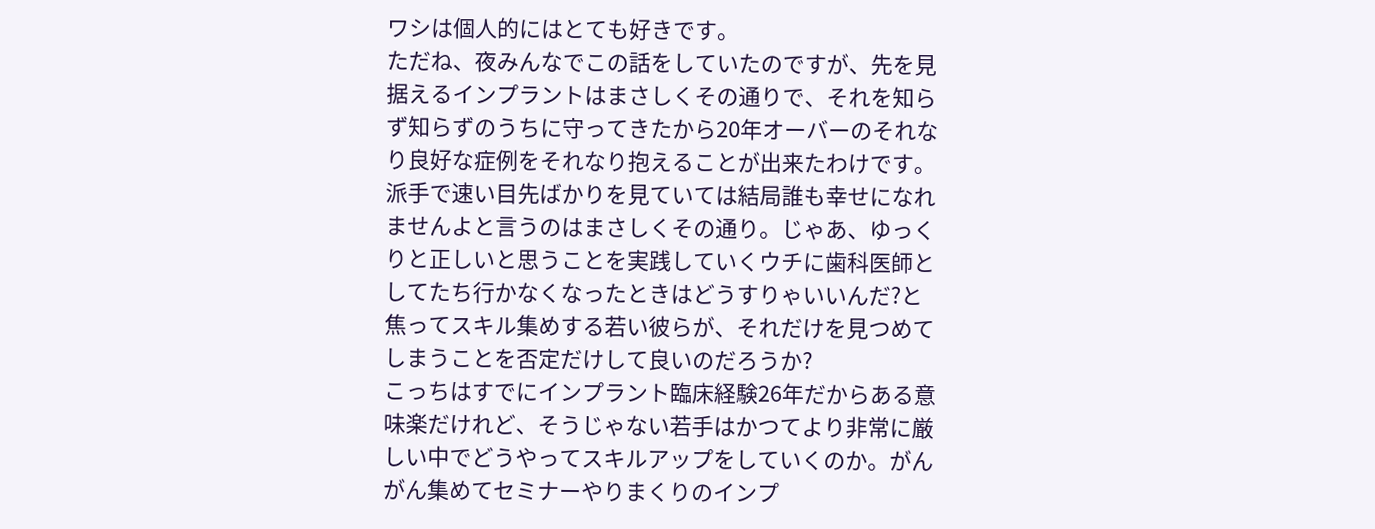ワシは個人的にはとても好きです。
ただね、夜みんなでこの話をしていたのですが、先を見据えるインプラントはまさしくその通りで、それを知らず知らずのうちに守ってきたから20年オーバーのそれなり良好な症例をそれなり抱えることが出来たわけです。派手で速い目先ばかりを見ていては結局誰も幸せになれませんよと言うのはまさしくその通り。じゃあ、ゆっくりと正しいと思うことを実践していくウチに歯科医師としてたち行かなくなったときはどうすりゃいいんだ?と焦ってスキル集めする若い彼らが、それだけを見つめてしまうことを否定だけして良いのだろうか?
こっちはすでにインプラント臨床経験26年だからある意味楽だけれど、そうじゃない若手はかつてより非常に厳しい中でどうやってスキルアップをしていくのか。がんがん集めてセミナーやりまくりのインプ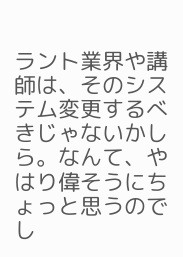ラント業界や講師は、そのシステム変更するべきじゃないかしら。なんて、やはり偉そうにちょっと思うのでし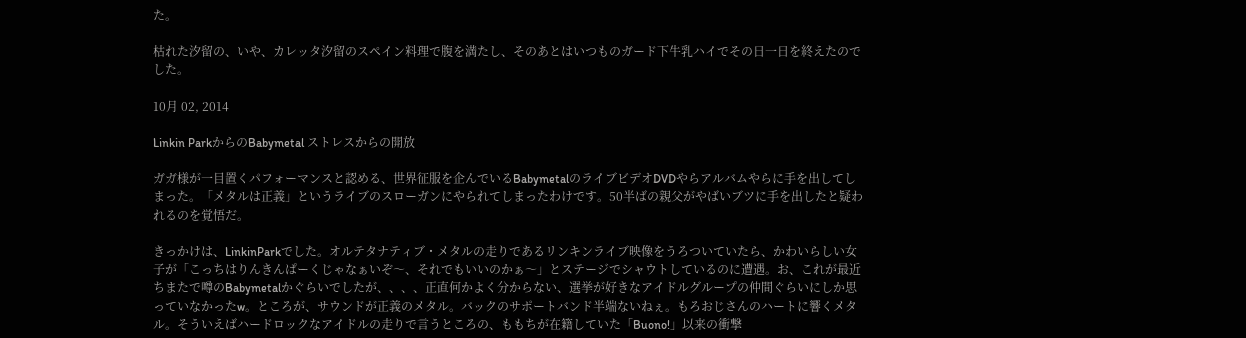た。

枯れた汐留の、いや、カレッタ汐留のスペイン料理で腹を満たし、そのあとはいつものガード下牛乳ハイでその日一日を終えたのでした。

10月 02, 2014

Linkin ParkからのBabymetal ストレスからの開放

ガガ様が一目置くパフォーマンスと認める、世界征服を企んでいるBabymetalのライブビデオDVDやらアルバムやらに手を出してしまった。「メタルは正義」というライブのスローガンにやられてしまったわけです。50半ばの親父がやばいブツに手を出したと疑われるのを覚悟だ。

きっかけは、LinkinParkでした。オルテタナティブ・メタルの走りであるリンキンライブ映像をうろついていたら、かわいらしい女子が「こっちはりんきんぱーくじゃなぁいぞ〜、それでもいいのかぁ〜」とステージでシャウトしているのに遭遇。お、これが最近ちまたで噂のBabymetalかぐらいでしたが、、、、正直何かよく分からない、選挙が好きなアイドルグループの仲間ぐらいにしか思っていなかったw。ところが、サウンドが正義のメタル。バックのサポートバンド半端ないねぇ。もろおじさんのハートに響くメタル。そういえばハードロックなアイドルの走りで言うところの、ももちが在籍していた「Buono!」以来の衝撃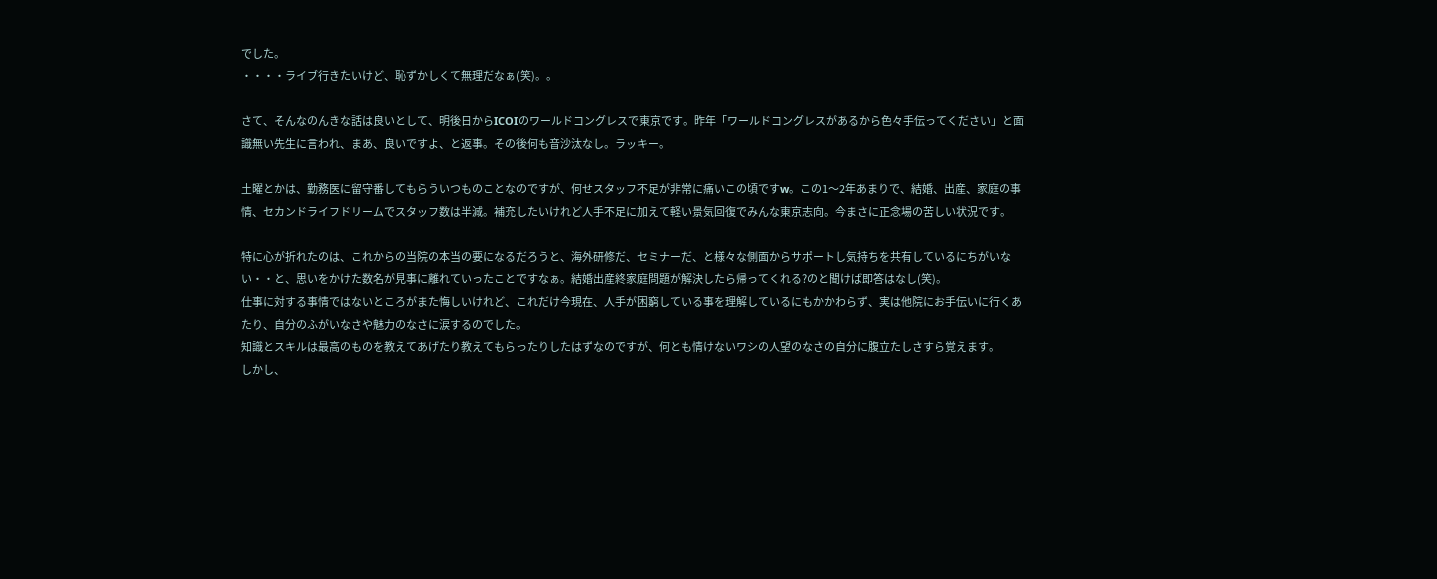でした。
・・・・ライブ行きたいけど、恥ずかしくて無理だなぁ(笑)。。

さて、そんなのんきな話は良いとして、明後日からICOIのワールドコングレスで東京です。昨年「ワールドコングレスがあるから色々手伝ってください」と面識無い先生に言われ、まあ、良いですよ、と返事。その後何も音沙汰なし。ラッキー。

土曜とかは、勤務医に留守番してもらういつものことなのですが、何せスタッフ不足が非常に痛いこの頃ですw。この1〜2年あまりで、結婚、出産、家庭の事情、セカンドライフドリームでスタッフ数は半減。補充したいけれど人手不足に加えて軽い景気回復でみんな東京志向。今まさに正念場の苦しい状況です。

特に心が折れたのは、これからの当院の本当の要になるだろうと、海外研修だ、セミナーだ、と様々な側面からサポートし気持ちを共有しているにちがいない・・と、思いをかけた数名が見事に離れていったことですなぁ。結婚出産終家庭問題が解決したら帰ってくれる?のと聞けば即答はなし(笑)。
仕事に対する事情ではないところがまた悔しいけれど、これだけ今現在、人手が困窮している事を理解しているにもかかわらず、実は他院にお手伝いに行くあたり、自分のふがいなさや魅力のなさに涙するのでした。
知識とスキルは最高のものを教えてあげたり教えてもらったりしたはずなのですが、何とも情けないワシの人望のなさの自分に腹立たしさすら覚えます。
しかし、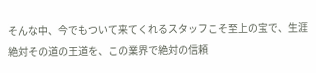そんな中、今でもついて来てくれるスタッフこそ至上の宝で、生涯絶対その道の王道を、この業界で絶対の信頼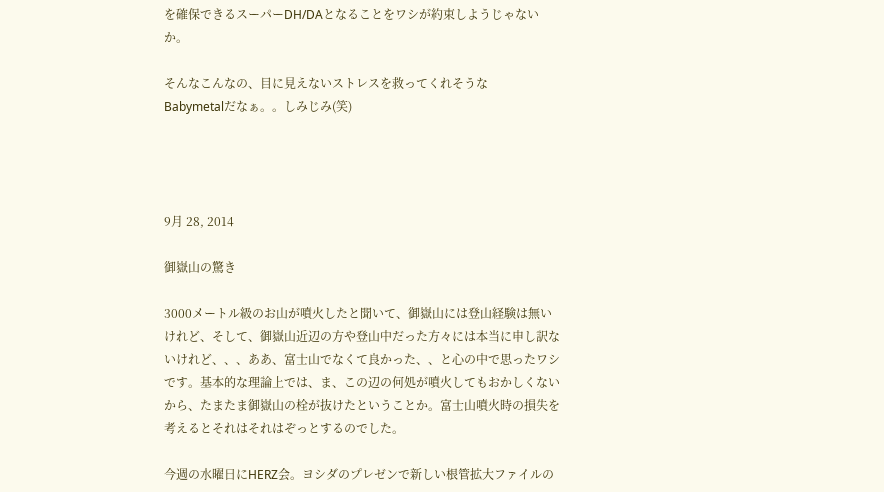を確保できるスーパーDH/DAとなることをワシが約束しようじゃないか。

そんなこんなの、目に見えないストレスを救ってくれそうな
Babymetalだなぁ。。しみじみ(笑)




9月 28, 2014

御嶽山の驚き

3000メートル級のお山が噴火したと聞いて、御嶽山には登山経験は無いけれど、そして、御嶽山近辺の方や登山中だった方々には本当に申し訳ないけれど、、、ああ、富士山でなくて良かった、、と心の中で思ったワシです。基本的な理論上では、ま、この辺の何処が噴火してもおかしくないから、たまたま御嶽山の栓が抜けたということか。富士山噴火時の損失を考えるとそれはそれはぞっとするのでした。

今週の水曜日にHERZ会。ヨシダのプレゼンで新しい根管拡大ファイルの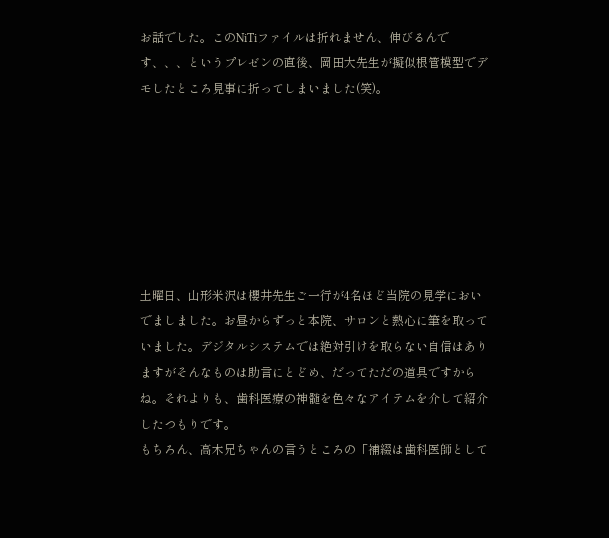お話でした。このNiTiファイルは折れません、伸びるんです、、、というプレゼンの直後、岡田大先生が擬似根管模型でデモしたところ見事に折ってしまいました(笑)。







土曜日、山形米沢は櫻井先生ご一行が4名ほど当院の見学においでましました。お昼からずっと本院、サロンと熱心に筆を取っていました。デジタルシステムでは絶対引けを取らない自信はありますがそんなものは助言にとどめ、だってただの道具ですからね。それよりも、歯科医療の神髄を色々なアイテムを介して紹介したつもりです。
もちろん、高木兄ちゃんの言うところの「補綴は歯科医師として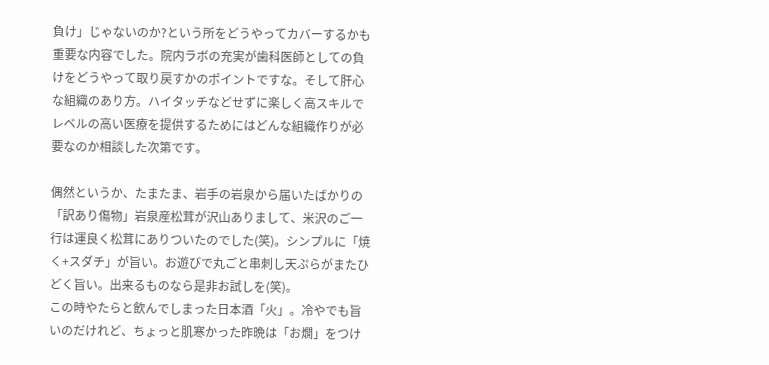負け」じゃないのか?という所をどうやってカバーするかも重要な内容でした。院内ラボの充実が歯科医師としての負けをどうやって取り戻すかのポイントですな。そして肝心な組織のあり方。ハイタッチなどせずに楽しく高スキルでレベルの高い医療を提供するためにはどんな組織作りが必要なのか相談した次第です。

偶然というか、たまたま、岩手の岩泉から届いたばかりの「訳あり傷物」岩泉産松茸が沢山ありまして、米沢のご一行は運良く松茸にありついたのでした(笑)。シンプルに「焼く+スダチ」が旨い。お遊びで丸ごと串刺し天ぷらがまたひどく旨い。出来るものなら是非お試しを(笑)。
この時やたらと飲んでしまった日本酒「火」。冷やでも旨いのだけれど、ちょっと肌寒かった昨晩は「お燗」をつけ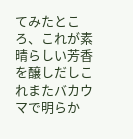てみたところ、これが素晴らしい芳香を醸しだしこれまたバカウマで明らか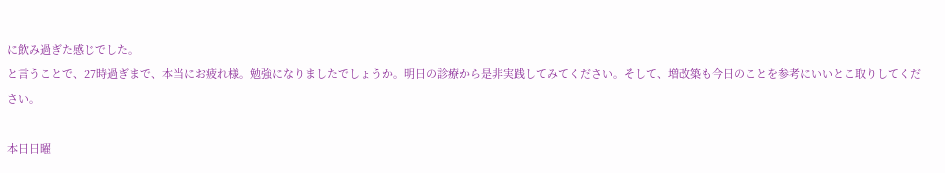に飲み過ぎた感じでした。
と言うことで、27時過ぎまで、本当にお疲れ様。勉強になりましたでしょうか。明日の診療から是非実践してみてください。そして、増改築も今日のことを参考にいいとこ取りしてください。

本日日曜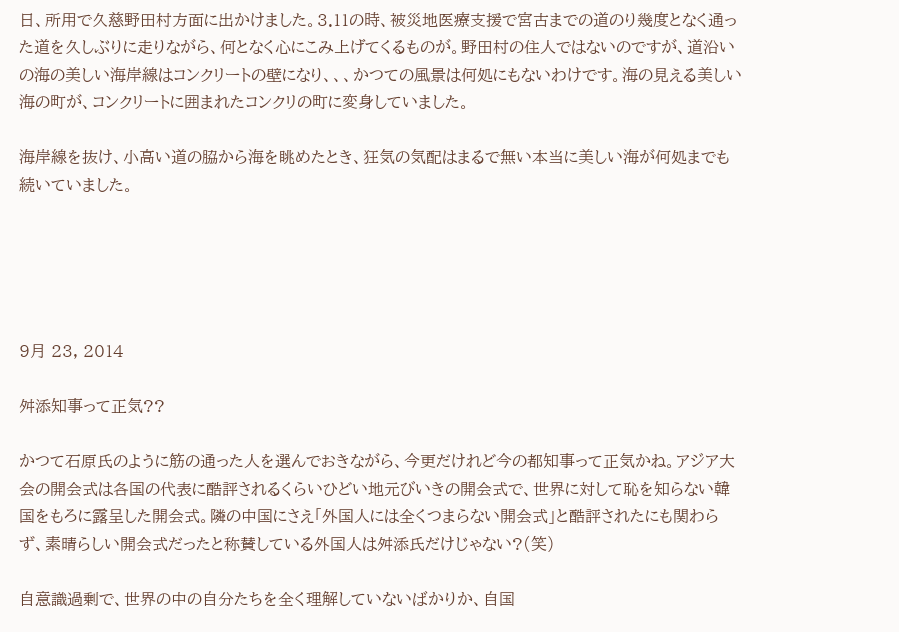日、所用で久慈野田村方面に出かけました。3.11の時、被災地医療支援で宮古までの道のり幾度となく通った道を久しぶりに走りながら、何となく心にこみ上げてくるものが。野田村の住人ではないのですが、道沿いの海の美しい海岸線はコンクリートの壁になり、、、かつての風景は何処にもないわけです。海の見える美しい海の町が、コンクリートに囲まれたコンクリの町に変身していました。

海岸線を抜け、小高い道の脇から海を眺めたとき、狂気の気配はまるで無い本当に美しい海が何処までも続いていました。





9月 23, 2014

舛添知事って正気??

かつて石原氏のように筋の通った人を選んでおきながら、今更だけれど今の都知事って正気かね。アジア大会の開会式は各国の代表に酷評されるくらいひどい地元びいきの開会式で、世界に対して恥を知らない韓国をもろに露呈した開会式。隣の中国にさえ「外国人には全くつまらない開会式」と酷評されたにも関わらず、素晴らしい開会式だったと称賛している外国人は舛添氏だけじゃない?(笑)

自意識過剰で、世界の中の自分たちを全く理解していないばかりか、自国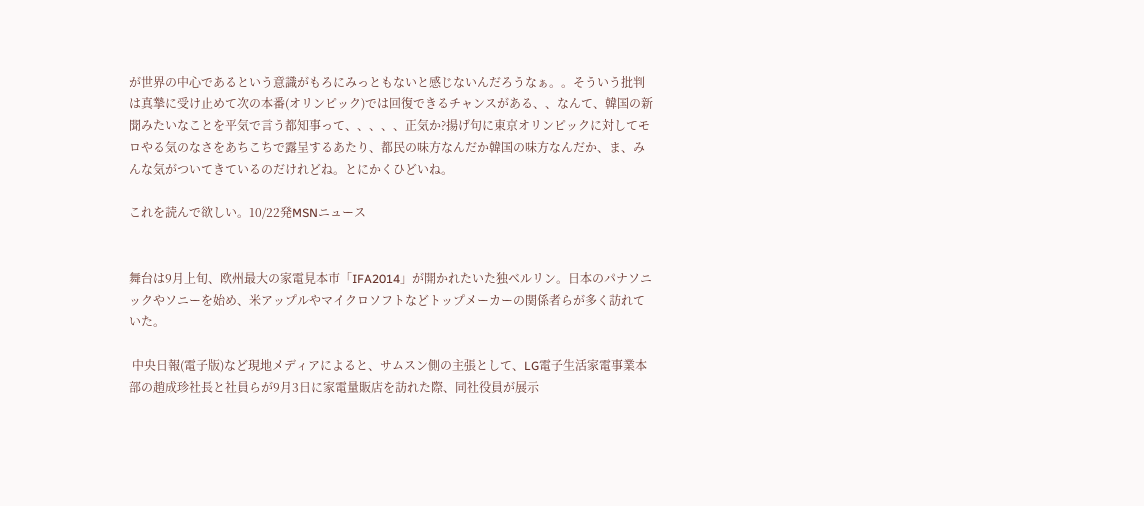が世界の中心であるという意識がもろにみっともないと感じないんだろうなぁ。。そういう批判は真摯に受け止めて次の本番(オリンピック)では回復できるチャンスがある、、なんて、韓国の新聞みたいなことを平気で言う都知事って、、、、、正気か?揚げ句に東京オリンピックに対してモロやる気のなさをあちこちで露呈するあたり、都民の味方なんだか韓国の味方なんだか、ま、みんな気がついてきているのだけれどね。とにかくひどいね。

これを読んで欲しい。10/22発MSNニュース


舞台は9月上旬、欧州最大の家電見本市「IFA2014」が開かれたいた独ベルリン。日本のパナソニックやソニーを始め、米アップルやマイクロソフトなどトップメーカーの関係者らが多く訪れていた。

 中央日報(電子版)など現地メディアによると、サムスン側の主張として、LG電子生活家電事業本部の趙成珍社長と社員らが9月3日に家電量販店を訪れた際、同社役員が展示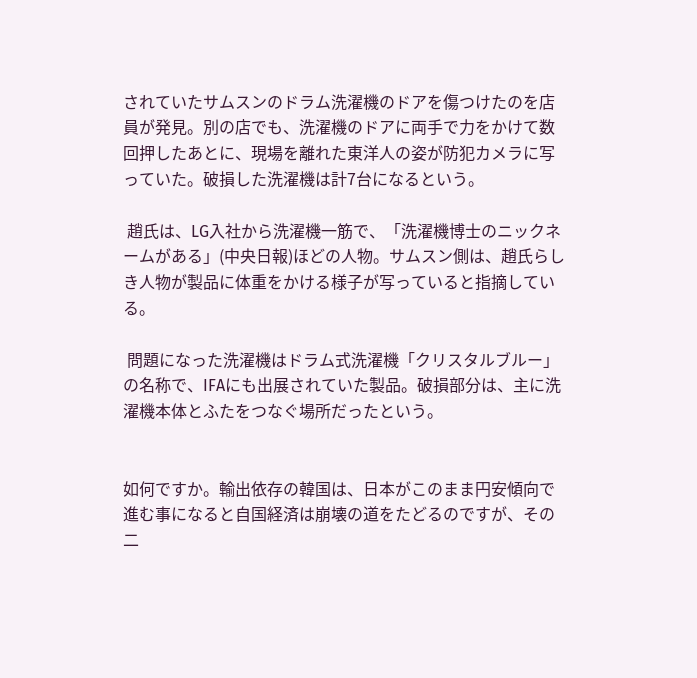されていたサムスンのドラム洗濯機のドアを傷つけたのを店員が発見。別の店でも、洗濯機のドアに両手で力をかけて数回押したあとに、現場を離れた東洋人の姿が防犯カメラに写っていた。破損した洗濯機は計7台になるという。

 趙氏は、LG入社から洗濯機一筋で、「洗濯機博士のニックネームがある」(中央日報)ほどの人物。サムスン側は、趙氏らしき人物が製品に体重をかける様子が写っていると指摘している。

 問題になった洗濯機はドラム式洗濯機「クリスタルブルー」の名称で、IFAにも出展されていた製品。破損部分は、主に洗濯機本体とふたをつなぐ場所だったという。


如何ですか。輸出依存の韓国は、日本がこのまま円安傾向で進む事になると自国経済は崩壊の道をたどるのですが、その二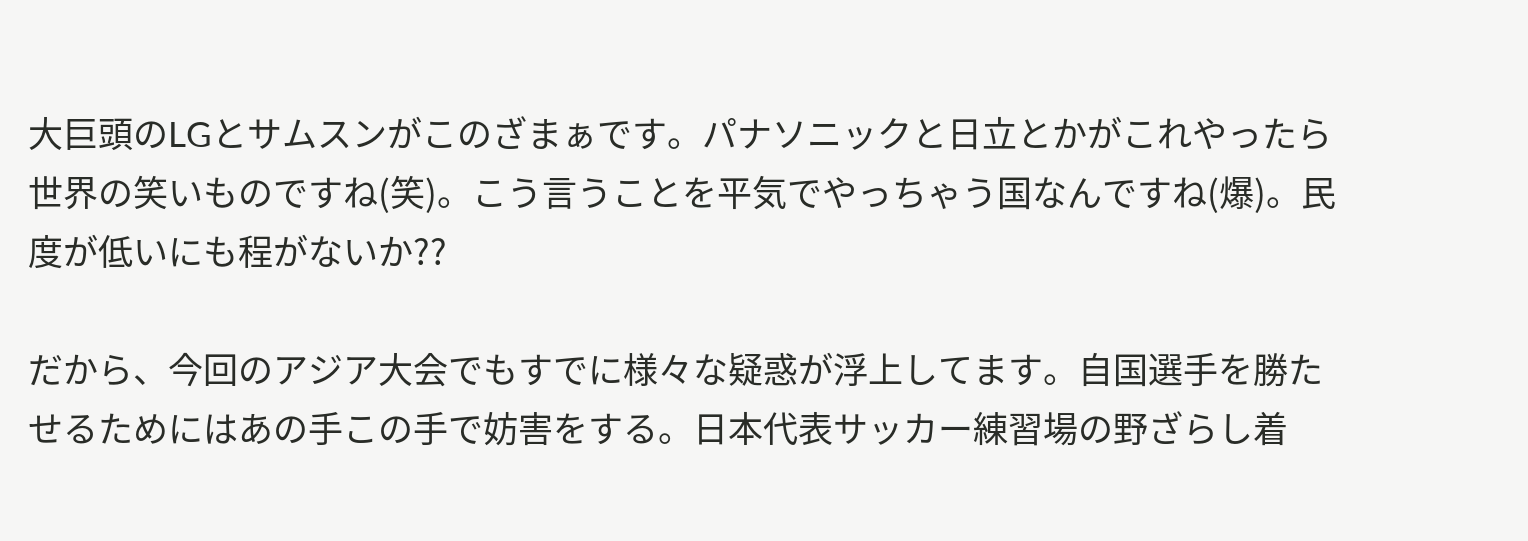大巨頭のLGとサムスンがこのざまぁです。パナソニックと日立とかがこれやったら世界の笑いものですね(笑)。こう言うことを平気でやっちゃう国なんですね(爆)。民度が低いにも程がないか??

だから、今回のアジア大会でもすでに様々な疑惑が浮上してます。自国選手を勝たせるためにはあの手この手で妨害をする。日本代表サッカー練習場の野ざらし着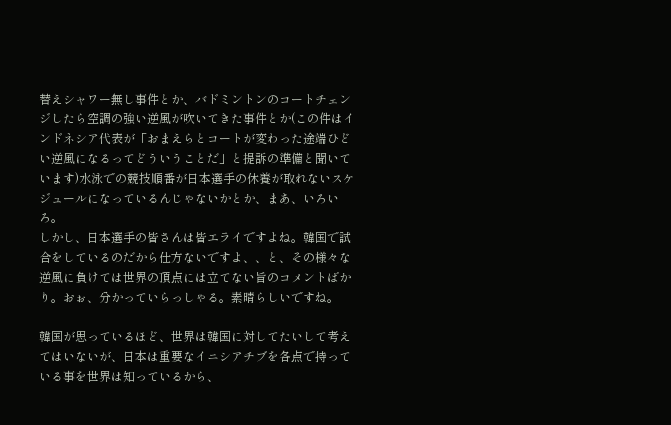替えシャワー無し事件とか、バドミントンのコートチェンジしたら空調の強い逆風が吹いてきた事件とか(この件はインドネシア代表が「おまえらとコートが変わった途端ひどい逆風になるってどういうことだ」と提訴の準備と聞いています)水泳での競技順番が日本選手の休養が取れないスケジュールになっているんじゃないかとか、まあ、いろいろ。
しかし、日本選手の皆さんは皆エライですよね。韓国で試合をしているのだから仕方ないですよ、、と、その様々な逆風に負けては世界の頂点には立てない旨のコメントばかり。おぉ、分かっていらっしゃる。素晴らしいですね。

韓国が思っているほど、世界は韓国に対してたいして考えてはいないが、日本は重要なイニシアチブを各点で持っている事を世界は知っているから、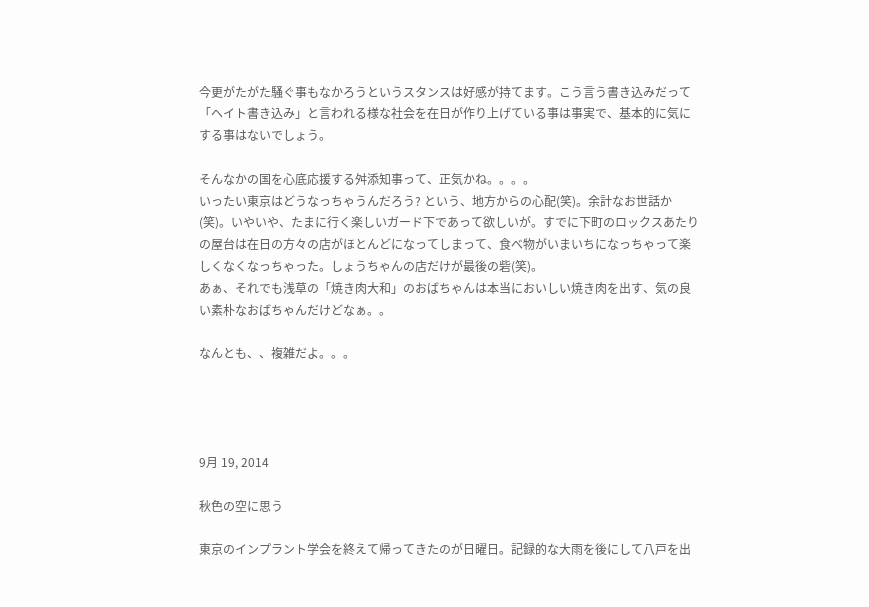今更がたがた騒ぐ事もなかろうというスタンスは好感が持てます。こう言う書き込みだって「ヘイト書き込み」と言われる様な社会を在日が作り上げている事は事実で、基本的に気にする事はないでしょう。

そんなかの国を心底応援する舛添知事って、正気かね。。。。
いったい東京はどうなっちゃうんだろう? という、地方からの心配(笑)。余計なお世話か(笑)。いやいや、たまに行く楽しいガード下であって欲しいが。すでに下町のロックスあたりの屋台は在日の方々の店がほとんどになってしまって、食べ物がいまいちになっちゃって楽しくなくなっちゃった。しょうちゃんの店だけが最後の砦(笑)。
あぁ、それでも浅草の「焼き肉大和」のおばちゃんは本当においしい焼き肉を出す、気の良い素朴なおばちゃんだけどなぁ。。

なんとも、、複雑だよ。。。




9月 19, 2014

秋色の空に思う

東京のインプラント学会を終えて帰ってきたのが日曜日。記録的な大雨を後にして八戸を出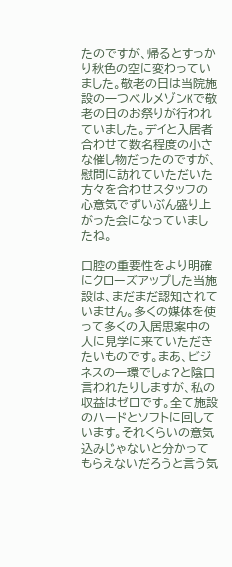たのですが、帰るとすっかり秋色の空に変わっていました。敬老の日は当院施設の一つベルメゾンKで敬老の日のお祭りが行われていました。デイと入居者合わせて数名程度の小さな催し物だったのですが、慰問に訪れていただいた方々を合わせスタッフの心意気でずいぶん盛り上がった会になっていましたね。

口腔の重要性をより明確にクローズアップした当施設は、まだまだ認知されていません。多くの媒体を使って多くの入居思案中の人に見学に来ていただきたいものです。まあ、ビジネスの一環でしょ?と陰口言われたりしますが、私の収益はゼロです。全て施設のハードとソフトに回しています。それくらいの意気込みじゃないと分かってもらえないだろうと言う気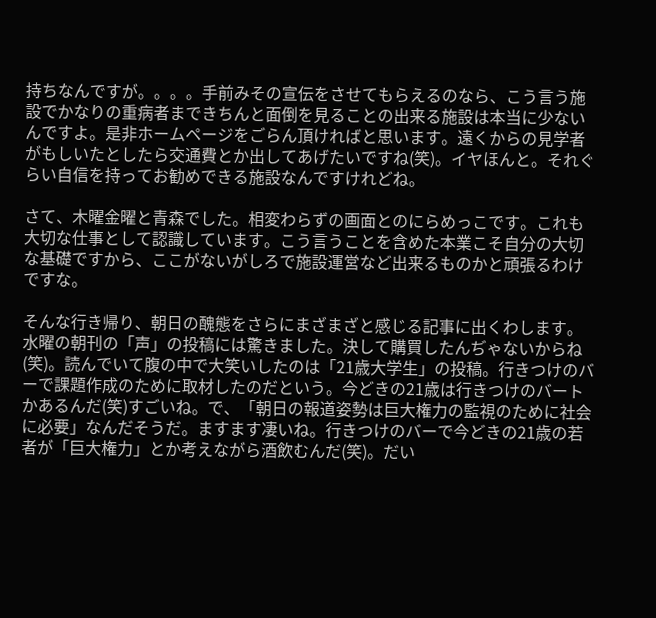持ちなんですが。。。。手前みその宣伝をさせてもらえるのなら、こう言う施設でかなりの重病者まできちんと面倒を見ることの出来る施設は本当に少ないんですよ。是非ホームページをごらん頂ければと思います。遠くからの見学者がもしいたとしたら交通費とか出してあげたいですね(笑)。イヤほんと。それぐらい自信を持ってお勧めできる施設なんですけれどね。

さて、木曜金曜と青森でした。相変わらずの画面とのにらめっこです。これも大切な仕事として認識しています。こう言うことを含めた本業こそ自分の大切な基礎ですから、ここがないがしろで施設運営など出来るものかと頑張るわけですな。

そんな行き帰り、朝日の醜態をさらにまざまざと感じる記事に出くわします。水曜の朝刊の「声」の投稿には驚きました。決して購買したんぢゃないからね(笑)。読んでいて腹の中で大笑いしたのは「21歳大学生」の投稿。行きつけのバーで課題作成のために取材したのだという。今どきの21歳は行きつけのバートかあるんだ(笑)すごいね。で、「朝日の報道姿勢は巨大権力の監視のために社会に必要」なんだそうだ。ますます凄いね。行きつけのバーで今どきの21歳の若者が「巨大権力」とか考えながら酒飲むんだ(笑)。だい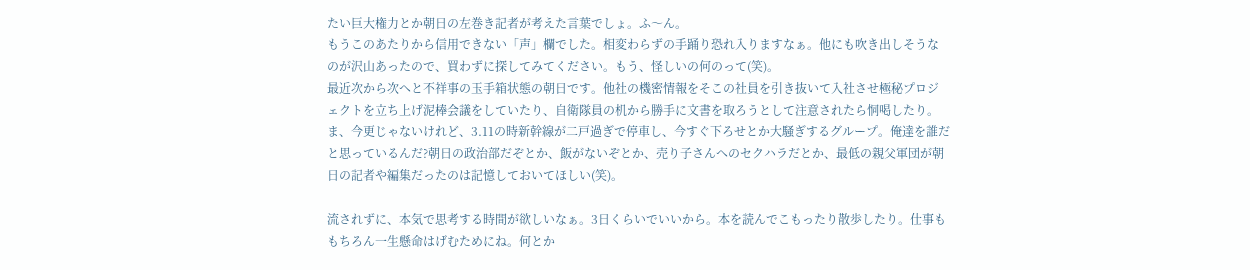たい巨大権力とか朝日の左巻き記者が考えた言葉でしょ。ふ〜ん。
もうこのあたりから信用できない「声」欄でした。相変わらずの手踊り恐れ入りますなぁ。他にも吹き出しそうなのが沢山あったので、買わずに探してみてください。もう、怪しいの何のって(笑)。
最近次から次へと不祥事の玉手箱状態の朝日です。他社の機密情報をそこの社員を引き抜いて入社させ極秘プロジェクトを立ち上げ泥棒会議をしていたり、自衛隊員の机から勝手に文書を取ろうとして注意されたら恫喝したり。ま、今更じゃないけれど、3.11の時新幹線が二戸過ぎで停車し、今すぐ下ろせとか大騒ぎするグループ。俺達を誰だと思っているんだ?朝日の政治部だぞとか、飯がないぞとか、売り子さんへのセクハラだとか、最低の親父軍団が朝日の記者や編集だったのは記憶しておいてほしい(笑)。

流されずに、本気で思考する時間が欲しいなぁ。3日くらいでいいから。本を読んでこもったり散歩したり。仕事ももちろん一生懸命はげむためにね。何とか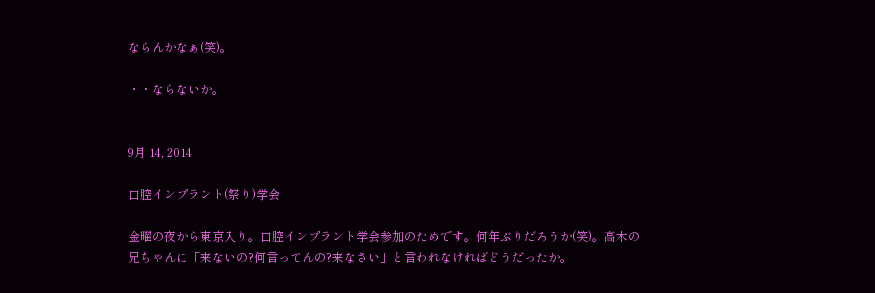ならんかなぁ(笑)。

・・ならないか。


9月 14, 2014

口腔インプラント(祭り)学会

金曜の夜から東京入り。口腔インプラント学会参加のためです。何年ぶりだろうか(笑)。高木の兄ちゃんに「来ないの?何言ってんの?来なさい」と言われなければどうだったか。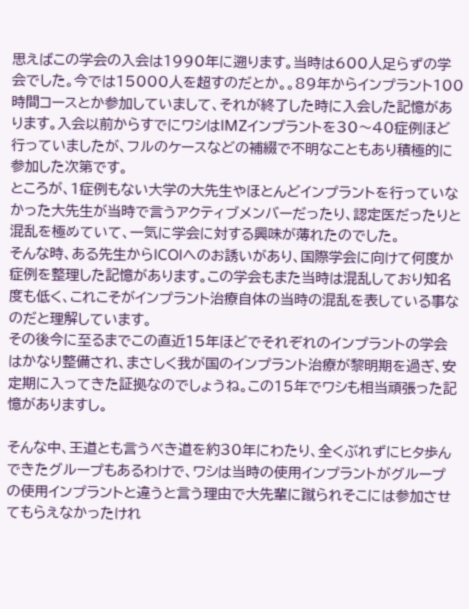思えばこの学会の入会は1990年に遡ります。当時は600人足らずの学会でした。今では15000人を超すのだとか。。89年からインプラント100時間コースとか参加していまして、それが終了した時に入会した記憶があります。入会以前からすでにワシはIMZインプラントを30〜40症例ほど行っていましたが、フルのケースなどの補綴で不明なこともあり積極的に参加した次第です。
ところが、1症例もない大学の大先生やほとんどインプラントを行っていなかった大先生が当時で言うアクティブメンバーだったり、認定医だったりと混乱を極めていて、一気に学会に対する興味が薄れたのでした。
そんな時、ある先生からICOIへのお誘いがあり、国際学会に向けて何度か症例を整理した記憶があります。この学会もまた当時は混乱しており知名度も低く、これこそがインプラント治療自体の当時の混乱を表している事なのだと理解しています。
その後今に至るまでこの直近15年ほどでそれぞれのインプラントの学会はかなり整備され、まさしく我が国のインプラント治療が黎明期を過ぎ、安定期に入ってきた証拠なのでしょうね。この15年でワシも相当頑張った記憶がありますし。

そんな中、王道とも言うべき道を約30年にわたり、全くぶれずにヒタ歩んできたグループもあるわけで、ワシは当時の使用インプラントがグループの使用インプラントと違うと言う理由で大先輩に蹴られそこには参加させてもらえなかったけれ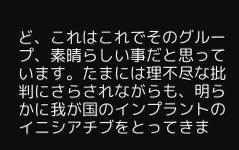ど、これはこれでそのグループ、素晴らしい事だと思っています。たまには理不尽な批判にさらされながらも、明らかに我が国のインプラントのイニシアチブをとってきま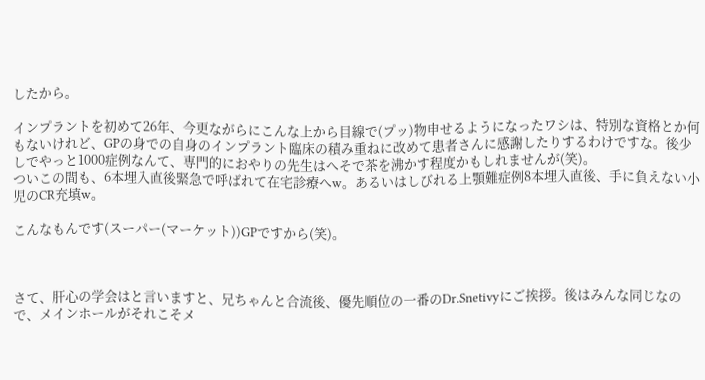したから。

インプラントを初めて26年、今更ながらにこんな上から目線で(プッ)物申せるようになったワシは、特別な資格とか何もないけれど、GPの身での自身のインプラント臨床の積み重ねに改めて患者さんに感謝したりするわけですな。後少しでやっと1000症例なんて、専門的におやりの先生はへそで茶を沸かす程度かもしれませんが(笑)。
ついこの間も、6本埋入直後緊急で呼ばれて在宅診療へw。あるいはしびれる上顎難症例8本埋入直後、手に負えない小児のCR充填w。

こんなもんです(スーパー(マーケット))GPですから(笑)。



さて、肝心の学会はと言いますと、兄ちゃんと合流後、優先順位の一番のDr.Snetivyにご挨拶。後はみんな同じなので、メインホールがそれこそメ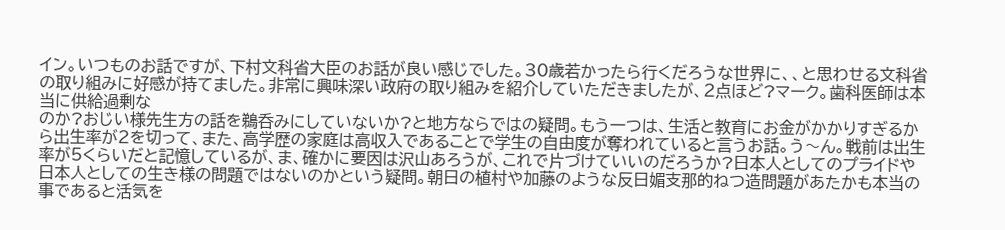イン。いつものお話ですが、下村文科省大臣のお話が良い感じでした。30歳若かったら行くだろうな世界に、、と思わせる文科省の取り組みに好感が持てました。非常に興味深い政府の取り組みを紹介していただきましたが、2点ほど?マーク。歯科医師は本当に供給過剰な
のか?おじい様先生方の話を鵜呑みにしていないか?と地方ならではの疑問。もう一つは、生活と教育にお金がかかりすぎるから出生率が2を切って、また、高学歴の家庭は高収入であることで学生の自由度が奪われていると言うお話。う〜ん。戦前は出生率が5くらいだと記憶しているが、ま、確かに要因は沢山あろうが、これで片づけていいのだろうか?日本人としてのプライドや日本人としての生き様の問題ではないのかという疑問。朝日の植村や加藤のような反日媚支那的ねつ造問題があたかも本当の事であると活気を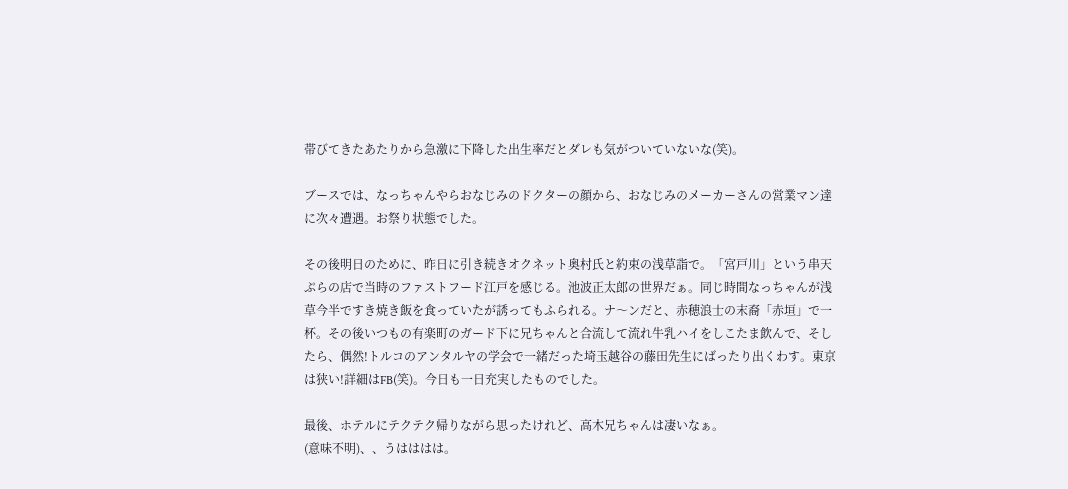帯びてきたあたりから急激に下降した出生率だとダレも気がついていないな(笑)。

ブースでは、なっちゃんやらおなじみのドクターの顔から、おなじみのメーカーさんの営業マン達に次々遭遇。お祭り状態でした。

その後明日のために、昨日に引き続きオクネット奥村氏と約束の浅草詣で。「宮戸川」という串天ぷらの店で当時のファストフード江戸を感じる。池波正太郎の世界だぁ。同じ時間なっちゃんが浅草今半ですき焼き飯を食っていたが誘ってもふられる。ナ〜ンだと、赤穂浪士の末裔「赤垣」で一杯。その後いつもの有楽町のガード下に兄ちゃんと合流して流れ牛乳ハイをしこたま飲んで、そしたら、偶然!トルコのアンタルヤの学会で一緒だった埼玉越谷の藤田先生にばったり出くわす。東京は狭い!詳細はFB(笑)。今日も一日充実したものでした。

最後、ホテルにテクテク帰りながら思ったけれど、高木兄ちゃんは凄いなぁ。
(意味不明)、、うはははは。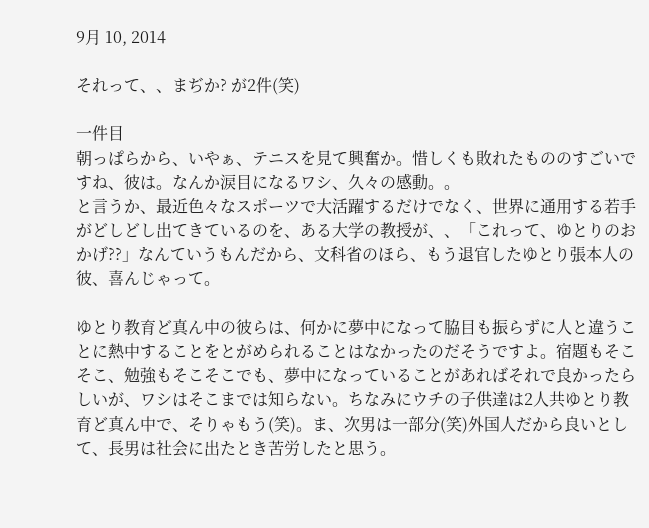9月 10, 2014

それって、、まぢか? が2件(笑)

一件目
朝っぱらから、いやぁ、テニスを見て興奮か。惜しくも敗れたもののすごいですね、彼は。なんか涙目になるワシ、久々の感動。。
と言うか、最近色々なスポーツで大活躍するだけでなく、世界に通用する若手がどしどし出てきているのを、ある大学の教授が、、「これって、ゆとりのおかげ??」なんていうもんだから、文科省のほら、もう退官したゆとり張本人の彼、喜んじゃって。

ゆとり教育ど真ん中の彼らは、何かに夢中になって脇目も振らずに人と違うことに熱中することをとがめられることはなかったのだそうですよ。宿題もそこそこ、勉強もそこそこでも、夢中になっていることがあればそれで良かったらしいが、ワシはそこまでは知らない。ちなみにウチの子供達は2人共ゆとり教育ど真ん中で、そりゃもう(笑)。ま、次男は一部分(笑)外国人だから良いとして、長男は社会に出たとき苦労したと思う。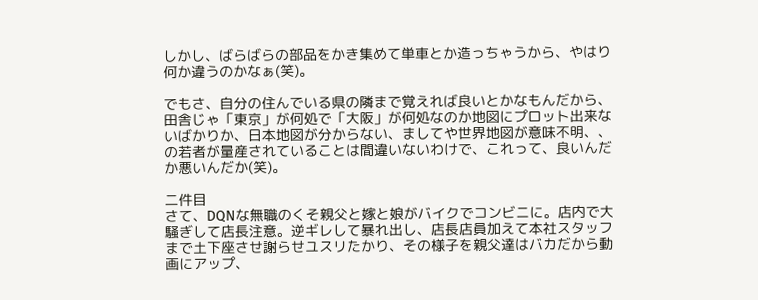しかし、ばらばらの部品をかき集めて単車とか造っちゃうから、やはり何か違うのかなぁ(笑)。

でもさ、自分の住んでいる県の隣まで覚えれば良いとかなもんだから、田舎じゃ「東京」が何処で「大阪」が何処なのか地図にプロット出来ないばかりか、日本地図が分からない、ましてや世界地図が意味不明、、の若者が量産されていることは間違いないわけで、これって、良いんだか悪いんだか(笑)。

二件目
さて、DQNな無職のくそ親父と嫁と娘がバイクでコンビニに。店内で大騒ぎして店長注意。逆ギレして暴れ出し、店長店員加えて本社スタッフまで土下座させ謝らせユスリたかり、その様子を親父達はバカだから動画にアップ、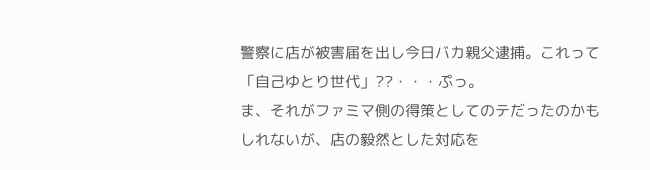警察に店が被害届を出し今日バカ親父逮捕。これって「自己ゆとり世代」??・・・ぷっ。
ま、それがファミマ側の得策としてのテだったのかもしれないが、店の毅然とした対応を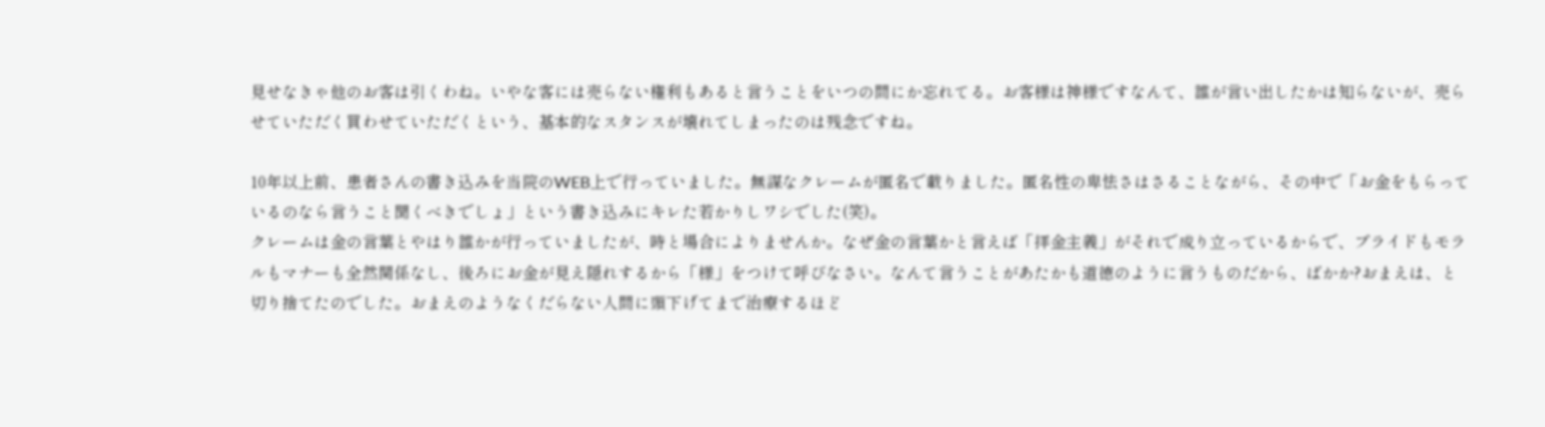見せなきゃ他のお客は引くわね。いやな客には売らない権利もあると言うことをいつの間にか忘れてる。お客様は神様ですなんて、誰が言い出したかは知らないが、売らせていただく買わせていただくという、基本的なスタンスが壊れてしまったのは残念ですね。

10年以上前、患者さんの書き込みを当院のWEB上で行っていました。無謀なクレームが匿名で載りました。匿名性の卑怯さはさることながら、その中で「お金をもらっているのなら言うこと聞くべきでしょ」という書き込みにキレた若かりしワシでした(笑)。
クレームは金の言葉とやはり誰かが行っていましたが、時と場合によりませんか。なぜ金の言葉かと言えば「拝金主義」がそれで成り立っているからで、プライドもモラルもマナーも全然関係なし、後ろにお金が見え隠れするから「様」をつけて呼びなさい。なんて言うことがあたかも道徳のように言うものだから、ばかか?おまえは、と切り捨てたのでした。おまえのようなくだらない人間に頭下げてまで治療するほど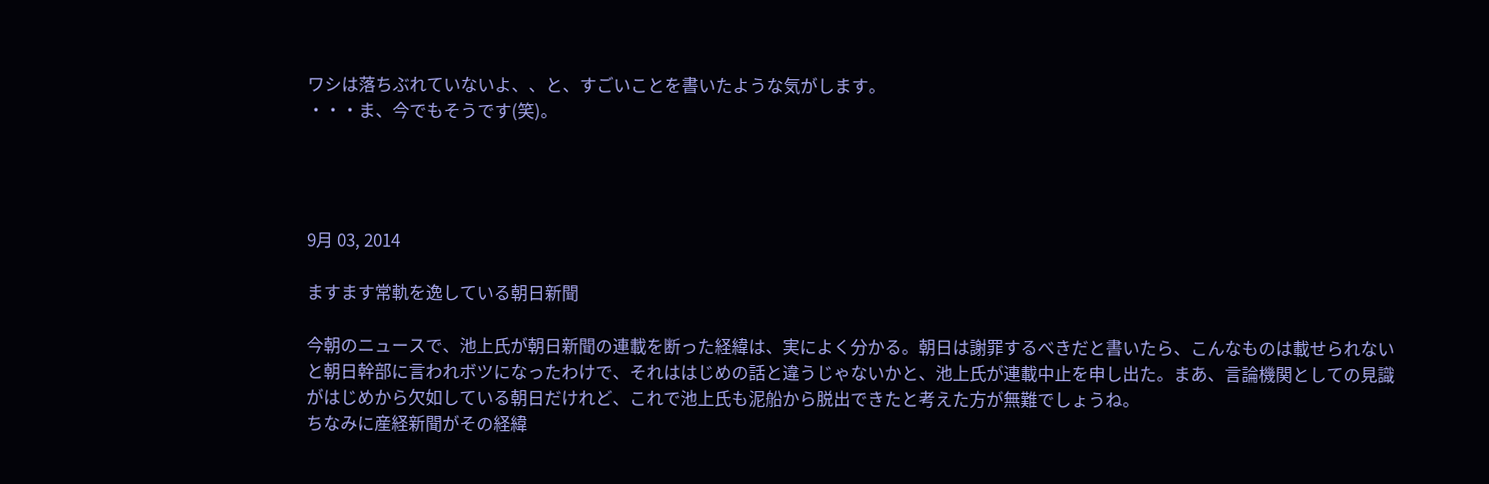ワシは落ちぶれていないよ、、と、すごいことを書いたような気がします。
・・・ま、今でもそうです(笑)。




9月 03, 2014

ますます常軌を逸している朝日新聞

今朝のニュースで、池上氏が朝日新聞の連載を断った経緯は、実によく分かる。朝日は謝罪するべきだと書いたら、こんなものは載せられないと朝日幹部に言われボツになったわけで、それははじめの話と違うじゃないかと、池上氏が連載中止を申し出た。まあ、言論機関としての見識がはじめから欠如している朝日だけれど、これで池上氏も泥船から脱出できたと考えた方が無難でしょうね。
ちなみに産経新聞がその経緯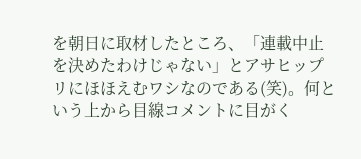を朝日に取材したところ、「連載中止を決めたわけじゃない」とアサヒップリにほほえむワシなのである(笑)。何という上から目線コメントに目がく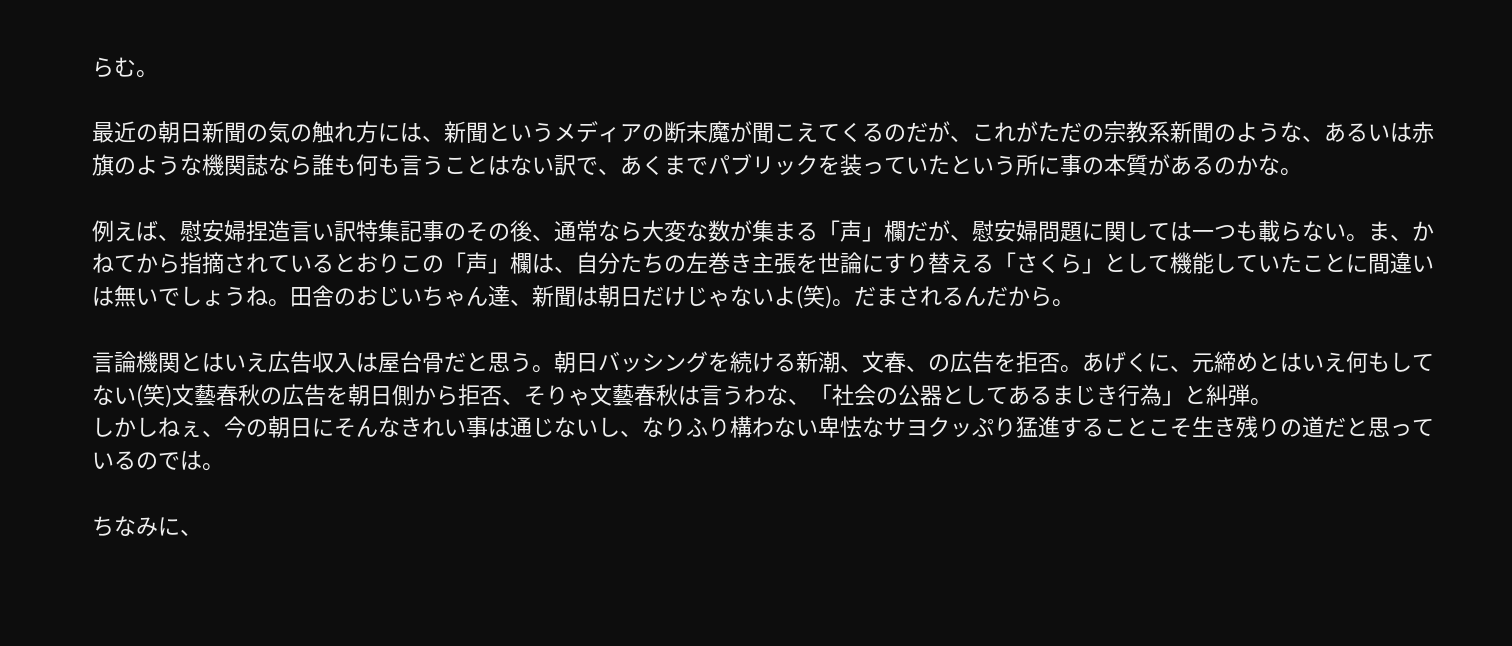らむ。

最近の朝日新聞の気の触れ方には、新聞というメディアの断末魔が聞こえてくるのだが、これがただの宗教系新聞のような、あるいは赤旗のような機関誌なら誰も何も言うことはない訳で、あくまでパブリックを装っていたという所に事の本質があるのかな。

例えば、慰安婦捏造言い訳特集記事のその後、通常なら大変な数が集まる「声」欄だが、慰安婦問題に関しては一つも載らない。ま、かねてから指摘されているとおりこの「声」欄は、自分たちの左巻き主張を世論にすり替える「さくら」として機能していたことに間違いは無いでしょうね。田舎のおじいちゃん達、新聞は朝日だけじゃないよ(笑)。だまされるんだから。

言論機関とはいえ広告収入は屋台骨だと思う。朝日バッシングを続ける新潮、文春、の広告を拒否。あげくに、元締めとはいえ何もしてない(笑)文藝春秋の広告を朝日側から拒否、そりゃ文藝春秋は言うわな、「社会の公器としてあるまじき行為」と糾弾。
しかしねぇ、今の朝日にそんなきれい事は通じないし、なりふり構わない卑怯なサヨクッぷり猛進することこそ生き残りの道だと思っているのでは。

ちなみに、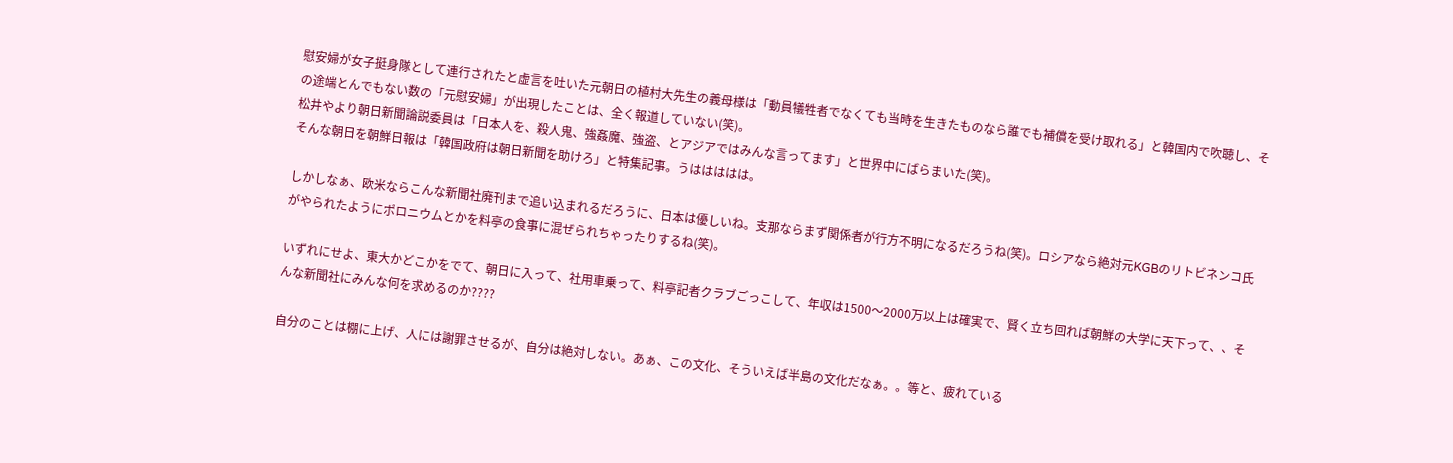慰安婦が女子挺身隊として連行されたと虚言を吐いた元朝日の植村大先生の義母様は「動員犠牲者でなくても当時を生きたものなら誰でも補償を受け取れる」と韓国内で吹聴し、その途端とんでもない数の「元慰安婦」が出現したことは、全く報道していない(笑)。
松井やより朝日新聞論説委員は「日本人を、殺人鬼、強姦魔、強盗、とアジアではみんな言ってます」と世界中にばらまいた(笑)。
そんな朝日を朝鮮日報は「韓国政府は朝日新聞を助けろ」と特集記事。うははははは。

しかしなぁ、欧米ならこんな新聞社廃刊まで追い込まれるだろうに、日本は優しいね。支那ならまず関係者が行方不明になるだろうね(笑)。ロシアなら絶対元KGBのリトビネンコ氏がやられたようにポロニウムとかを料亭の食事に混ぜられちゃったりするね(笑)。

いずれにせよ、東大かどこかをでて、朝日に入って、社用車乗って、料亭記者クラブごっこして、年収は1500〜2000万以上は確実で、賢く立ち回れば朝鮮の大学に天下って、、そんな新聞社にみんな何を求めるのか????

自分のことは棚に上げ、人には謝罪させるが、自分は絶対しない。あぁ、この文化、そういえば半島の文化だなぁ。。等と、疲れている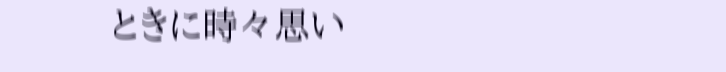ときに時々思い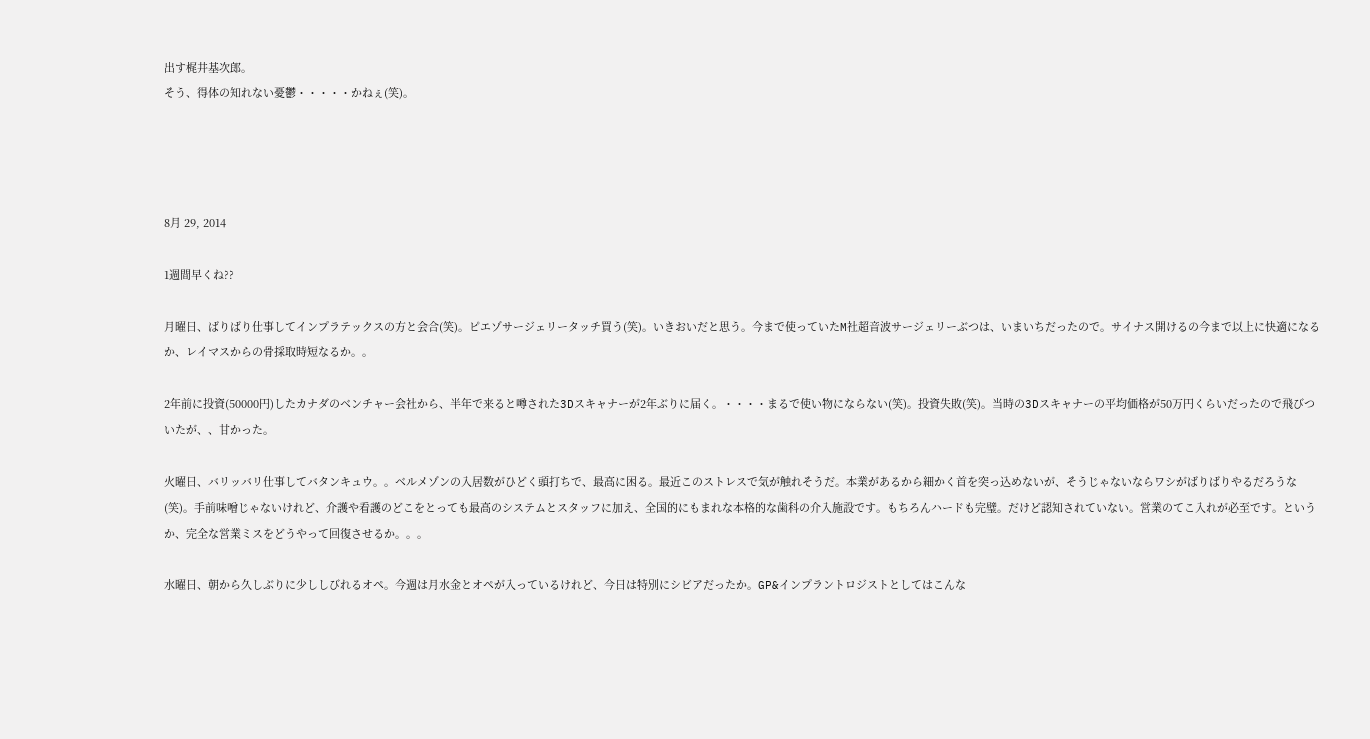出す梶井基次郎。
そう、得体の知れない憂鬱・・・・・かねぇ(笑)。




8月 29, 2014

1週間早くね??

月曜日、ばりばり仕事してインプラテックスの方と会合(笑)。ピエゾサージェリータッチ買う(笑)。いきおいだと思う。今まで使っていたM社超音波サージェリーぶつは、いまいちだったので。サイナス開けるの今まで以上に快適になるか、レイマスからの骨採取時短なるか。。

2年前に投資(50000円)したカナダのベンチャー会社から、半年で来ると噂された3Dスキャナーが2年ぶりに届く。・・・・まるで使い物にならない(笑)。投資失敗(笑)。当時の3Dスキャナーの平均価格が50万円くらいだったので飛びついたが、、甘かった。

火曜日、バリッバリ仕事してバタンキュウ。。ベルメゾンの入居数がひどく頭打ちで、最高に困る。最近このストレスで気が触れそうだ。本業があるから細かく首を突っ込めないが、そうじゃないならワシがばりばりやるだろうな(笑)。手前味噌じゃないけれど、介護や看護のどこをとっても最高のシステムとスタッフに加え、全国的にもまれな本格的な歯科の介入施設です。もちろんハードも完璧。だけど認知されていない。営業のてこ入れが必至です。というか、完全な営業ミスをどうやって回復させるか。。。

水曜日、朝から久しぶりに少ししびれるオペ。今週は月水金とオペが入っているけれど、今日は特別にシビアだったか。GP&インプラントロジストとしてはこんな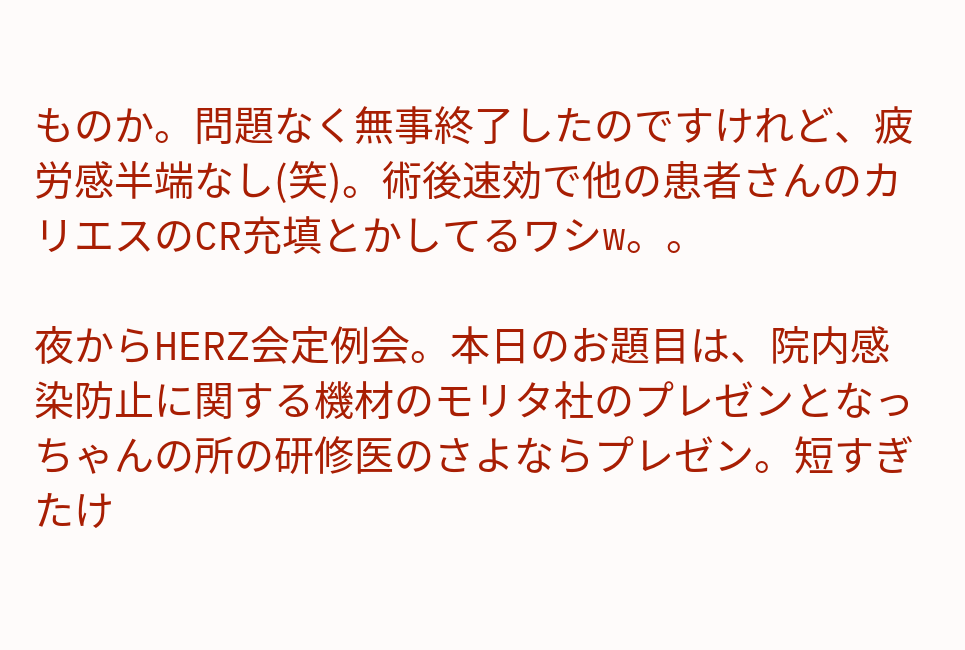ものか。問題なく無事終了したのですけれど、疲労感半端なし(笑)。術後速効で他の患者さんのカリエスのCR充填とかしてるワシw。。

夜からHERZ会定例会。本日のお題目は、院内感染防止に関する機材のモリタ社のプレゼンとなっちゃんの所の研修医のさよならプレゼン。短すぎたけ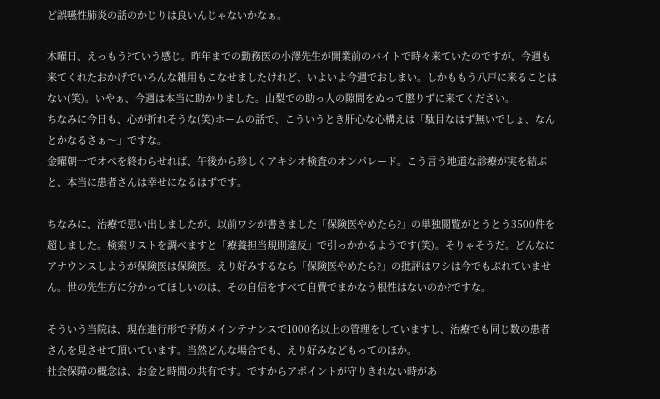ど誤嚥性肺炎の話のかじりは良いんじゃないかなぁ。

木曜日、えっもう?ていう感じ。昨年までの勤務医の小澤先生が開業前のバイトで時々来ていたのですが、今週も来てくれたおかげでいろんな雑用もこなせましたけれど、いよいよ今週でおしまい。しかももう八戸に来ることはない(笑)。いやぁ、今週は本当に助かりました。山梨での助っ人の隙間をぬって懲りずに来てください。
ちなみに今日も、心が折れそうな(笑)ホームの話で、こういうとき肝心な心構えは「駄目なはず無いでしょ、なんとかなるさぁ〜」ですな。
金曜朝一でオペを終わらせれば、午後から珍しくアキシオ検査のオンパレード。こう言う地道な診療が実を結ぶと、本当に患者さんは幸せになるはずです。

ちなみに、治療で思い出しましたが、以前ワシが書きました「保険医やめたら?」の単独閲覧がとうとう3500件を超しました。検索リストを調べますと「療養担当規則違反」で引っかかるようです(笑)。そりゃそうだ。どんなにアナウンスしようが保険医は保険医。えり好みするなら「保険医やめたら?」の批評はワシは今でもぶれていません。世の先生方に分かってほしいのは、その自信をすべて自費でまかなう根性はないのか?ですな。

そういう当院は、現在進行形で予防メインテナンスで1000名以上の管理をしていますし、治療でも同じ数の患者さんを見させて頂いています。当然どんな場合でも、えり好みなどもってのほか。
社会保障の概念は、お金と時間の共有です。ですからアポイントが守りきれない時があ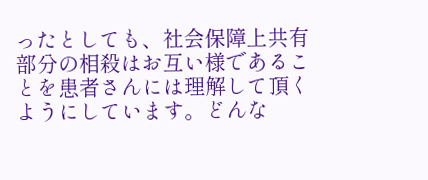ったとしても、社会保障上共有部分の相殺はお互い様であることを患者さんには理解して頂くようにしています。どんな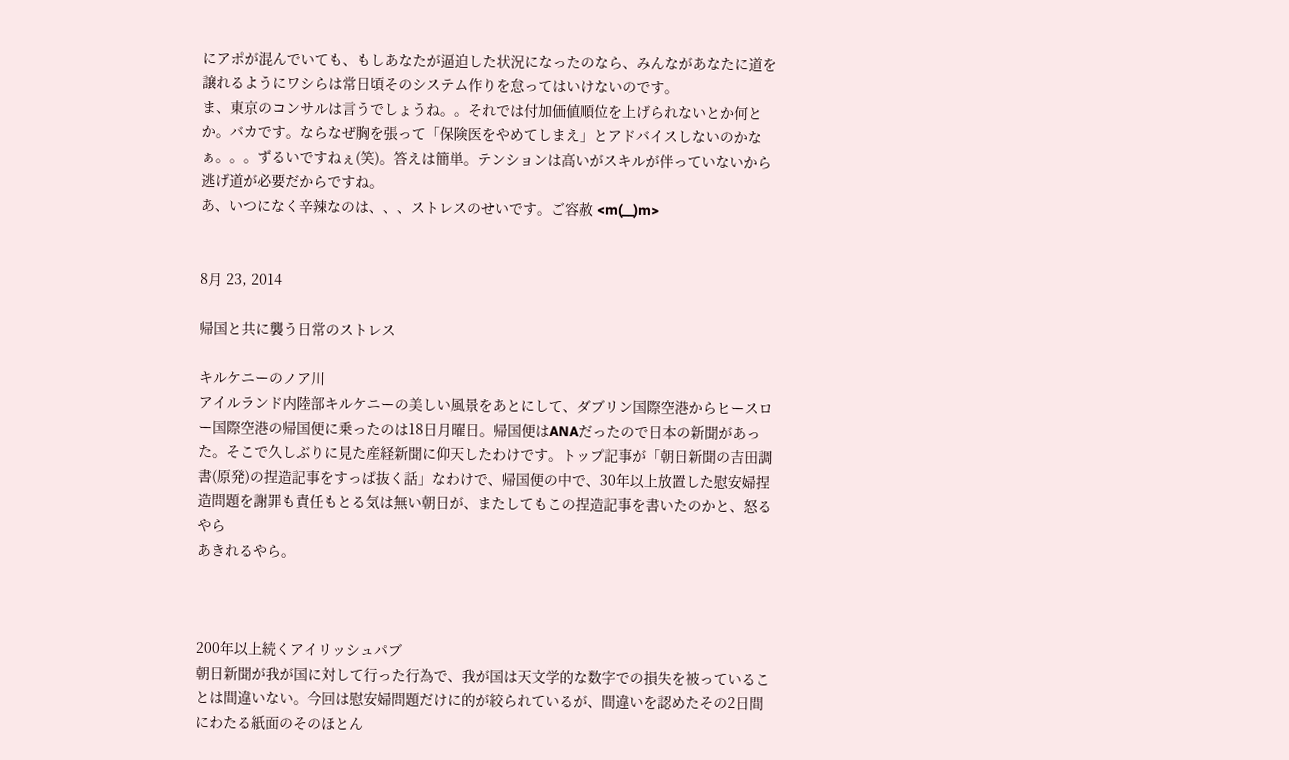にアポが混んでいても、もしあなたが逼迫した状況になったのなら、みんながあなたに道を譲れるようにワシらは常日頃そのシステム作りを怠ってはいけないのです。
ま、東京のコンサルは言うでしょうね。。それでは付加価値順位を上げられないとか何とか。バカです。ならなぜ胸を張って「保険医をやめてしまえ」とアドバイスしないのかなぁ。。。ずるいですねぇ(笑)。答えは簡単。テンションは高いがスキルが伴っていないから逃げ道が必要だからですね。
あ、いつになく辛辣なのは、、、ストレスのせいです。ご容赦 <m(__)m>


8月 23, 2014

帰国と共に襲う日常のストレス

キルケニーのノア川
アイルランド内陸部キルケニーの美しい風景をあとにして、ダブリン国際空港からヒースロー国際空港の帰国便に乗ったのは18日月曜日。帰国便はANAだったので日本の新聞があった。そこで久しぶりに見た産経新聞に仰天したわけです。トップ記事が「朝日新聞の吉田調書(原発)の捏造記事をすっぱ抜く話」なわけで、帰国便の中で、30年以上放置した慰安婦捏造問題を謝罪も責任もとる気は無い朝日が、またしてもこの捏造記事を書いたのかと、怒るやら
あきれるやら。



200年以上続くアイリッシュパブ
朝日新聞が我が国に対して行った行為で、我が国は天文学的な数字での損失を被っていることは間違いない。今回は慰安婦問題だけに的が絞られているが、間違いを認めたその2日間にわたる紙面のそのほとん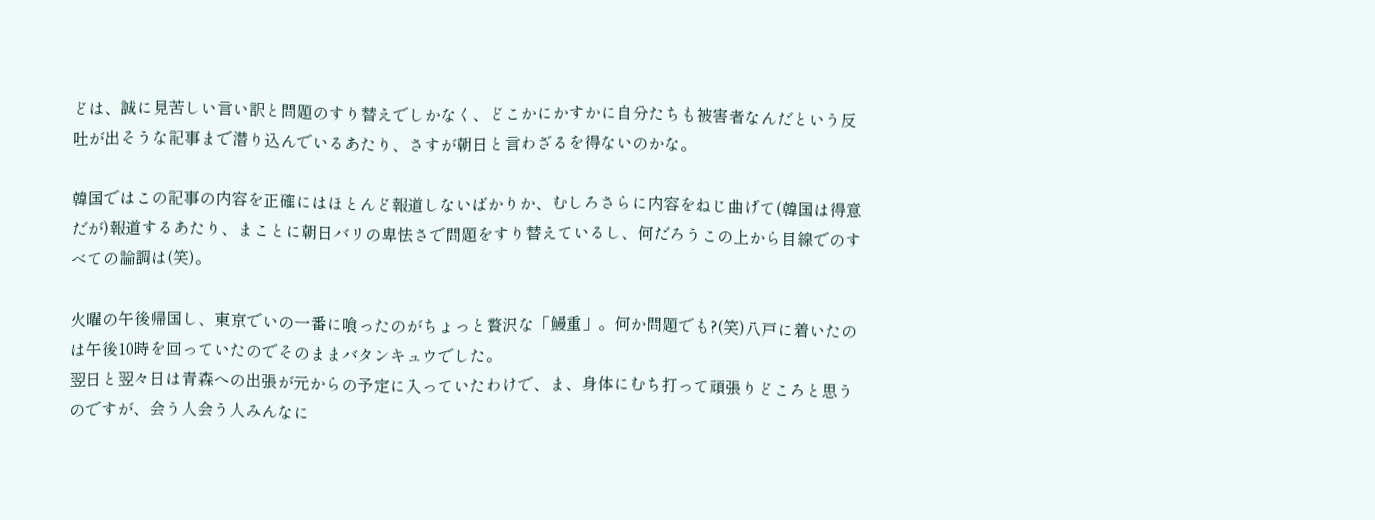どは、誠に見苦しい言い訳と問題のすり替えでしかなく、どこかにかすかに自分たちも被害者なんだという反吐が出そうな記事まで潜り込んでいるあたり、さすが朝日と言わざるを得ないのかな。

韓国ではこの記事の内容を正確にはほとんど報道しないばかりか、むしろさらに内容をねじ曲げて(韓国は得意だが)報道するあたり、まことに朝日バリの卑怯さで問題をすり替えているし、何だろうこの上から目線でのすべての論調は(笑)。

火曜の午後帰国し、東京でいの一番に喰ったのがちょっと贅沢な「鰻重」。何か問題でも?(笑)八戸に着いたのは午後10時を回っていたのでそのままバタンキュウでした。
翌日と翌々日は青森への出張が元からの予定に入っていたわけで、ま、身体にむち打って頑張りどころと思うのですが、会う人会う人みんなに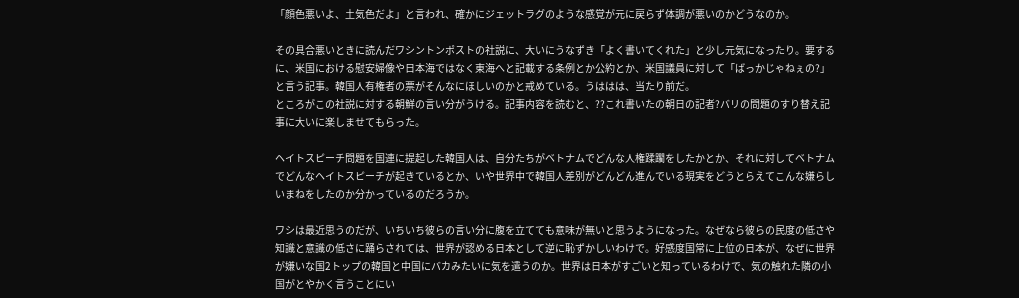「顔色悪いよ、土気色だよ」と言われ、確かにジェットラグのような感覚が元に戻らず体調が悪いのかどうなのか。

その具合悪いときに読んだワシントンポストの社説に、大いにうなずき「よく書いてくれた」と少し元気になったり。要するに、米国における慰安婦像や日本海ではなく東海へと記載する条例とか公約とか、米国議員に対して「ばっかじゃねぇの?」と言う記事。韓国人有権者の票がそんなにほしいのかと戒めている。うははは、当たり前だ。
ところがこの社説に対する朝鮮の言い分がうける。記事内容を読むと、??これ書いたの朝日の記者?バリの問題のすり替え記事に大いに楽しませてもらった。

ヘイトスピーチ問題を国連に提起した韓国人は、自分たちがベトナムでどんな人権蹂躙をしたかとか、それに対してベトナムでどんなヘイトスピーチが起きているとか、いや世界中で韓国人差別がどんどん進んでいる現実をどうとらえてこんな嫌らしいまねをしたのか分かっているのだろうか。

ワシは最近思うのだが、いちいち彼らの言い分に腹を立てても意味が無いと思うようになった。なぜなら彼らの民度の低さや知識と意識の低さに踊らされては、世界が認める日本として逆に恥ずかしいわけで。好感度国常に上位の日本が、なぜに世界が嫌いな国2トップの韓国と中国にバカみたいに気を遣うのか。世界は日本がすごいと知っているわけで、気の触れた隣の小国がとやかく言うことにい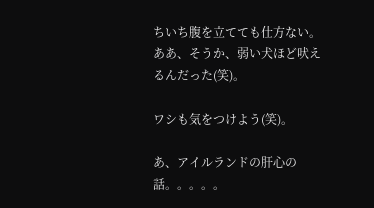ちいち腹を立てても仕方ない。ああ、そうか、弱い犬ほど吠えるんだった(笑)。

ワシも気をつけよう(笑)。

あ、アイルランドの肝心の話。。。。。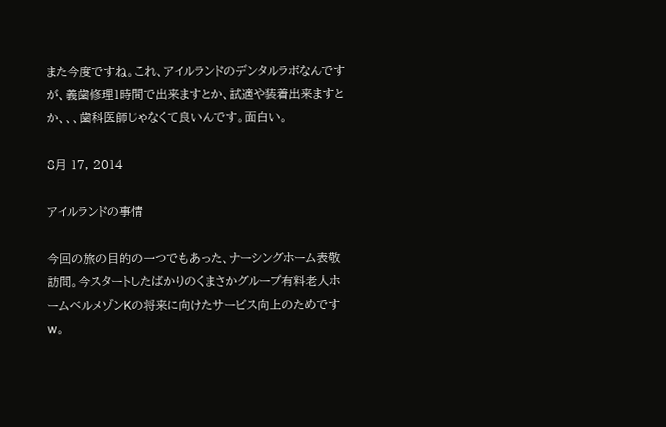また今度ですね。これ、アイルランドのデンタルラボなんですが、義歯修理1時間で出来ますとか、試適や装着出来ますとか、、、歯科医師じゃなくて良いんです。面白い。

8月 17, 2014

アイルランドの事情

今回の旅の目的の一つでもあった、ナーシングホーム表敬訪問。今スタートしたばかりのくまさかグループ有料老人ホームベルメゾンKの将来に向けたサービス向上のためですw。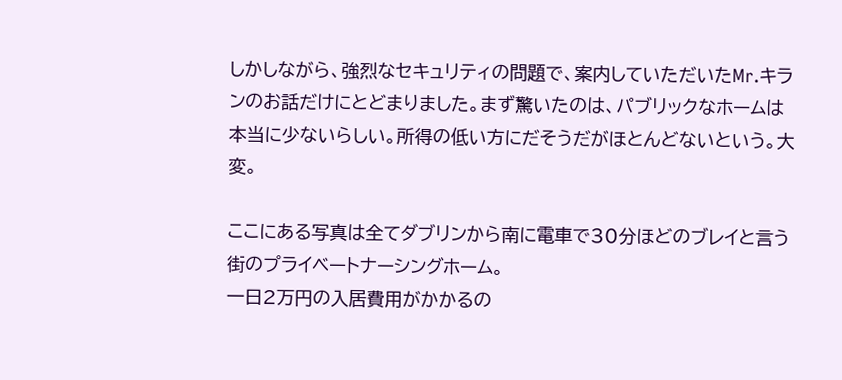しかしながら、強烈なセキュリティの問題で、案内していただいたMr.キランのお話だけにとどまりました。まず驚いたのは、パブリックなホームは本当に少ないらしい。所得の低い方にだそうだがほとんどないという。大変。

ここにある写真は全てダブリンから南に電車で30分ほどのブレイと言う街のプライベートナーシングホーム。
一日2万円の入居費用がかかるの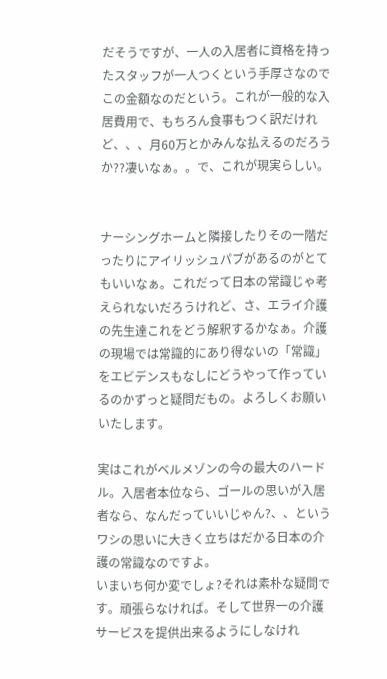だそうですが、一人の入居者に資格を持ったスタッフが一人つくという手厚さなのでこの金額なのだという。これが一般的な入居費用で、もちろん食事もつく訳だけれど、、、月60万とかみんな払えるのだろうか??凄いなぁ。。で、これが現実らしい。


ナーシングホームと隣接したりその一階だったりにアイリッシュパブがあるのがとてもいいなぁ。これだって日本の常識じゃ考えられないだろうけれど、さ、エライ介護の先生達これをどう解釈するかなぁ。介護の現場では常識的にあり得ないの「常識」
をエビデンスもなしにどうやって作っているのかずっと疑問だもの。よろしくお願いいたします。

実はこれがベルメゾンの今の最大のハードル。入居者本位なら、ゴールの思いが入居者なら、なんだっていいじゃん?、、というワシの思いに大きく立ちはだかる日本の介護の常識なのですよ。
いまいち何か変でしょ?それは素朴な疑問です。頑張らなければ。そして世界一の介護サービスを提供出来るようにしなけれ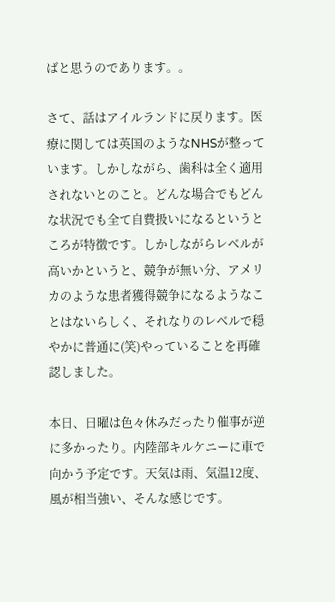ばと思うのであります。。

さて、話はアイルランドに戻ります。医療に関しては英国のようなNHSが整っています。しかしながら、歯科は全く適用されないとのこと。どんな場合でもどんな状況でも全て自費扱いになるというところが特徴です。しかしながらレベルが高いかというと、競争が無い分、アメリカのような患者獲得競争になるようなことはないらしく、それなりのレベルで穏やかに普通に(笑)やっていることを再確認しました。

本日、日曜は色々休みだったり催事が逆に多かったり。内陸部キルケニーに車で向かう予定です。天気は雨、気温12度、風が相当強い、そんな感じです。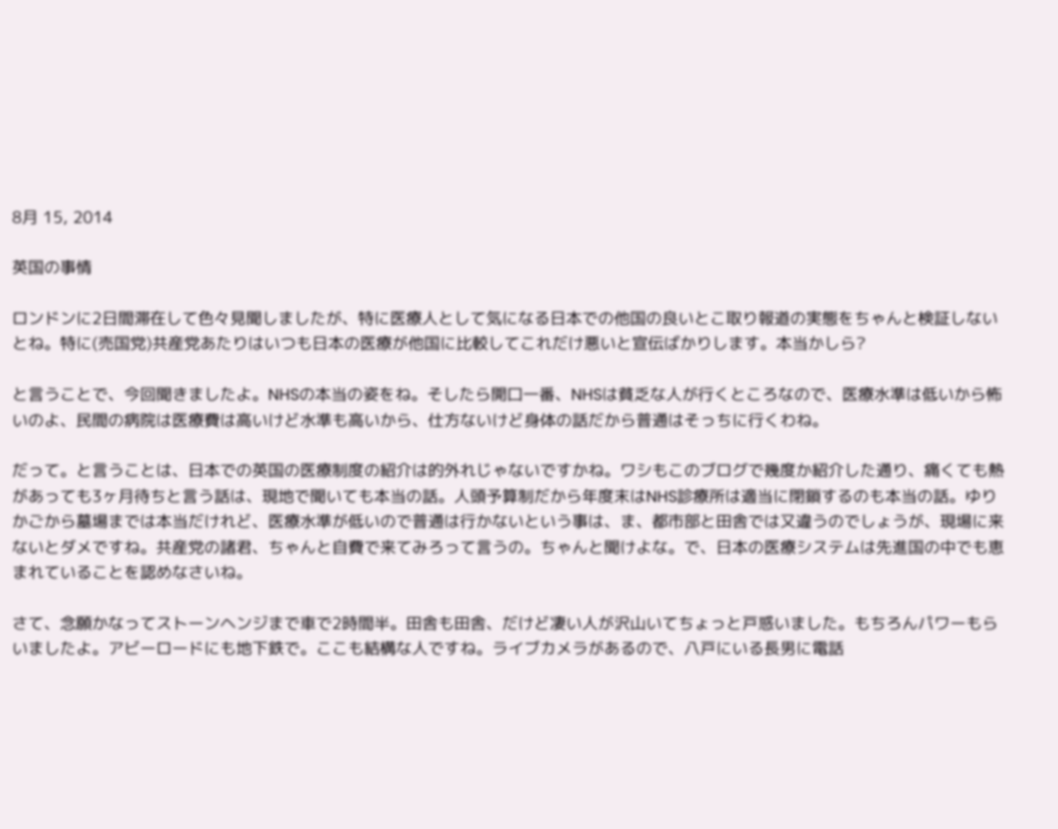8月 15, 2014

英国の事情

ロンドンに2日間滞在して色々見聞しましたが、特に医療人として気になる日本での他国の良いとこ取り報道の実態をちゃんと検証しないとね。特に(売国党)共産党あたりはいつも日本の医療が他国に比較してこれだけ悪いと宣伝ばかりします。本当かしら?

と言うことで、今回聞きましたよ。NHSの本当の姿をね。そしたら開口一番、NHSは貧乏な人が行くところなので、医療水準は低いから怖いのよ、民間の病院は医療費は高いけど水準も高いから、仕方ないけど身体の話だから普通はそっちに行くわね。

だって。と言うことは、日本での英国の医療制度の紹介は的外れじゃないですかね。ワシもこのブログで幾度か紹介した通り、痛くても熱があっても3ヶ月待ちと言う話は、現地で聞いても本当の話。人頭予算制だから年度末はNHS診療所は適当に閉鎖するのも本当の話。ゆりかごから墓場までは本当だけれど、医療水準が低いので普通は行かないという事は、ま、都市部と田舎では又違うのでしょうが、現場に来ないとダメですね。共産党の諸君、ちゃんと自費で来てみろって言うの。ちゃんと聞けよな。で、日本の医療システムは先進国の中でも恵まれていることを認めなさいね。

さて、念願かなってストーンヘンジまで車で2時間半。田舎も田舎、だけど凄い人が沢山いてちょっと戸惑いました。もちろんパワーもらいましたよ。アビーロードにも地下鉄で。ここも結構な人ですね。ライブカメラがあるので、八戸にいる長男に電話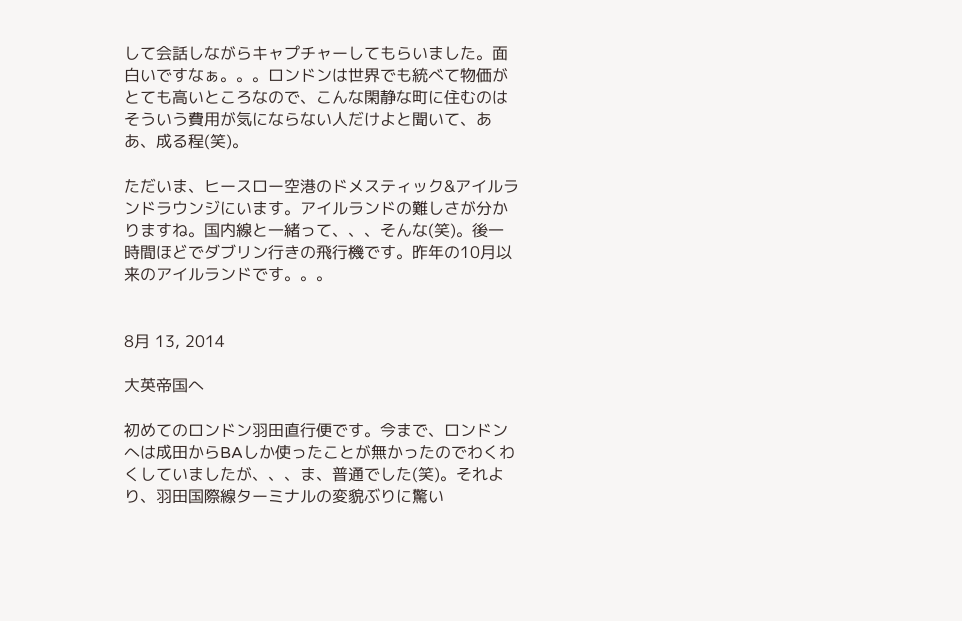して会話しながらキャプチャーしてもらいました。面白いですなぁ。。。ロンドンは世界でも統べて物価がとても高いところなので、こんな閑静な町に住むのはそういう費用が気にならない人だけよと聞いて、ああ、成る程(笑)。

ただいま、ヒースロー空港のドメスティック&アイルランドラウンジにいます。アイルランドの難しさが分かりますね。国内線と一緒って、、、そんな(笑)。後一時間ほどでダブリン行きの飛行機です。昨年の10月以来のアイルランドです。。。


8月 13, 2014

大英帝国へ

初めてのロンドン羽田直行便です。今まで、ロンドンへは成田からBAしか使ったことが無かったのでわくわくしていましたが、、、ま、普通でした(笑)。それより、羽田国際線ターミナルの変貌ぶりに驚い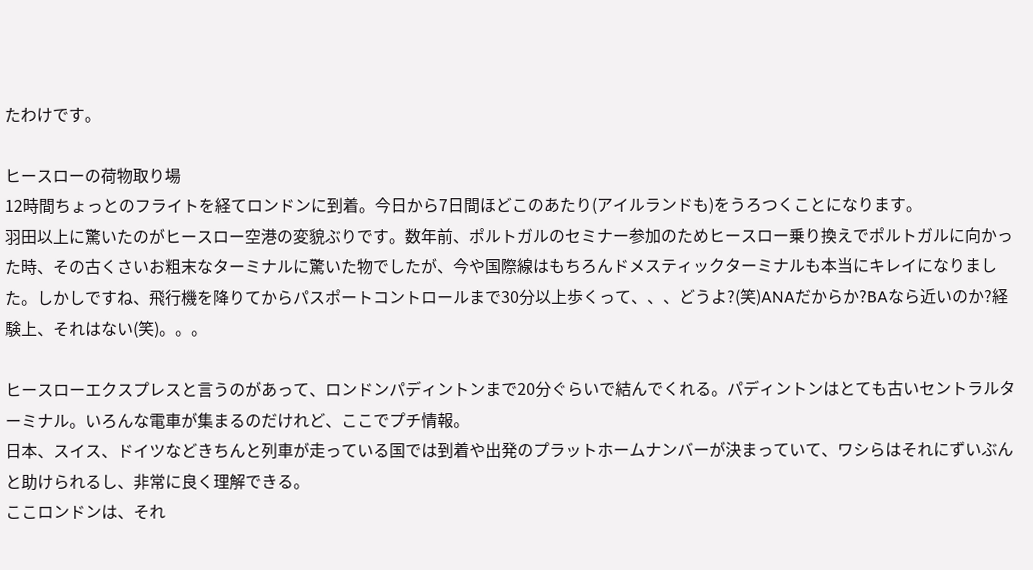たわけです。

ヒースローの荷物取り場
12時間ちょっとのフライトを経てロンドンに到着。今日から7日間ほどこのあたり(アイルランドも)をうろつくことになります。
羽田以上に驚いたのがヒースロー空港の変貌ぶりです。数年前、ポルトガルのセミナー参加のためヒースロー乗り換えでポルトガルに向かった時、その古くさいお粗末なターミナルに驚いた物でしたが、今や国際線はもちろんドメスティックターミナルも本当にキレイになりました。しかしですね、飛行機を降りてからパスポートコントロールまで30分以上歩くって、、、どうよ?(笑)ANAだからか?BAなら近いのか?経験上、それはない(笑)。。。

ヒースローエクスプレスと言うのがあって、ロンドンパディントンまで20分ぐらいで結んでくれる。パディントンはとても古いセントラルターミナル。いろんな電車が集まるのだけれど、ここでプチ情報。
日本、スイス、ドイツなどきちんと列車が走っている国では到着や出発のプラットホームナンバーが決まっていて、ワシらはそれにずいぶんと助けられるし、非常に良く理解できる。
ここロンドンは、それ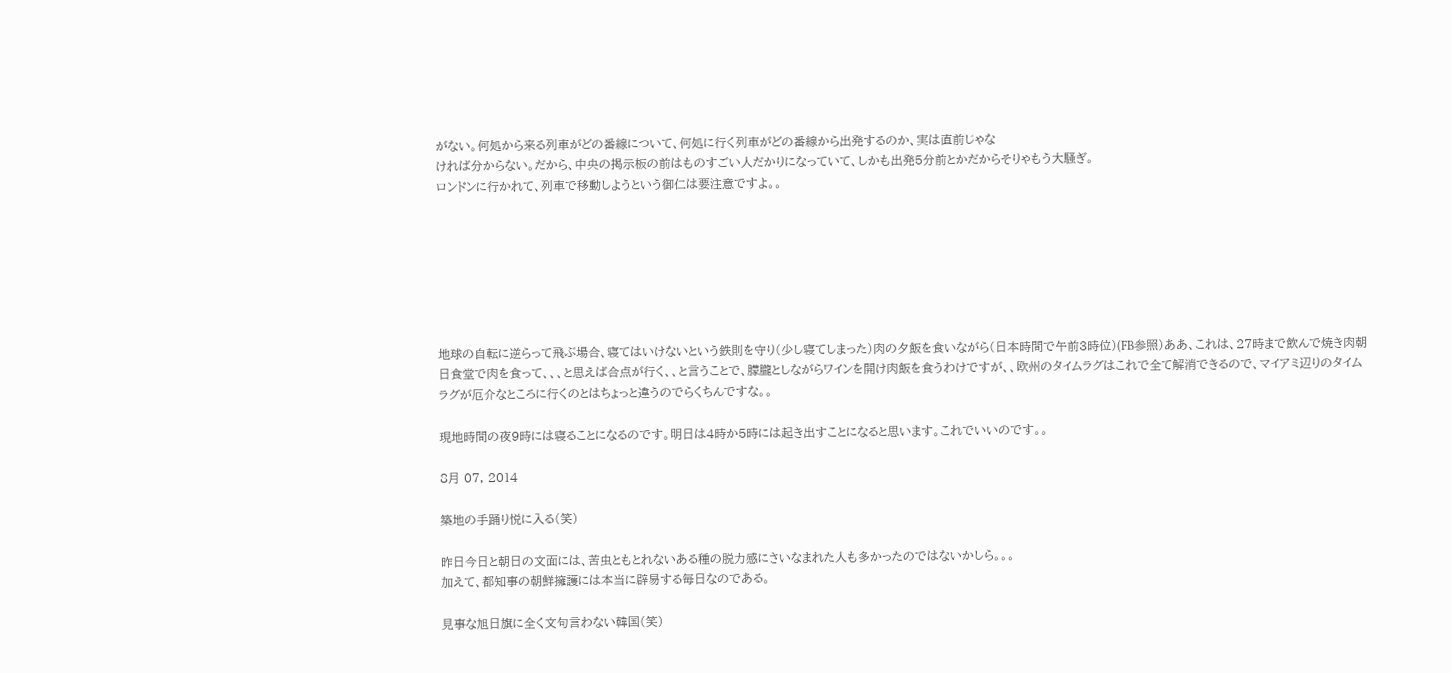がない。何処から来る列車がどの番線について、何処に行く列車がどの番線から出発するのか、実は直前じゃな
ければ分からない。だから、中央の掲示板の前はものすごい人だかりになっていて、しかも出発5分前とかだからそりゃもう大騒ぎ。
ロンドンに行かれて、列車で移動しようという御仁は要注意ですよ。。







地球の自転に逆らって飛ぶ場合、寝てはいけないという鉄則を守り(少し寝てしまった)肉の夕飯を食いながら(日本時間で午前3時位)(FB参照)ああ、これは、27時まで飲んで焼き肉朝日食堂で肉を食って、、、と思えば合点が行く、、と言うことで、朦朧としながらワインを開け肉飯を食うわけですが、、欧州のタイムラグはこれで全て解消できるので、マイアミ辺りのタイムラグが厄介なところに行くのとはちょっと違うのでらくちんですな。。

現地時間の夜9時には寝ることになるのです。明日は4時か5時には起き出すことになると思います。これでいいのです。。

8月 07, 2014

築地の手踊り悦に入る(笑)

昨日今日と朝日の文面には、苦虫ともとれないある種の脱力感にさいなまれた人も多かったのではないかしら。。。
加えて、都知事の朝鮮擁護には本当に辟易する毎日なのである。

見事な旭日旗に全く文句言わない韓国(笑)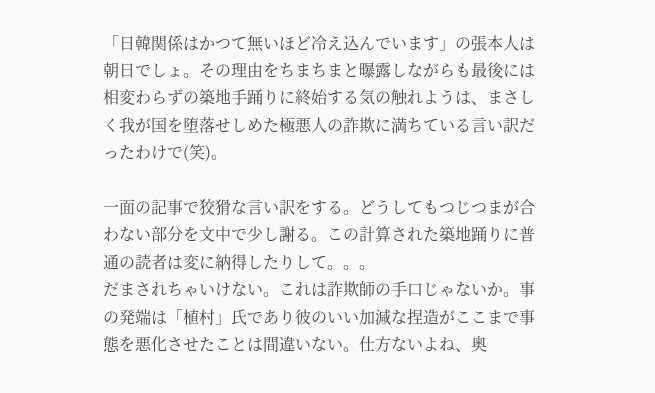「日韓関係はかつて無いほど冷え込んでいます」の張本人は朝日でしょ。その理由をちまちまと曝露しながらも最後には相変わらずの築地手踊りに終始する気の触れようは、まさしく我が国を堕落せしめた極悪人の詐欺に満ちている言い訳だったわけで(笑)。

一面の記事で狡猾な言い訳をする。どうしてもつじつまが合わない部分を文中で少し謝る。この計算された築地踊りに普通の読者は変に納得したりして。。。
だまされちゃいけない。これは詐欺師の手口じゃないか。事の発端は「植村」氏であり彼のいい加減な捏造がここまで事態を悪化させたことは間違いない。仕方ないよね、奥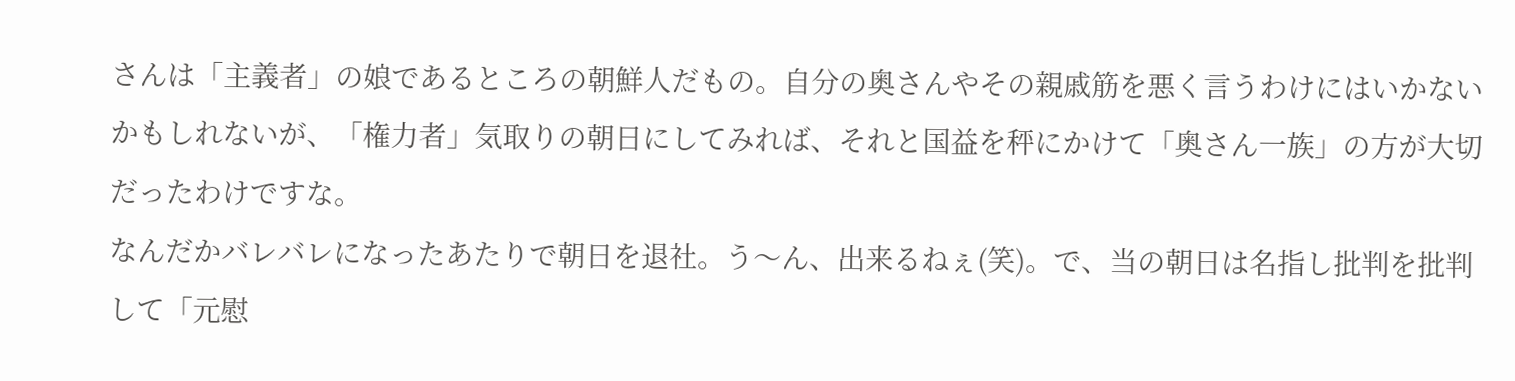さんは「主義者」の娘であるところの朝鮮人だもの。自分の奥さんやその親戚筋を悪く言うわけにはいかないかもしれないが、「権力者」気取りの朝日にしてみれば、それと国益を秤にかけて「奥さん一族」の方が大切だったわけですな。
なんだかバレバレになったあたりで朝日を退社。う〜ん、出来るねぇ(笑)。で、当の朝日は名指し批判を批判して「元慰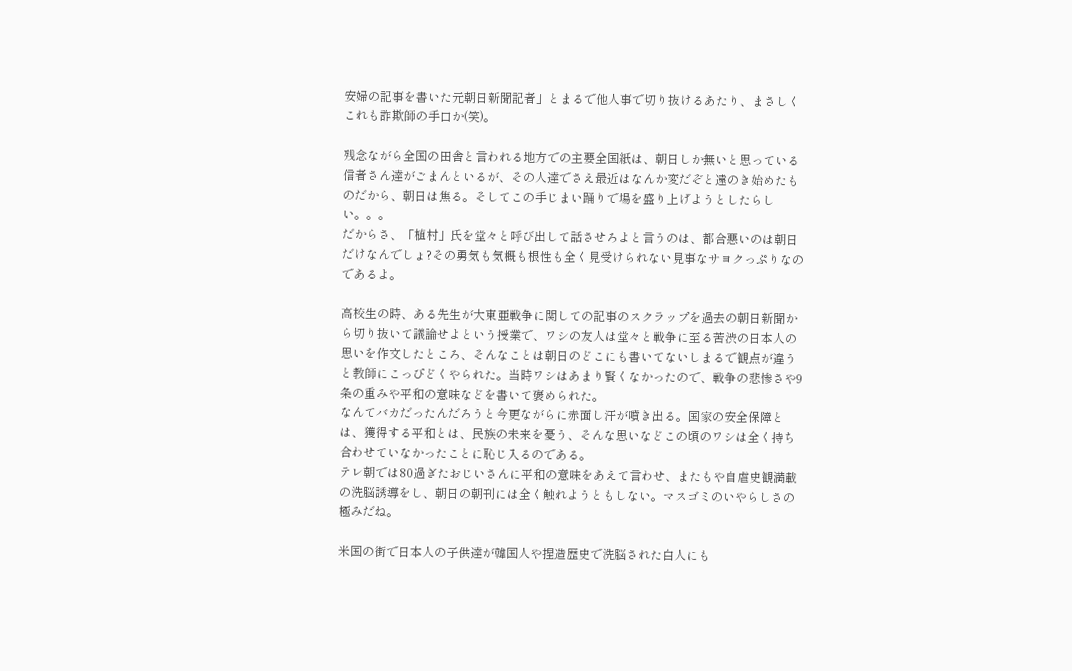安婦の記事を書いた元朝日新聞記者」とまるで他人事で切り抜けるあたり、まさしくこれも詐欺師の手口か(笑)。

残念ながら全国の田舎と言われる地方での主要全国紙は、朝日しか無いと思っている信者さん達がごまんといるが、その人達でさえ最近はなんか変だぞと遠のき始めたものだから、朝日は焦る。そしてこの手じまい踊りで場を盛り上げようとしたらしい。。。
だからさ、「植村」氏を堂々と呼び出して話させろよと言うのは、都合悪いのは朝日だけなんでしょ?その勇気も気概も根性も全く見受けられない見事なサヨクっぷりなのであるよ。

高校生の時、ある先生が大東亜戦争に関しての記事のスクラップを過去の朝日新聞から切り抜いて議論せよという授業で、ワシの友人は堂々と戦争に至る苦渋の日本人の思いを作文したところ、そんなことは朝日のどこにも書いてないしまるで観点が違うと教師にこっぴどくやられた。当時ワシはあまり賢くなかったので、戦争の悲惨さや9条の重みや平和の意味などを書いて褒められた。
なんてバカだったんだろうと今更ながらに赤面し汗が噴き出る。国家の安全保障とは、獲得する平和とは、民族の未来を憂う、そんな思いなどこの頃のワシは全く持ち合わせていなかったことに恥じ入るのである。
テレ朝では80過ぎたおじいさんに平和の意味をあえて言わせ、またもや自虐史観満載の洗脳誘導をし、朝日の朝刊には全く触れようともしない。マスゴミのいやらしさの極みだね。

米国の街で日本人の子供達が韓国人や捏造歴史で洗脳された白人にも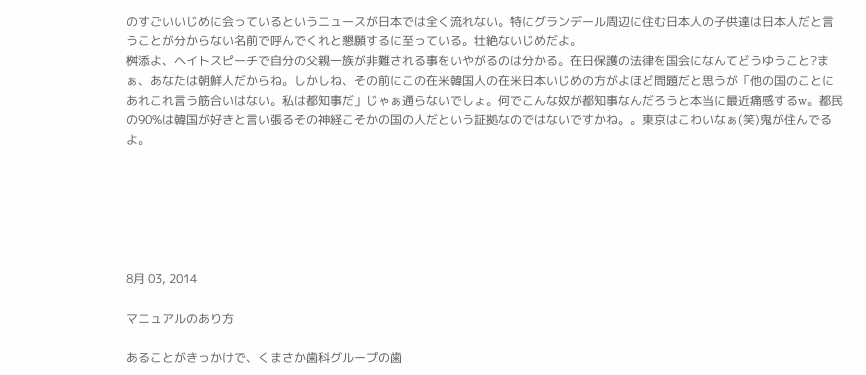のすごいいじめに会っているというニュースが日本では全く流れない。特にグランデール周辺に住む日本人の子供達は日本人だと言うことが分からない名前で呼んでくれと懇願するに至っている。壮絶ないじめだよ。
桝添よ、ヘイトスピーチで自分の父親一族が非難される事をいやがるのは分かる。在日保護の法律を国会になんてどうゆうこと?まぁ、あなたは朝鮮人だからね。しかしね、その前にこの在米韓国人の在米日本いじめの方がよほど問題だと思うが「他の国のことにあれこれ言う筋合いはない。私は都知事だ」じゃぁ通らないでしょ。何でこんな奴が都知事なんだろうと本当に最近痛感するw。都民の90%は韓国が好きと言い張るその神経こそかの国の人だという証拠なのではないですかね。。東京はこわいなぁ(笑)鬼が住んでるよ。






8月 03, 2014

マニュアルのあり方

あることがきっかけで、くまさか歯科グループの歯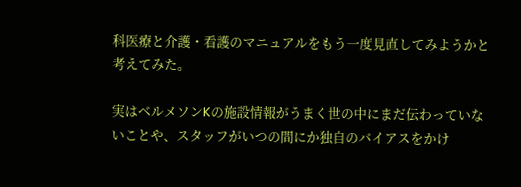科医療と介護・看護のマニュアルをもう一度見直してみようかと考えてみた。

実はベルメソンKの施設情報がうまく世の中にまだ伝わっていないことや、スタッフがいつの間にか独自のバイアスをかけ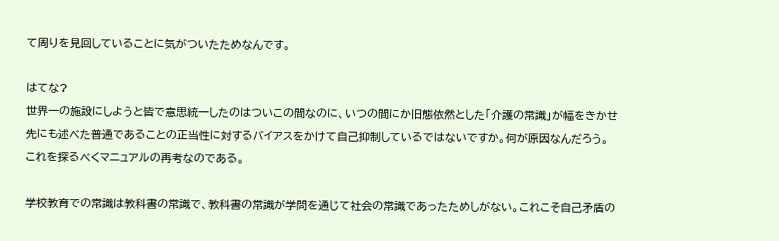て周りを見回していることに気がついたためなんです。

はてな?
世界一の施設にしようと皆で意思統一したのはついこの間なのに、いつの間にか旧態依然とした「介護の常識」が幅をきかせ先にも述べた普通であることの正当性に対するバイアスをかけて自己抑制しているではないですか。何が原因なんだろう。これを探るべくマニュアルの再考なのである。

学校教育での常識は教科書の常識で、教科書の常識が学問を通じて社会の常識であったためしがない。これこそ自己矛盾の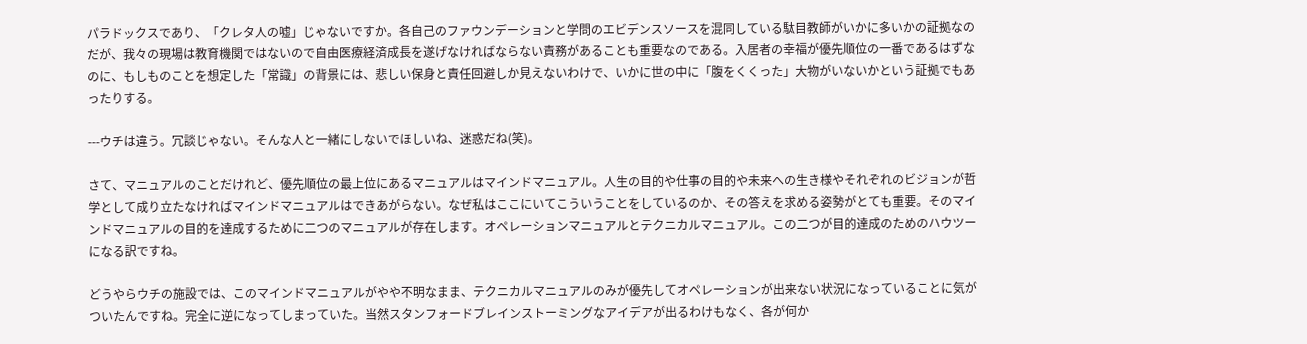パラドックスであり、「クレタ人の嘘」じゃないですか。各自己のファウンデーションと学問のエビデンスソースを混同している駄目教師がいかに多いかの証拠なのだが、我々の現場は教育機関ではないので自由医療経済成長を遂げなければならない責務があることも重要なのである。入居者の幸福が優先順位の一番であるはずなのに、もしものことを想定した「常識」の背景には、悲しい保身と責任回避しか見えないわけで、いかに世の中に「腹をくくった」大物がいないかという証拠でもあったりする。

---ウチは違う。冗談じゃない。そんな人と一緒にしないでほしいね、迷惑だね(笑)。

さて、マニュアルのことだけれど、優先順位の最上位にあるマニュアルはマインドマニュアル。人生の目的や仕事の目的や未来への生き様やそれぞれのビジョンが哲学として成り立たなければマインドマニュアルはできあがらない。なぜ私はここにいてこういうことをしているのか、その答えを求める姿勢がとても重要。そのマインドマニュアルの目的を達成するために二つのマニュアルが存在します。オペレーションマニュアルとテクニカルマニュアル。この二つが目的達成のためのハウツーになる訳ですね。

どうやらウチの施設では、このマインドマニュアルがやや不明なまま、テクニカルマニュアルのみが優先してオペレーションが出来ない状況になっていることに気がついたんですね。完全に逆になってしまっていた。当然スタンフォードブレインストーミングなアイデアが出るわけもなく、各が何か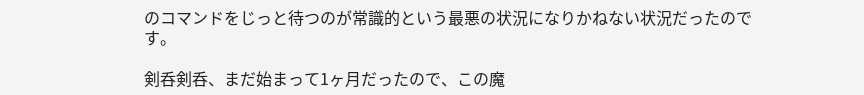のコマンドをじっと待つのが常識的という最悪の状況になりかねない状況だったのです。

剣呑剣呑、まだ始まって1ヶ月だったので、この魔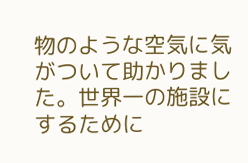物のような空気に気がついて助かりました。世界一の施設にするために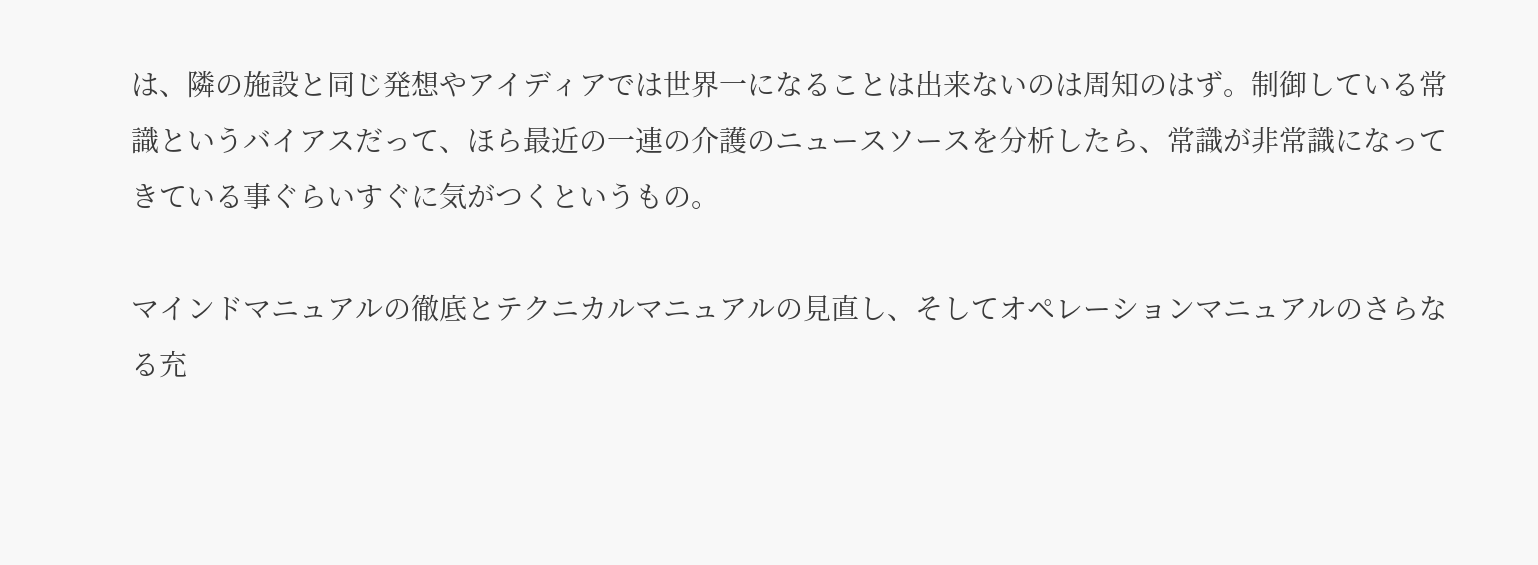は、隣の施設と同じ発想やアイディアでは世界一になることは出来ないのは周知のはず。制御している常識というバイアスだって、ほら最近の一連の介護のニュースソースを分析したら、常識が非常識になってきている事ぐらいすぐに気がつくというもの。

マインドマニュアルの徹底とテクニカルマニュアルの見直し、そしてオペレーションマニュアルのさらなる充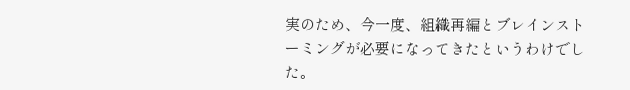実のため、今一度、組織再編とブレインストーミングが必要になってきたというわけでした。